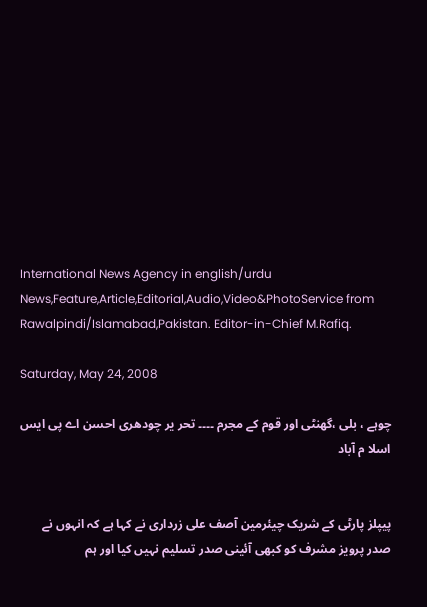International News Agency in english/urdu News,Feature,Article,Editorial,Audio,Video&PhotoService from Rawalpindi/Islamabad,Pakistan. Editor-in-Chief M.Rafiq.

Saturday, May 24, 2008

چوہے ، بلی ،گھنٹی اور قوم کے مجرم ۔۔۔۔ تحر یر چودھری احسن اے پی ایس اسلا م آباد


پیپلز پارٹی کے شریک چیئرمین آصف علی زرداری نے کہا ہے کہ انہوں نے صدر پرویز مشرف کو کبھی آئینی صدر تسلیم نہیں کیا اور ہم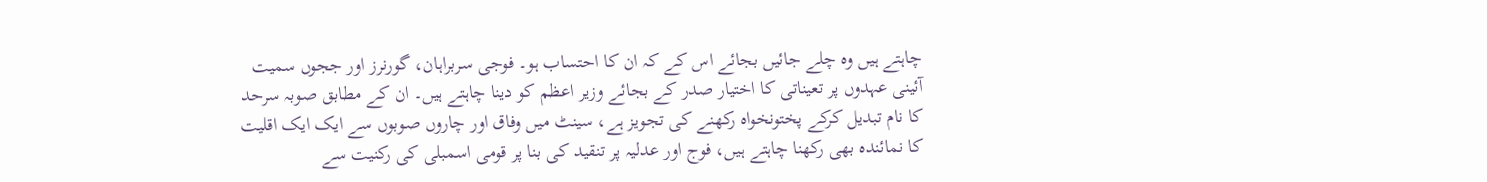چاہتے ہیں وہ چلے جائیں بجائے اس کے کہ ان کا احتساب ہو۔ فوجی سربراہان، گورنرز اور ججوں سمیت آئینی عہدوں پر تعیناتی کا اختیار صدر کے بجائے وزیر اعظم کو دینا چاہتے ہیں۔ ان کے مطابق صوبہ سرحد کا نام تبدیل کرکے پختونخواہ رکھنے کی تجویز ہے، سینٹ میں وفاق اور چاروں صوبوں سے ایک ایک اقلیت کا نمائندہ بھی رکھنا چاہتے ہیں، فوج اور عدلیہ پر تنقید کی بنا پر قومی اسمبلی کی رکنیت سے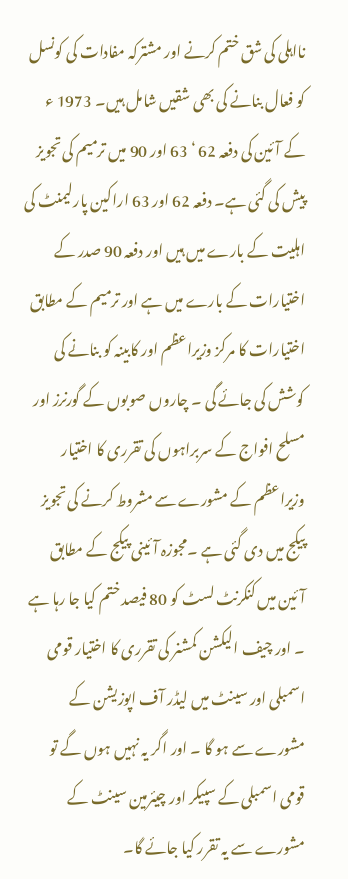نااہلی کی شق ختم کرنے اور مشترکہ مفادات کی کونسل کو فعال بنانے کی بھی شقیں شامل ہیں۔ 1973 ء کے آئین کی دفعہ 62 ‘ 63 اور 90 میں ترمیم کی تجویز پیش کی گئی ہے۔ دفعہ 62 اور 63 اراکین پارلیمنٹ کی اہلیت کے بارے میں ہیں اور دفعہ 90 صدر کے اختیارات کے بارے میں ہے اور ترمیم کے مطابق اختیارات کا مرکز وزیراعظم اور کابینہ کو بنانے کی کوشش کی جائے گی ۔ چاروں صوبوں کے گورنرز اور مسلح افواج کے سربراہوں کی تقرری کا اختیار وزیراعظم کے مشورے سے مشروط کرنے کی تجویز پیکج میں دی گئی ہے ۔مجوزہ آئینی پیکج کے مطابق آئین میں کنکرنٹ لسٹ کو 80 فیصد ختم کیا جا رہا ہے ۔ اور چیف الیکشن کمشنر کی تقرری کا اختیار قومی اسمبلی اور سینٹ میں لیڈر آف اپوزیشن کے مشورے سے ہو گا ۔ اور اگر یہ نہیں ہوں گے تو قومی اسمبلی کے سپیکر اور چیئرمین سینٹ کے مشورے سے یہ تقرر کیا جائے گا۔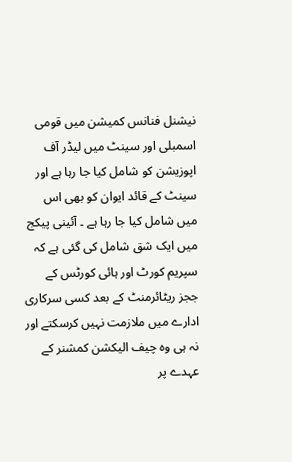نیشنل فنانس کمیشن میں قومی اسمبلی اور سینٹ میں لیڈر آف اپوزیشن کو شامل کیا جا رہا ہے اور سینٹ کے قائد ایوان کو بھی اس میں شامل کیا جا رہا ہے ۔ آئینی پیکج میں ایک شق شامل کی گئی ہے کہ سپریم کورٹ اور ہائی کورٹس کے ججز ریٹائرمنٹ کے بعد کسی سرکاری ادارے میں ملازمت نہیں کرسکتے اور نہ ہی وہ چیف الیکشن کمشنر کے عہدے پر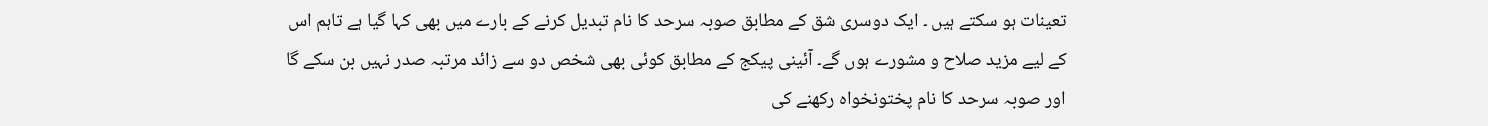تعینات ہو سکتے ہیں ۔ ایک دوسری شق کے مطابق صوبہ سرحد کا نام تبدیل کرنے کے بارے میں بھی کہا گیا ہے تاہم اس کے لیے مزید صلاح و مشورے ہوں گے۔ آئینی پیکج کے مطابق کوئی بھی شخص دو سے زائد مرتبہ صدر نہیں بن سکے گا اور صوبہ سرحد کا نام پختونخواہ رکھنے کی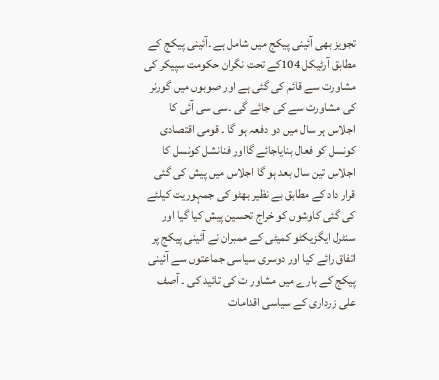تجویز بھی آئینی پیکج میں شامل ہے ۔آئینی پیکج کے مطابق آرٹیکل 104کے تحت نگران حکومت سپیکر کی مشاورت سے قائم کی گئی ہے اور صوبوں میں گورنر کی مشاورت سے کی جائے گی ۔سی سی آئی کا اجلاس ہر سال میں دو دفعہ ہو گا ۔ قومی اقتصادی کونسل کو فعال بنایاجائے گااور فنانشل کونسل کا اجلاس تین سال بعد ہو گا اجلاس میں پیش کی گئی قرار داد کے مطابق بے نظیر بھٹو کی جمہوریت کیلئے کی گئی کاوشوں کو خراج تحسین پیش کیا گیا اور سنٹرل ایگزیکٹو کمیٹی کے ممبران نے آئینی پیکج پر اتفاق رائے کیا اور دوسری سیاسی جماعتوں سے آئینی پیکج کے بارے میں مشاور ت کی تائید کی ۔ آصف علی زرداری کے سیاسی اقدامات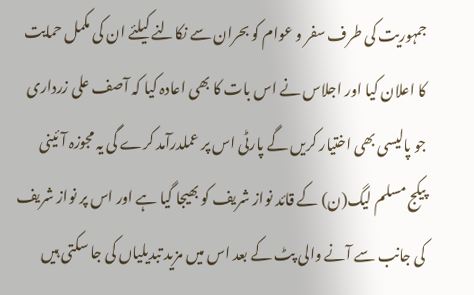جمہوریت کی طرف سفر و عوام کو بحران سے نکالنے کیلئے ان کی مکمل حمایت کا اعلان کیا اور اجلاس نے اس بات کا بھی اعادہ کیا کہ آصف علی زرداری جو پالیسی بھی اختیار کریں گے پارٹی اس پر عملدرآمد کرے گی یہ مجوزہ آئینی پیکج مسلم لیگ(ن) کے قائد نواز شریف کو بھیجا گیا ہے اور اس پر نواز شریف کی جانب سے آنے والی پٹ کے بعد اس میں مزید تبدیلیاں کی جا سکتی ہیں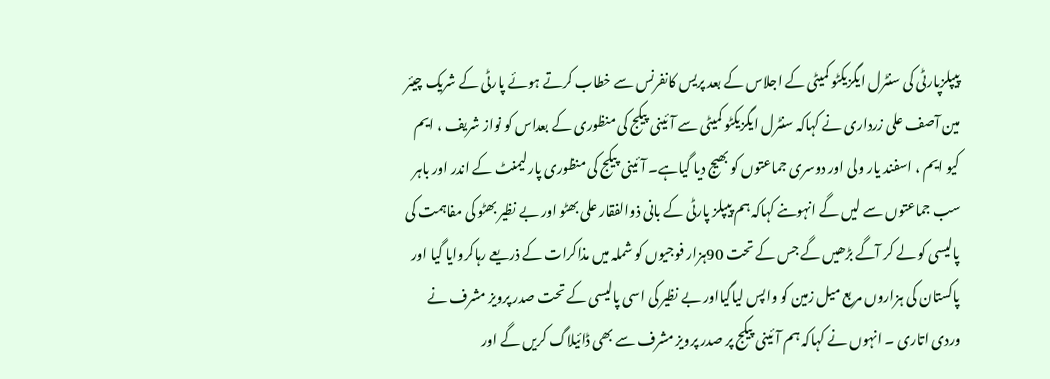پیپلزپارٹی کی سنٹرل ایگزیکٹو کمیٹی کے اجلاس کے بعد پریس کانفرنس سے خطاب کرتے ہوئے پارٹی کے شریک چیئر مین آصف علی زرداری نے کہاکہ سنٹرل ایگزیکٹو کمیٹی سے آئینی پیکج کی منظوری کے بعداس کو نواز شریف ، ایم کیو ایم ، اسفند یار ولی اور دوسری جماعتوں کو بھیج دیا گیاہے۔ آئینی پیکج کی منظوری پارلیمنٹ کے اندر اور باہر سب جماعتوں سے لیں گے انہوںنے کہاکہ ہم پیپلز پارٹی کے بانی ذوالفقار علی بھٹو اور بے نظیر بھٹو کی مفاہمت کی پالیسی کو لے کر آگے بڑھیں گے جس کے تحت 90ہزار فوجیوں کو شملہ میں مذاکرات کے ذریعے رہاکروایا گیا اور پاکستان کی ہزاروں مربع میل زمین کو واپس لیاگیااور بے نظیر کی اسی پالیسی کے تحت صدر پرویز مشرف نے وردی اتاری ۔ انہوں نے کہاکہ ہم آئینی پیکج پر صدر پرویز مشرف سے بھی ڈائیلاگ کریں گے اور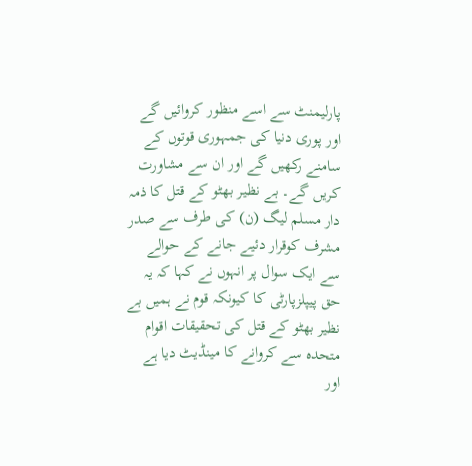پارلیمنٹ سے اسے منظور کروائیں گے اور پوری دنیا کی جمہوری قوتوں کے سامنے رکھیں گے اور ان سے مشاورت کریں گے۔ بے نظیر بھٹو کے قتل کا ذمہ دار مسلم لیگ (ن) کی طرف سے صدر مشرف کوقرار دئیے جانے کے حوالے سے ایک سوال پر انہوں نے کہا کہ یہ حق پیپلزپارٹی کا کیونکہ قوم نے ہمیں بے نظیر بھٹو کے قتل کی تحقیقات اقوام متحدہ سے کروانے کا مینڈیٹ دیا ہے اور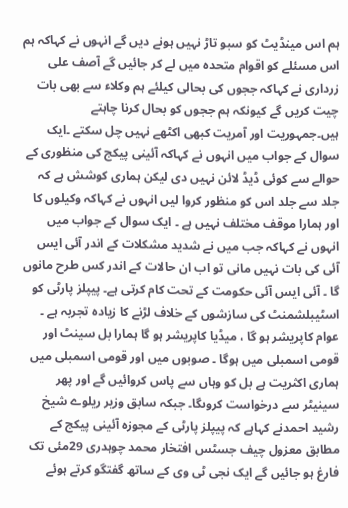ہم اس مینڈیٹ کو سبو تاڑ نہیں ہونے دیں گے انہوں نے کہاکہ ہم اس مسئلے کو اقوام متحدہ میں لے کر جائیں گے آصف علی زرداری نے کہاکہ ججوں کی بحالی کیلئے ہم وکلاء سے بھی بات چیت کریں گے کیونکہ ہم ججوں کو بحال کرنا چاہتے ہیں۔جمہوریت اور آمریت کبھی اکٹھے نہیں چل سکتے ۔ایک سوال کے جواب میں انہوں نے کہاکہ آئینی پیکج کی منظوری کے حوالے سے کوئی ڈیڈ لائن نہیں دی لیکن ہماری کوشش ہے کہ جلد سے جلد اس کو منظور کروا لیں انہوں نے کہاکہ وکیلوں کا اور ہمارا موقف مختلف نہیں ہے ۔ ایک سوال کے جواب میں انہوں نے کہاکہ جب میں نے شدید مشکلات کے اندر آئی ایس آئی کی بات نہیں مانی تو اب ان حالات کے اندر کس طرح مانوں گا ۔ آئی ایس آئی حکومت کے تحت کام کرتی ہے۔ پیپلز پارٹی کو اسٹیبلشمنٹ کی سازشوں کے خلاف لڑنے کا زیادہ تجربہ ہے ۔ عوام کاپریشر ہو گا ، میڈیا کاپریشر ہو گا ہمارا بل سینٹ اور قومی اسمبلی میں ہوگا ۔ صوبوں میں اور قومی اسمبلی میں ہماری اکثریت ہے بل کو وہاں سے پاس کروائیں گے اور پھر سینیٹر سے درخواست کروںگا۔ جبکہ سابق وزیر ریلوے شیخ رشید احمدنے کہاہے کہ پیپلز پارٹی کے مجوزہ آئینی پیکج کے مطابق معزول چیف جسٹس افتخار محمد چوہدری 29مئی تک فارغ ہو جائیں گے ایک نجی ٹی وی کے ساتھ گفتگو کرتے ہوئے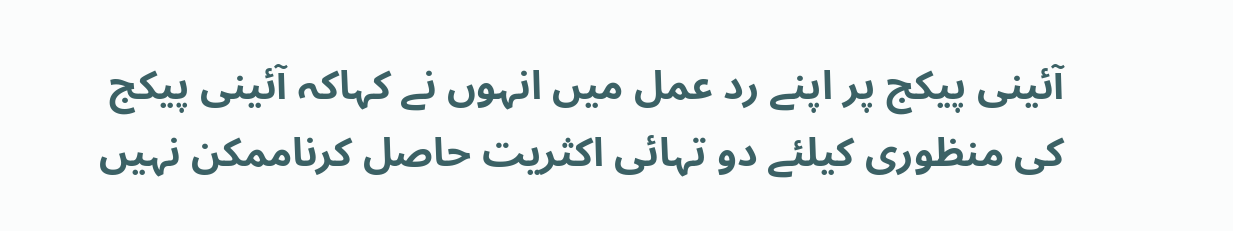آئینی پیکج پر اپنے رد عمل میں انہوں نے کہاکہ آئینی پیکج کی منظوری کیلئے دو تہائی اکثریت حاصل کرناممکن نہیں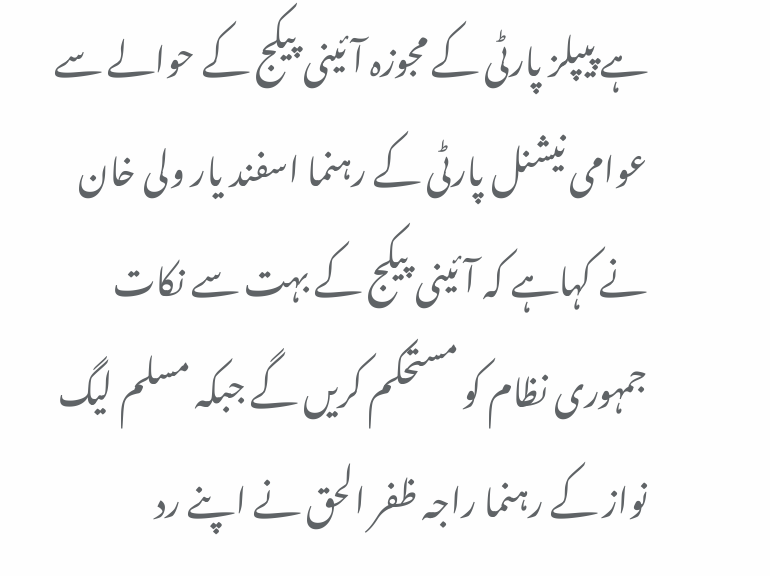ہے پیپلز پارٹی کے مجوزہ آئینی پیکج کے حوالے سے عوامی نیشنل پارٹی کے رہنما اسفند یار ولی خان نے کہاہے کہ آئینی پیکج کے بہت سے نکات جمہوری نظام کو مستحکم کریں گے جبکہ مسلم لیگ نواز کے رہنما راجہ ظفر الحق نے اپنے رد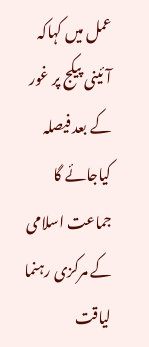عمل میں کہاکہ آئینی پیکج پر غور کے بعد فیصلہ کیاجائے گا جماعت اسلامی کے مرکزی رہنما لیاقت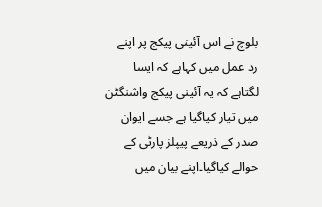بلوچ نے اس آئینی پیکج پر اپنے رد عمل میں کہاہے کہ ایسا لگتاہے کہ یہ آئینی پیکج واشنگٹن میں تیار کیاگیا ہے جسے ایوان صدر کے ذریعے پیپلز پارٹی کے حوالے کیاگیا۔اپنے بیان میں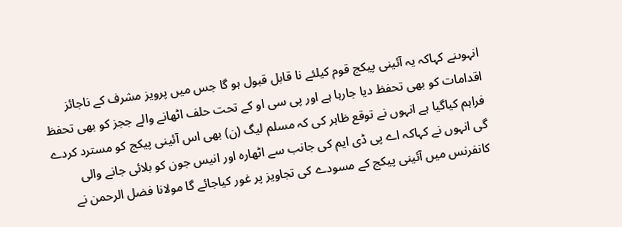انہوںنے کہاکہ یہ آئینی پیکج قوم کیلئے نا قابل قبول ہو گا جس میں پرویز مشرف کے ناجائز اقدامات کو بھی تحفظ دیا جارہا ہے اور پی سی او کے تحت حلف اٹھانے والے ججز کو بھی تحفظ فراہم کیاگیا ہے انہوں نے توقع ظاہر کی کہ مسلم لیگ (ن) بھی اس آئینی پیکج کو مسترد کردے گی انہوں نے کہاکہ اے پی ڈی ایم کی جانب سے اٹھارہ اور انیس جون کو بلائی جانے والی کانفرنس میں آئینی پیکج کے مسودے کی تجاویز پر غور کیاجائے گا مولانا فضل الرحمن نے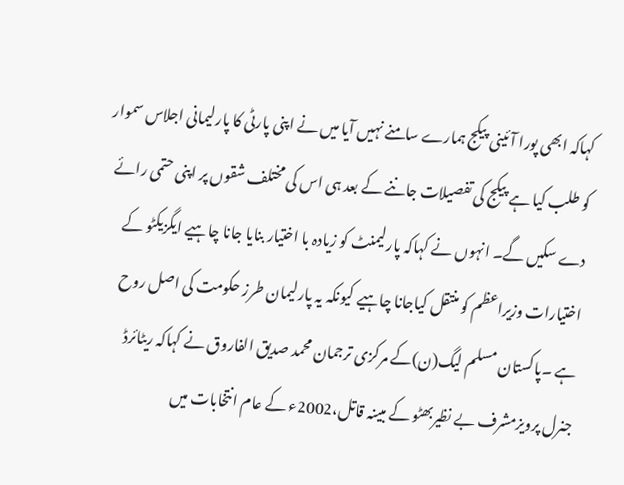کہاکہ ابھی پورا آئینی پیکج ہمارے سامنے نہیں آیا میں نے اپنی پارٹی کا پارلیمانی اجلاس سموار کو طلب کیا ہے پیکج کی تفصیلات جاننے کے بعد ہی اس کی مختلف شقوں پر اپنی حتمی رائے دے سکیں گے۔ انہوں نے کہاکہ پارلیمنٹ کو زیادہ با اختیار بنایا جانا چاہیے ایگزیکٹو کے اختیارات وزیراعظم کو منتقل کیاجانا چاہیے کیونکہ یہ پارلیمان طرز حکومت کی اصل روح ہے ۔پاکستان مسلم لیگ(ن)کے مرکزی ترجمان محمد صدیق الفاروق نے کہاکہ ریٹائرڈ جنرل پرویزمشرف بے نظیربھٹو کے مبینہ قاتل،2002ء کے عام انتخابات میں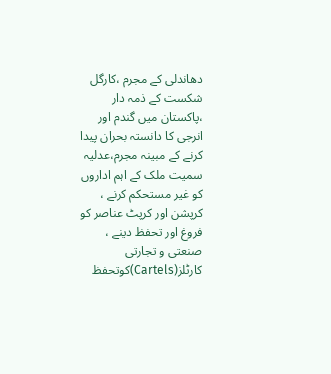دھاندلی کے مجرم ،کارگل شکست کے ذمہ دار ،پاکستان میں گندم اور انرجی کا دانستہ بحران پیدا کرنے کے مبینہ مجرم،عدلیہ سمیت ملک کے اہم اداروں کو غیر مستحکم کرنے ، کرپشن اور کرپٹ عناصر کو فروغ اور تحفظ دینے ، صنعتی و تجارتی کارٹلز(Cartels)کوتحفظ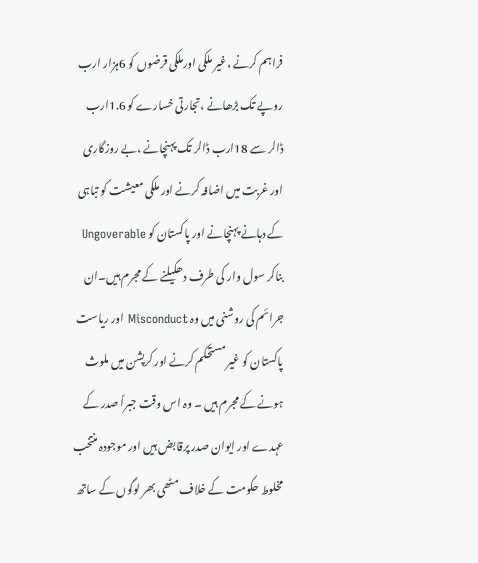فراہم کرنے ،غیر ملکی اورملکی قرضوں کو 6ہزار ارب روپے تک بڑھانے ،تجارتی خسارے کو 1.6ارب ڈالر سے 18ارب ڈالر تک پہنچانے ،بے روزگاری اور غربت میں اضافہ کرنے اور ملکی معیشت کو تباہی کے دہانے پہنچانے اور پاکستان کو Ungoverable بناکر سول وار کی طرف دھکیلنے کے مجرم ہیں۔ان جرائم کی روشنی میں وہ Misconduct اور ریاست پاکستان کو غیر مستحکم کرنے اور کرپشن میں ملوث ہونے کے مجرم ہیں ۔ وہ اس وقت جبراً صدر کے عہدے اور ایوان صدر پرقابض ہیں اور موجودہ منتخب مخلوط حکومت کے خلاف مٹھی بھر لوگوں کے ساتھ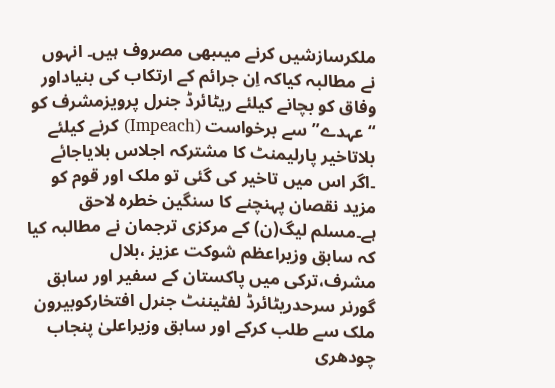ملکرسازشیں کرنے میںبھی مصروف ہیں۔ انہوں نے مطالبہ کیاکہ اِن جرائم کے ارتکاب کی بنیاداور وفاق کو بچانے کیلئے ریٹائرڈ جنرل پرویزمشرف کو “عہدے” سے برخواست (Impeach) کرنے کیلئے بلاتاخیر پارلیمنٹ کا مشترکہ اجلاس بلایاجائے ۔اگر اس میں تاخیر کی گئی تو ملک اور قوم کو مزید نقصان پہنچنے کا سنگین خطرہ لاحق ہے۔مسلم لیگ(ن) کے مرکزی ترجمان نے مطالبہ کیا کہ سابق وزیراعظم شوکت عزیز ،بلال مشرف،ترکی میں پاکستان کے سفیر اور سابق گورنر سرحدریٹائرڈ لفٹیننٹ جنرل افتخارکوبیرون ملک سے طلب کرکے اور سابق وزیراعلیٰ پنجاب چودھری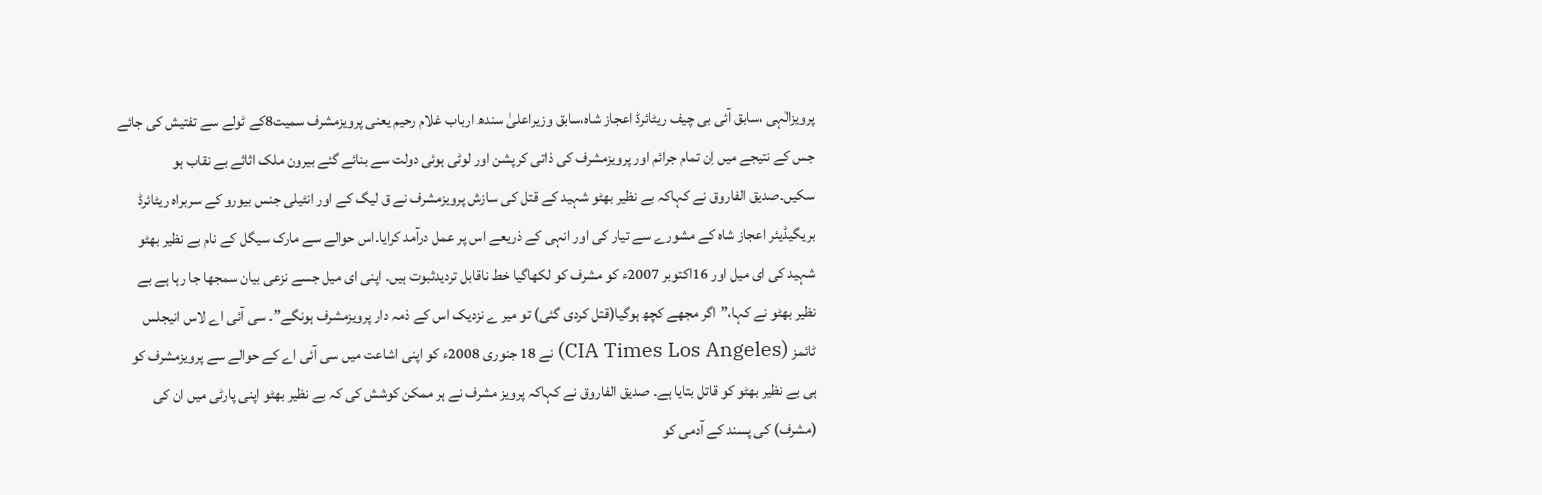پرویزالٰہی ،سابق آئی بی چیف ریٹائرڈ اعجاز شاہ،سابق وزیراعلیٰ سندھ ارباب غلام رحیم یعنی پرویزمشرف سمیت8کے ٹولے سے تفتیش کی جائے جس کے نتیجے میں اِن تمام جرائم اور پرویزمشرف کی ذاتی کرپشن اور لوٹی ہوئی دولت سے بنائے گئے بیرون ملک اثاثے بے نقاب ہو سکیں۔صدیق الفاروق نے کہاکہ بے نظیر بھٹو شہید کے قتل کی سازش پرویزمشرف نے ق لیگ کے اور انٹیلی جنس بیورو کے سربراہ ریٹائرڈ بریگیڈیئر اعجاز شاہ کے مشورے سے تیار کی اور انہی کے ذریعے اس پر عمل درآمد کرایا۔اس حوالے سے مارک سیگل کے نام بے نظیر بھٹو شہید کی ای میل اور 16اکتوبر 2007ء کو مشرف کو لکھاگیا خط ناقابل تردیدثبوت ہیں۔ اپنی ای میل جسے نزعی بیان سمجھا جا رہا ہے بے نظیر بھٹو نے کہا،”اگر مجھے کچھ ہوگیا(قتل کردی گئی) تو میر ے نزدیک اس کے ذمہ دار پرویزمشرف ہونگے”۔ سی آئی اے لاس انیجلس ٹائمز (CIA Times Los Angeles) نے 18 جنوری 2008ء کو اپنی اشاعت میں سی آئی اے کے حوالے سے پرویزمشرف کو ہی بے نظیر بھٹو کو قاتل بتایا ہے۔ صدیق الفاروق نے کہاکہ پرویز مشرف نے ہر ممکن کوشش کی کہ بے نظیر بھٹو اپنی پارٹی میں ان کی (مشرف) کی پسند کے آدمی کو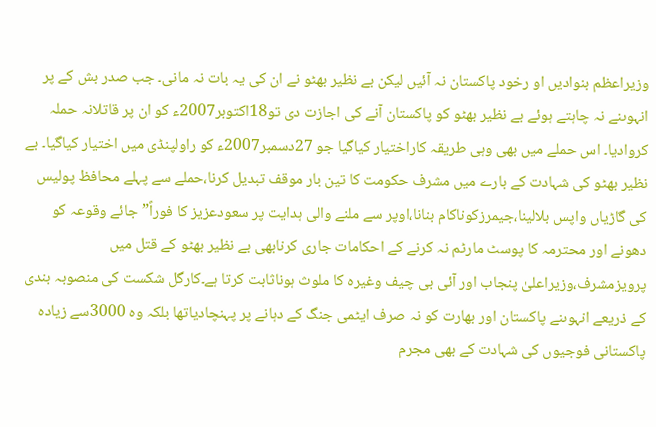وزیراعظم بنوادیں او رخود پاکستان نہ آئیں لیکن بے نظیر بھٹو نے ان کی یہ بات نہ مانی۔ جب صدر بش کے پر انہوںنے نہ چاہتے ہوئے بے نظیر بھٹو کو پاکستان آنے کی اجازت دی تو18اکتوبر2007ء کو ان پر قاتلانہ حملہ کروادیا۔ اس حملے میں بھی وہی طریقہ کاراختیار کیاگیا جو 27دسمبر2007ء کو راولپنڈی میں اختیار کیاگیا۔ بے نظیر بھٹو کی شہادت کے بارے میں مشرف حکومت کا تین بار موقف تبدیل کرنا،حملے سے پہلے محافظ پولیس کی گاڑیاں واپس بلالینا،جیمرزکوناکام بنانا،اوپر سے ملنے والی ہدایت پر سعودعزیز کا فوراً”جائے وقوعہ کو دھونے اور محترمہ کا پوسٹ مارٹم نہ کرنے کے احکامات جاری کرنابھی بے نظیر بھٹو کے قتل میں پرویزمشرف،وزیراعلیٰ پنجاب اور آئی بی چیف وغیرہ کا ملوث ہوناثابت کرتا ہے۔کارگل شکست کی منصوبہ بندی کے ذریعے انہوںنے پاکستان اور بھارت کو نہ صرف ایٹمی جنگ کے دہانے پر پہنچادیاتھا بلکہ وہ 3000سے زیادہ پاکستانی فوجیوں کی شہادت کے بھی مجرم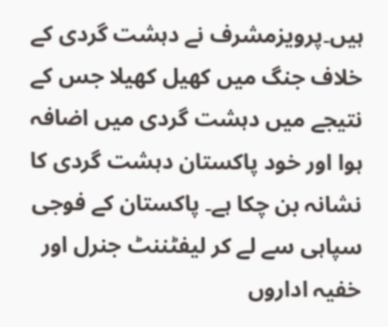ہیں۔پرویزمشرف نے دہشت گردی کے خلاف جنگ میں کھیل کھیلا جس کے نتیجے میں دہشت گردی میں اضافہ ہوا اور خود پاکستان دہشت گردی کا نشانہ بن چکا ہے۔ پاکستان کے فوجی سپاہی سے لے کر لیفٹننٹ جنرل اور خفیہ اداروں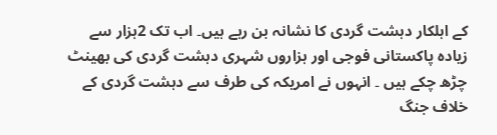کے اہلکار دہشت گردی کا نشانہ بن رہے ہیں۔ اب تک 2ہزار سے زیادہ پاکستانی فوجی اور ہزاروں شہری دہشت گردی کی بھینٹ چڑھ چکے ہیں ۔ انہوں نے امریکہ کی طرف سے دہشت گردی کے خلاف جنگ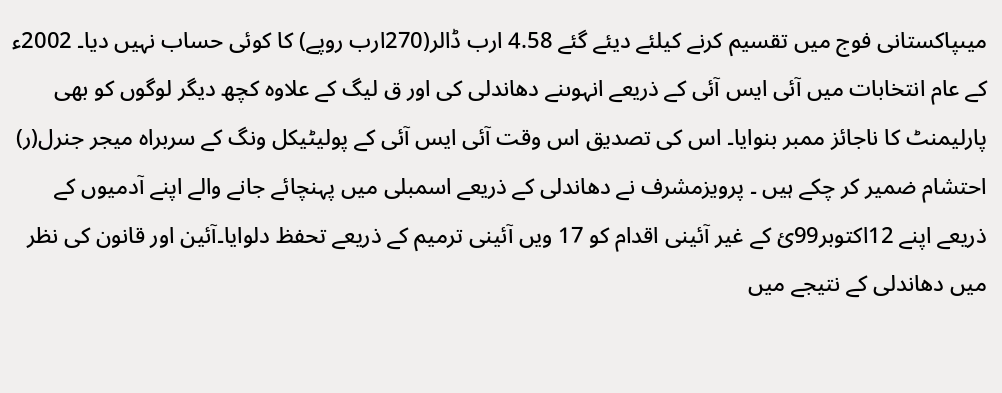میںپاکستانی فوج میں تقسیم کرنے کیلئے دیئے گئے 4.58 ارب ڈالر(270ارب روپے) کا کوئی حساب نہیں دیا۔ 2002ء کے عام انتخابات میں آئی ایس آئی کے ذریعے انہوںنے دھاندلی کی اور ق لیگ کے علاوہ کچھ دیگر لوگوں کو بھی پارلیمنٹ کا ناجائز ممبر بنوایا۔ اس کی تصدیق اس وقت آئی ایس آئی کے پولیٹیکل ونگ کے سربراہ میجر جنرل(ر) احتشام ضمیر کر چکے ہیں ۔ پرویزمشرف نے دھاندلی کے ذریعے اسمبلی میں پہنچائے جانے والے اپنے آدمیوں کے ذریعے اپنے 12اکتوبر99ئ کے غیر آئینی اقدام کو 17 ویں آئینی ترمیم کے ذریعے تحفظ دلوایا۔آئین اور قانون کی نظر میں دھاندلی کے نتیجے میں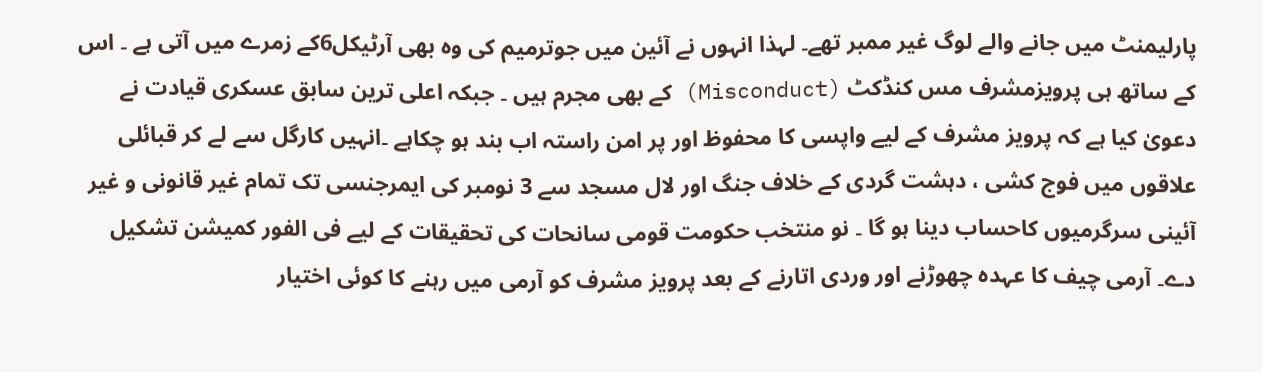پارلیمنٹ میں جانے والے لوگ غیر ممبر تھے۔ لہذا انہوں نے آئین میں جوترمیم کی وہ بھی آرٹیکل6کے زمرے میں آتی ہے ۔ اس کے ساتھ ہی پرویزمشرف مس کنڈکٹ (Misconduct) کے بھی مجرم ہیں ۔ جبکہ اعلی ترین سابق عسکری قیادت نے دعویٰ کیا ہے کہ پرویز مشرف کے لیے واپسی کا محفوظ اور پر امن راستہ اب بند ہو چکاہے ۔انہیں کارگل سے لے کر قبائلی علاقوں میں فوج کشی ، دہشت گردی کے خلاف جنگ اور لال مسجد سے 3 نومبر کی ایمرجنسی تک تمام غیر قانونی و غیر آئینی سرگرمیوں کاحساب دینا ہو گا ۔ نو منتخب حکومت قومی سانحات کی تحقیقات کے لیے فی الفور کمیشن تشکیل دے۔ آرمی چیف کا عہدہ چھوڑنے اور وردی اتارنے کے بعد پرویز مشرف کو آرمی میں رہنے کا کوئی اختیار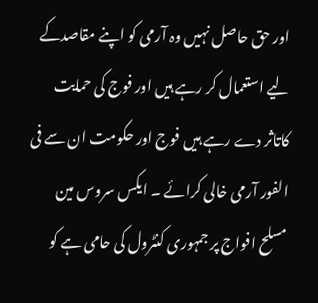اور حق حاصل نہیں وہ آرمی کو اپنے مقاصدکے لیے استعمال کر رہے ہیں اور فوج کی حمایت کاتاثر دے رہے ہیں فوج اور حکومت ان سے فی الفور آرمی خالی کرائے ۔ ایکس سروس مین مسلح افواج پر جمہوری کنٹرول کی حامی ہے کو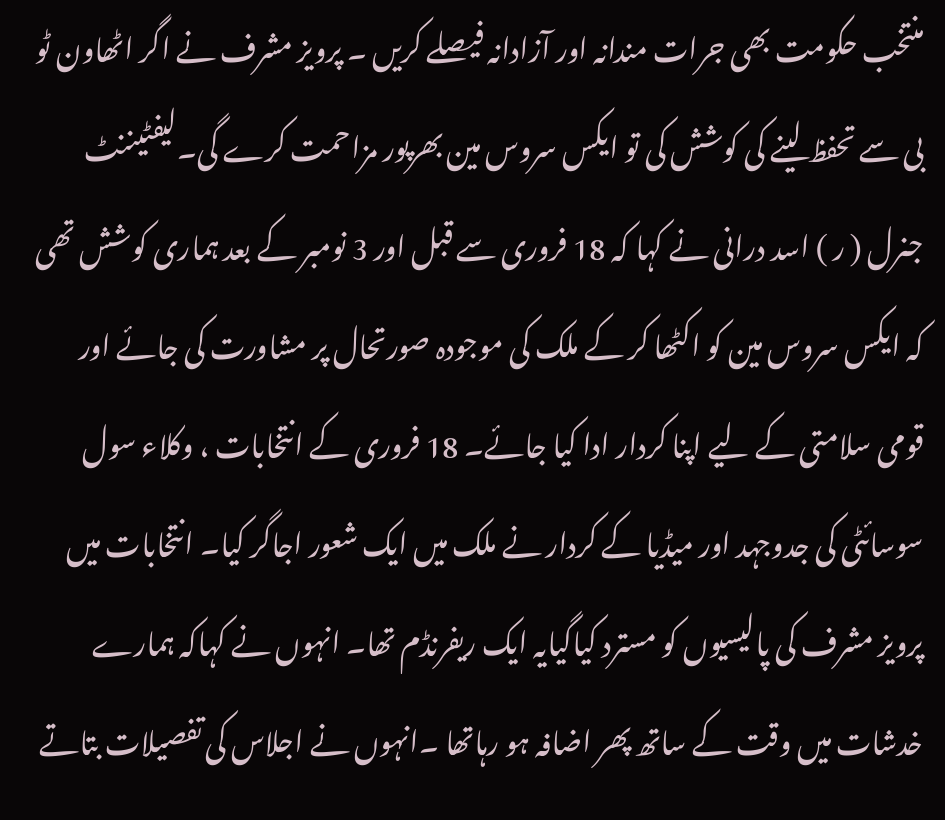منتخب حکومت بھی جرات مندانہ اور آزادانہ فیصلے کریں ۔ پرویز مشرف نے اگر اٹھاون ٹو بی سے تحفظ لینے کی کوشش کی تو ایکس سروس مین بھرپور مزاحمت کرے گی۔لیفٹیننٹ جنرل ( ر ) اسد درانی نے کہا کہ 18 فروری سے قبل اور 3 نومبر کے بعد ہماری کوشش تھی کہ ایکس سروس مین کو اکٹھا کر کے ملک کی موجودہ صورتحال پر مشاورت کی جائے اور قومی سلامتی کے لیے اپنا کردار ادا کیا جائے۔ 18 فروری کے انتخابات ، وکلاء سول سوسائٹی کی جدوجہد اور میڈیا کے کردار نے ملک میں ایک شعور اجاگر کیا۔ انتخابات میں پرویز مشرف کی پالیسیوں کو مسترد کیاگیایہ ایک ریفرنڈم تھا۔ انہوں نے کہاکہ ہمارے خدشات میں وقت کے ساتھ پھر اضافہ ہو رہاتھا ۔انہوں نے اجلاس کی تفصیلات بتاتے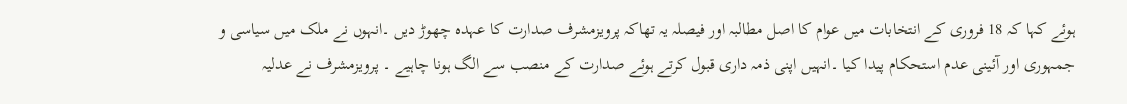ہوئے کہا کہ 18 فروری کے انتخابات میں عوام کا اصل مطالبہ اور فیصلہ یہ تھاکہ پرویزمشرف صدارت کا عہدہ چھوڑ دیں ۔انہوں نے ملک میں سیاسی و جمہوری اور آئینی عدم استحکام پیدا کیا ۔انہیں اپنی ذمہ داری قبول کرتے ہوئے صدارت کے منصب سے الگ ہونا چاہیے ۔ پرویزمشرف نے عدلیہ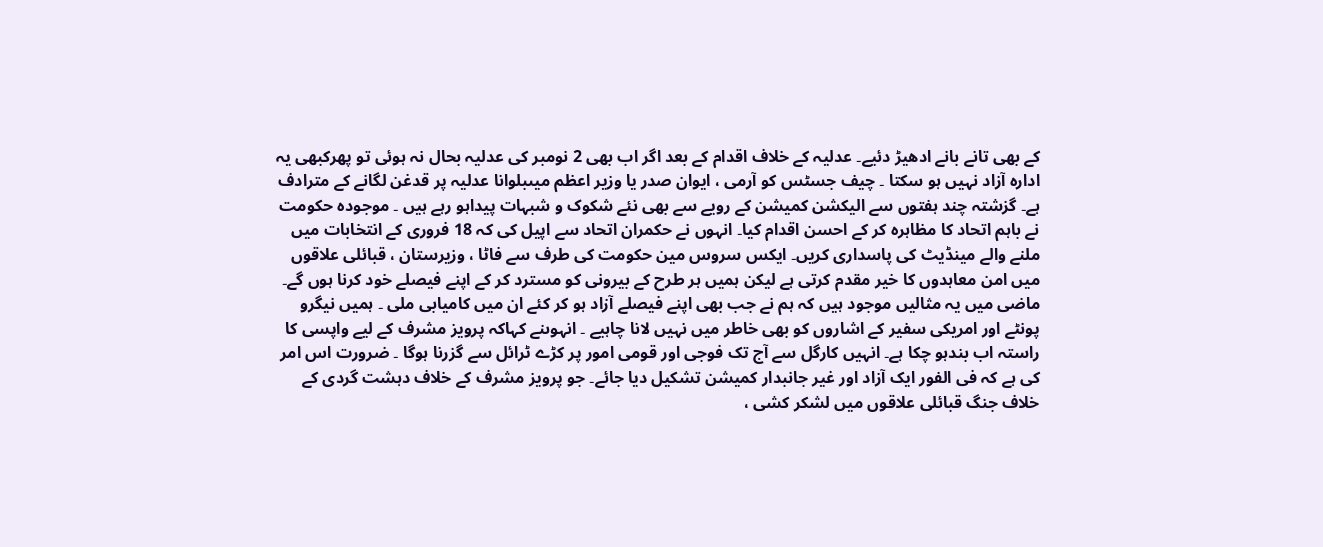کے بھی تانے بانے ادھیڑ دئیے۔ عدلیہ کے خلاف اقدام کے بعد اگر اب بھی 2 نومبر کی عدلیہ بحال نہ ہوئی تو پھرکبھی یہ ادارہ آزاد نہیں ہو سکتا ۔ چیف جسٹس کو آرمی ، ایوان صدر یا وزیر اعظم میںبلوانا عدلیہ پر قدغن لگانے کے مترادف ہے۔ گزشتہ چند ہفتوں سے الیکشن کمیشن کے رویے سے بھی نئے شکوک و شبہات پیداہو رہے ہیں ۔ موجودہ حکومت نے باہم اتحاد کا مظاہرہ کر کے احسن اقدام کیا۔ انہوں نے حکمران اتحاد سے اپیل کی کہ 18 فروری کے انتخابات میں ملنے والے مینڈیٹ کی پاسداری کریں۔ ایکس سروس مین حکومت کی طرف سے فاٹا ، وزیرستان ، قبائلی علاقوں میں امن معاہدوں کا خیر مقدم کرتی ہے لیکن ہمیں ہر طرح کے بیرونی کو مسترد کر کے اپنے فیصلے خود کرنا ہوں گے۔ ماضی میں یہ مثالیں موجود ہیں کہ ہم نے جب بھی اپنے فیصلے آزاد ہو کر کئے ان میں کامیابی ملی ۔ ہمیں نیگرو پونٹے اور امریکی سفیر کے اشاروں کو بھی خاطر میں نہیں لانا چاہیے ۔ انہوںنے کہاکہ پرویز مشرف کے لیے واپسی کا راستہ اب بندہو چکا ہے۔ انہیں کارگل سے آج تک فوجی اور قومی امور پر کڑے ٹرائل سے گزرنا ہوگا ۔ ضرورت اس امر کی ہے کہ فی الفور ایک آزاد اور غیر جانبدار کمیشن تشکیل دیا جائے۔ جو پرویز مشرف کے خلاف دہشت گردی کے خلاف جنگ قبائلی علاقوں میں لشکر کشی ،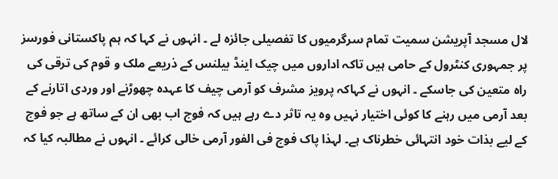لال مسجد آپریشن سمیت تمام سرگرمیوں کا تفصیلی جائزہ لے ۔ انہوں نے کہا کہ ہم پاکستانی فورسز پر جمہوری کنٹرول کے حامی ہیں تاکہ اداروں میں چیک اینڈ بیلنس کے ذریعے ملک و قوم کی ترقی کی راہ متعین کی جاسکے ۔ انہوں نے کہاکہ پرویز مشرف کو آرمی چیف کا عہدہ چھوڑنے اور وردی اتارنے کے بعد آرمی میں رہنے کا کوئی اختیار نہیں وہ یہ تاثر دے رہے ہیں کہ فوج اب بھی ان کے ساتھ ہے جو فوج کے لیے بذات خود انتہائی خطرناک ہے۔ لہذا پاک فوج فی الفور آرمی خالی کرائے ۔ انہوں نے مطالبہ کیا کہ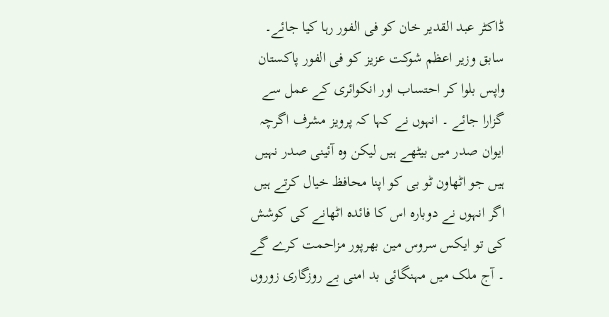ڈاکٹر عبد القدیر خان کو فی الفور رہا کیا جائے۔ سابق وزیر اعظم شوکت عزیز کو فی الفور پاکستان واپس بلوا کر احتساب اور انکوائری کے عمل سے گزارا جائے ۔ انہوں نے کہا کہ پرویز مشرف اگرچہ ایوان صدر میں بیٹھے ہیں لیکن وہ آئینی صدر نہیں ہیں جو اٹھاون ٹو بی کو اپنا محافظ خیال کرتے ہیں اگر انہوں نے دوبارہ اس کا فائدہ اٹھانے کی کوشش کی تو ایکس سروس مین بھرپور مزاحمت کرے گے ۔ آج ملک میں مہنگائی بد امنی بے روزگاری زوروں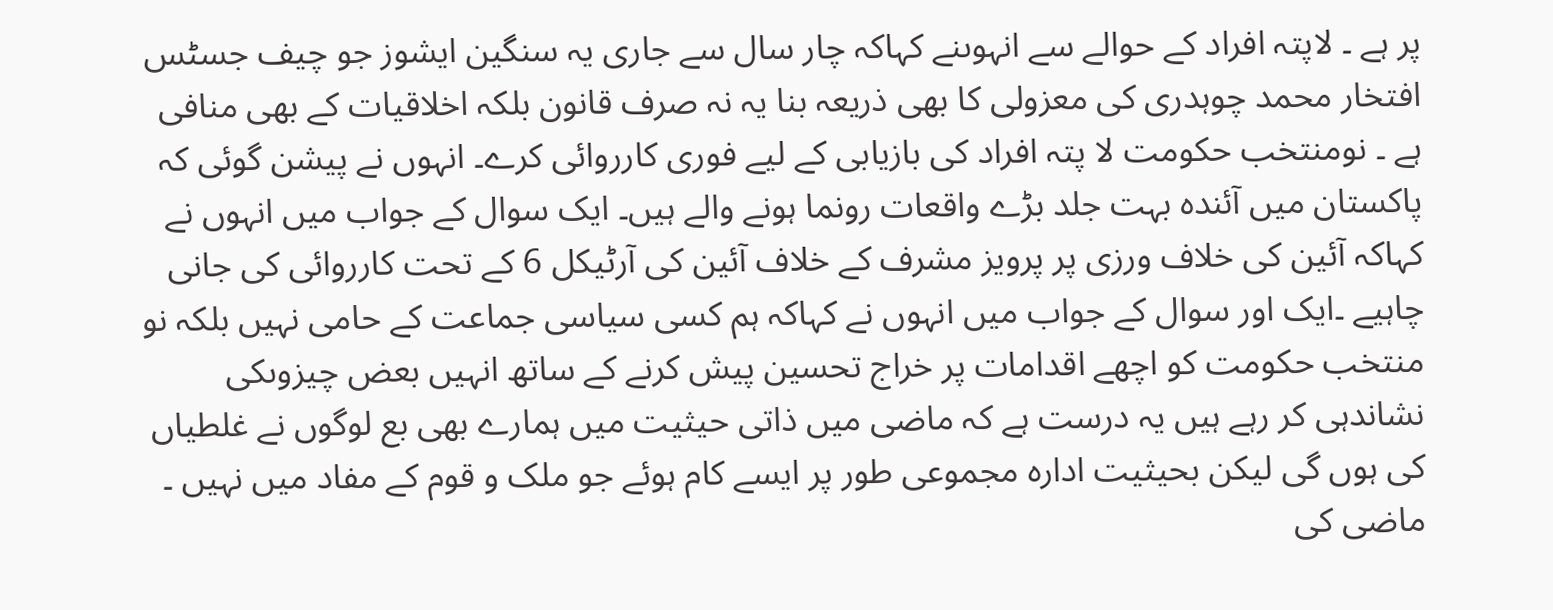پر ہے ۔ لاپتہ افراد کے حوالے سے انہوںنے کہاکہ چار سال سے جاری یہ سنگین ایشوز جو چیف جسٹس افتخار محمد چوہدری کی معزولی کا بھی ذریعہ بنا یہ نہ صرف قانون بلکہ اخلاقیات کے بھی منافی ہے ۔ نومنتخب حکومت لا پتہ افراد کی بازیابی کے لیے فوری کارروائی کرے۔ انہوں نے پیشن گوئی کہ پاکستان میں آئندہ بہت جلد بڑے واقعات رونما ہونے والے ہیں۔ ایک سوال کے جواب میں انہوں نے کہاکہ آئین کی خلاف ورزی پر پرویز مشرف کے خلاف آئین کی آرٹیکل 6 کے تحت کارروائی کی جانی چاہیے ۔ایک اور سوال کے جواب میں انہوں نے کہاکہ ہم کسی سیاسی جماعت کے حامی نہیں بلکہ نو منتخب حکومت کو اچھے اقدامات پر خراج تحسین پیش کرنے کے ساتھ انہیں بعض چیزوںکی نشاندہی کر رہے ہیں یہ درست ہے کہ ماضی میں ذاتی حیثیت میں ہمارے بھی بع لوگوں نے غلطیاں کی ہوں گی لیکن بحیثیت ادارہ مجموعی طور پر ایسے کام ہوئے جو ملک و قوم کے مفاد میں نہیں ۔ ماضی کی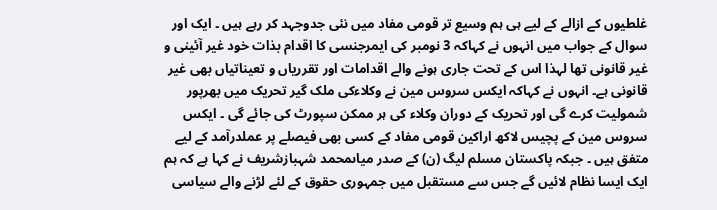غلطیوں کے ازالے کے لیے ہی ہم وسیع تر قومی مفاد میں نئی جدوجہد کر رہے ہیں ۔ ایک اور سوال کے جواب میں انہوں نے کہاکہ 3 نومبر کی ایمرجنسی کا اقدام بذات خود غیر آئینی و غیر قانونی تھا لہذا اس کے تحت جاری ہونے والے اقدامات اور تقرریاں و تعیناتیاں بھی غیر قانونی ہے۔ انہوں نے کہاکہ ایکس سروس مین نے وکلاءکی ملک گیر تحریک میں بھرپور شمولیت کرے گی اور تحریک کے دوران وکلاء کی ہر ممکن سپورٹ کی جائے گی ۔ ایکس سروس مین کے پچیس لاکھ اراکین قومی مفاد کے کسی بھی فیصلے پر عملدرآمد کے لیے متفق ہیں ۔ جبکہ پاکستان مسلم لیگ (ن) کے صدر میاںمحمد شہبازشریف نے کہا ہے کہ ہم ایک ایسا نظام لائیں گے جس سے مستقبل میں جمہوری حقوق کے لئے لڑنے والے سیاسی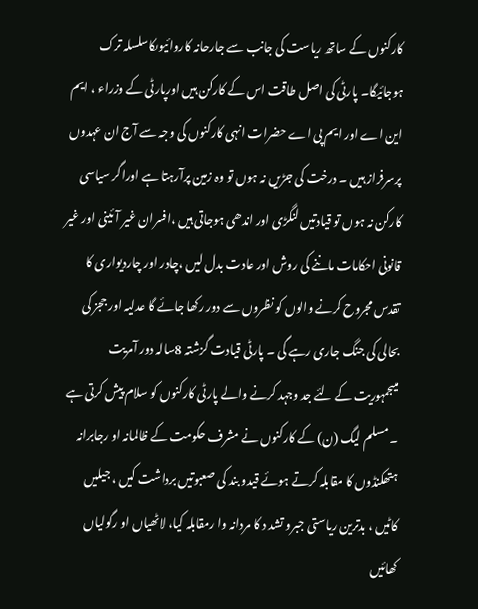کارکنوں کے ساتھ ریاست کی جانب سے جارحانہ کاروائیوںکاسلسلہ ترک ہوجائیگا۔ پارٹی کی اصل طاقت اس کے کارکن ہیں اورپارٹی کے وزراء ، ایم این اے اور ایم پی اے حضرات انہی کارکنوں کی وجہ سے آج ان عہدوں پرسرفراز ہیں ۔ درخت کی جڑیں نہ ہوں تو وہ زمین پرآرہتا ہے اوراگر سیاسی کارکن نہ ہوں تو قیادتیں لنگڑی اور اندھی ہوجاتی ہیں ،افسران غیر آئینی اور غیر قانونی احکامات ماننے کی روش اور عادت بدل لیں ،چادر اور چاردیواری کا تقدس مجروح کرنے والوں کو نظروں سے دور رکھا جائے گا عدلیہ اور ججز کی بحالی کی جنگ جاری رہے گی ۔ پارٹی قیادت گزشتہ 8سالہ دور آمریت میںجمہوریت کے لئے جد وجہد کرنے والے پارٹی کارکنوں کو سلام پیش کرتی ہے ۔ مسلم لیگ (ن) کے کارکنوں نے مشرف حکومت کے ظالمانہ او رجابرانہ ہتھکنڈوں کا مقابلہ کرتے ہوئے قیدو بند کی صعبوتیں برداشت کیں ، جیلیں کاٹیں ، بدترین ریاستی جبرو تشد د کا مردانہ وا رمقابلہ کیا، لاٹھیاں او رگولیاں کھائیں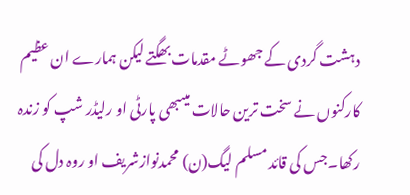دہشت گردی کے جھوٹے مقدمات بھگتے لیکن ہمارے ان عظیم کارکنوں نے سخت ترین حالات میںبھی پارٹی او رلیڈر شپ کو زندہ رکھا۔جس کی قائد مسلم لیگ(ن) محمدنوازشریف او روہ دل کی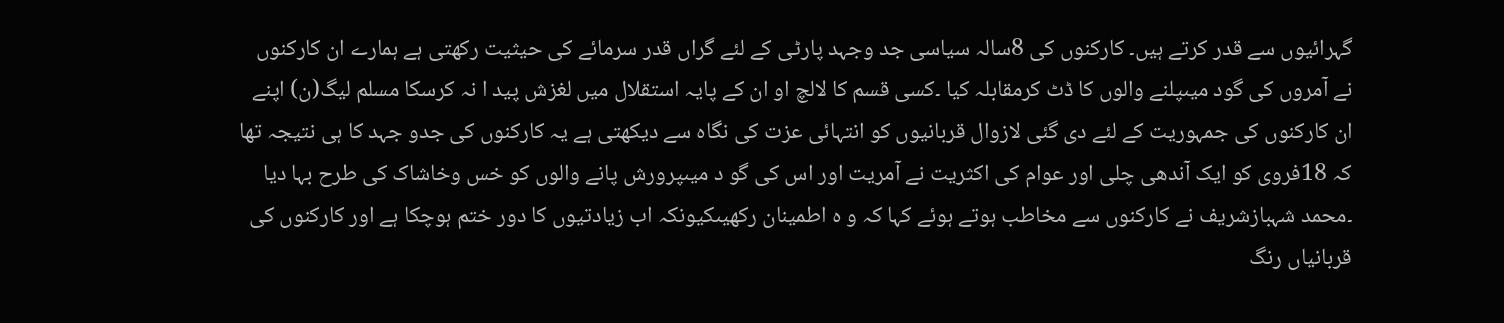گہرائیوں سے قدر کرتے ہیں۔ کارکنوں کی 8سالہ سیاسی جد وجہد پارٹی کے لئے گراں قدر سرمائے کی حیثیت رکھتی ہے ہمارے ان کارکنوں نے آمروں کی گود میںپلنے والوں کا ڈٹ کرمقابلہ کیا ۔کسی قسم کا لالچ او ان کے پایہ استقلال میں لغزش پید ا نہ کرسکا مسلم لیگ(ن) اپنے ان کارکنوں کی جمہوریت کے لئے دی گئی لازوال قربانیوں کو انتہائی عزت کی نگاہ سے دیکھتی ہے یہ کارکنوں کی جدو جہد کا ہی نتیجہ تھا کہ 18فروی کو ایک آندھی چلی اور عوام کی اکثریت نے آمریت اور اس کی گو د میںپرورش پانے والوں کو خس وخاشاک کی طرح بہا دیا ۔محمد شہبازشریف نے کارکنوں سے مخاطب ہوتے ہوئے کہا کہ و ہ اطمینان رکھیںکیونکہ اب زیادتیوں کا دور ختم ہوچکا ہے اور کارکنوں کی قربانیاں رنگ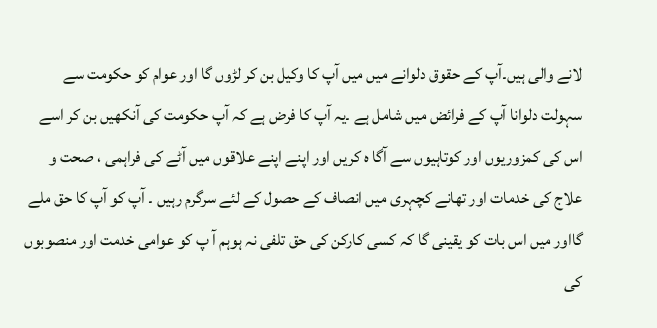لانے والی ہیں۔آپ کے حقوق دلوانے میں میں آپ کا وکیل بن کر لڑوں گا اور عوام کو حکومت سے سہولت دلوانا آپ کے فرائض میں شامل ہے ۔یہ آپ کا فرض ہے کہ آپ حکومت کی آنکھیں بن کر اسے اس کی کمزوریوں اور کوتاہیوں سے آگا ہ کریں اور اپنے اپنے علاقوں میں آٹے کی فراہمی ، صحت و علاج کی خدمات اور تھانے کچہری میں انصاف کے حصول کے لئے سرگرم رہیں ۔ آپ کو آپ کا حق ملے گااور میں اس بات کو یقینی گا کہ کسی کارکن کی حق تلفی نہ ہوہم آ پ کو عوامی خدمت اور منصوبوں کی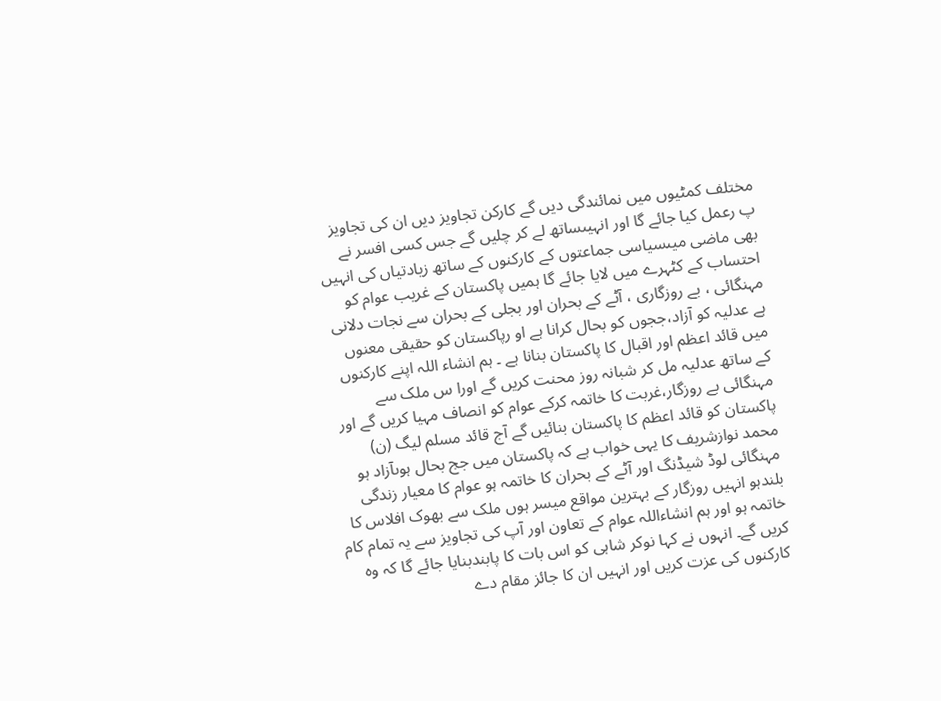مختلف کمٹیوں میں نمائندگی دیں گے کارکن تجاویز دیں ان کی تجاویز پ رعمل کیا جائے گا اور انہیںساتھ لے کر چلیں گے جس کسی افسر نے بھی ماضی میںسیاسی جماعتوں کے کارکنوں کے ساتھ زیادتیاں کی انہیں احتساب کے کٹہرے میں لایا جائے گا ہمیں پاکستان کے غریب عوام کو مہنگائی ، بے روزگاری ، آٹے کے بحران اور بجلی کے بحران سے نجات دلانی ہے عدلیہ کو آزاد،ججوں کو بحال کرانا ہے او رپاکستان کو حقیقی معنوں میں قائد اعظم اور اقبال کا پاکستان بنانا ہے ۔ ہم انشاء اللہ اپنے کارکنوں کے ساتھ عدلیہ مل کر شبانہ روز محنت کریں گے اورا س ملک سے مہنگائی بے روزگار،غربت کا خاتمہ کرکے عوام کو انصاف مہیا کریں گے اور پاکستان کو قائد اعظم کا پاکستان بنائیں گے آج قائد مسلم لیگ (ن) محمد نوازشریف کا یہی خواب ہے کہ پاکستان میں جج بحال ہوںآزاد ہو مہنگائی لوڈ شیڈنگ اور آٹے کے بحران کا خاتمہ ہو عوام کا معیار زندگی بلندہو انہیں روزگار کے بہترین مواقع میسر ہوں ملک سے بھوک افلاس کا خاتمہ ہو اور ہم انشاءاللہ عوام کے تعاون اور آپ کی تجاویز سے یہ تمام کام کریں گے۔ انہوں نے کہا نوکر شاہی کو اس بات کا پابندبنایا جائے گا کہ وہ کارکنوں کی عزت کریں اور انہیں ان کا جائز مقام دے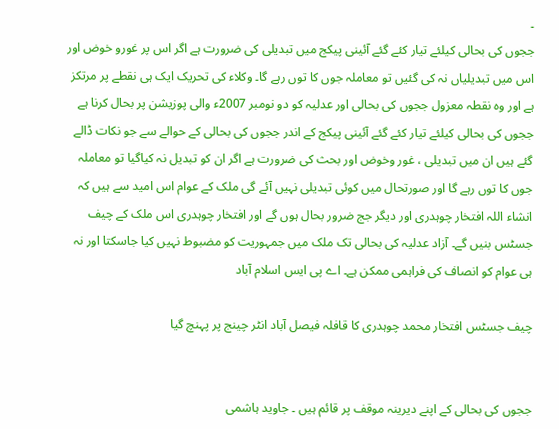۔
ججوں کی بحالی کیلئے تیار کئے گئے آئینی پیکج میں تبدیلی کی ضرورت ہے اگر اس پر غورو خوض اور اس میں تبدیلیاں نہ کی گئیں تو معاملہ جوں کا توں رہے گا۔ وکلاء کی تحریک ایک ہی نقطے پر مرتکز ہے اور وہ نقطہ معزول ججوں کی بحالی اور عدلیہ کو دو نومبر 2007ء والی پوزیشن پر بحال کرنا ہے ججوں کی بحالی کیلئے تیار کئے گئے آئینی پیکج کے اندر ججوں کی بحالی کے حوالے سے جو نکات ڈالے گئے ہیں ان میں تبدیلی ، غور وخوض اور بحث کی ضرورت ہے اگر ان کو تبدیل نہ کیاگیا تو معاملہ جوں کا توں رہے گا اور صورتحال میں کوئی تبدیلی نہیں آئے گی ملک کے عوام اس امید سے ہیں کہ انشاء اللہ افتخار چوہدری اور دیگر جج ضرور بحال ہوں گے اور افتخار چوہدری اس ملک کے چیف جسٹس بنیں گے۔ آزاد عدلیہ کی بحالی تک ملک میں جمہوریت کو مضبوط نہیں کیا جاسکتا اور نہ ہی عوام کو انصاف کی فراہمی ممکن ہے۔ اے پی ایس اسلام آباد

چیف جسٹس افتخار محمد چوہدری کا قافلہ فیصل آباد انٹر چینج پر پہنچ گیا


ججوں کی بحالی کے اپنے دیرینہ موقف پر قائم ہیں ۔ جاوید ہاشمی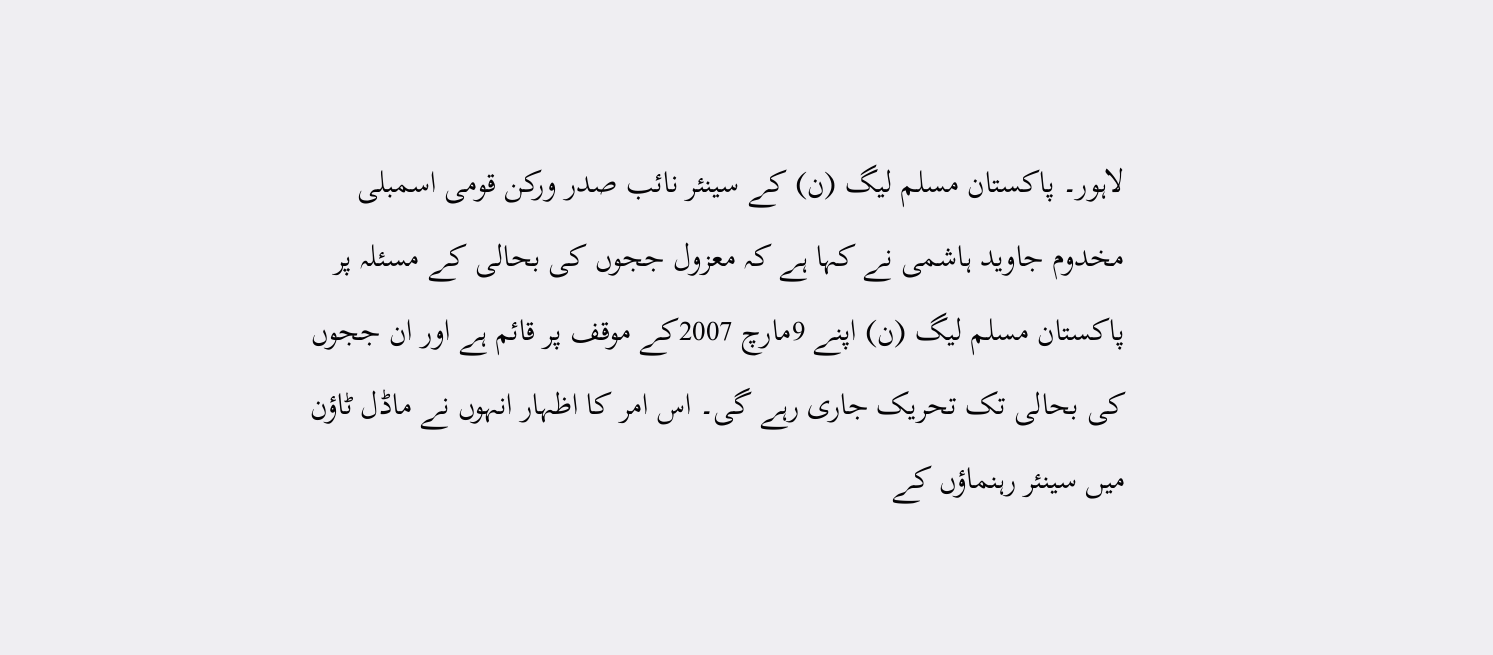لاہور۔ پاکستان مسلم لیگ (ن) کے سینئر نائب صدر ورکن قومی اسمبلی مخدوم جاوید ہاشمی نے کہا ہے کہ معزول ججوں کی بحالی کے مسئلہ پر پاکستان مسلم لیگ (ن) اپنے 9مارچ 2007کے موقف پر قائم ہے اور ان ججوں کی بحالی تک تحریک جاری رہے گی۔ اس امر کا اظہار انہوں نے ماڈل ٹاؤن میں سینئر رہنماؤں کے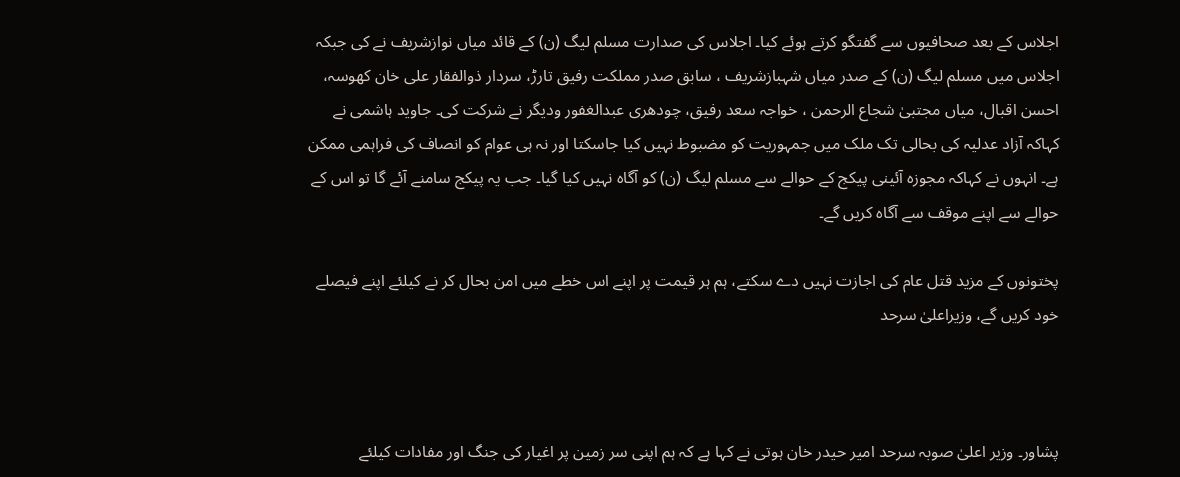اجلاس کے بعد صحافیوں سے گفتگو کرتے ہوئے کیا۔ اجلاس کی صدارت مسلم لیگ (ن) کے قائد میاں نوازشریف نے کی جبکہ اجلاس میں مسلم لیگ (ن) کے صدر میاں شہبازشریف ، سابق صدر مملکت رفیق تارڑ، سردار ذوالفقار علی خان کھوسہ، احسن اقبال، میاں مجتبیٰ شجاع الرحمن ، خواجہ سعد رفیق، چودھری عبدالغفور ودیگر نے شرکت کی۔ جاوید ہاشمی نے کہاکہ آزاد عدلیہ کی بحالی تک ملک میں جمہوریت کو مضبوط نہیں کیا جاسکتا اور نہ ہی عوام کو انصاف کی فراہمی ممکن ہے۔ انہوں نے کہاکہ مجوزہ آئینی پیکج کے حوالے سے مسلم لیگ (ن) کو آگاہ نہیں کیا گیا۔ جب یہ پیکج سامنے آئے گا تو اس کے حوالے سے اپنے موقف سے آگاہ کریں گے۔

پختونوں کے مزید قتل عام کی اجازت نہیں دے سکتے، ہم ہر قیمت پر اپنے اس خطے میں امن بحال کر نے کیلئے اپنے فیصلے خود کریں گے، وزیراعلیٰ سرحد



پشاور۔ وزیر اعلیٰ صوبہ سرحد امیر حیدر خان ہوتی نے کہا ہے کہ ہم اپنی سر زمین پر اغیار کی جنگ اور مفادات کیلئے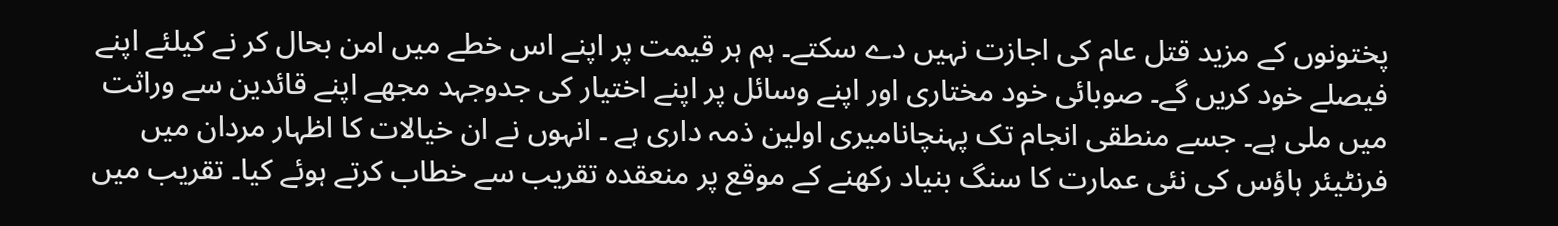پختونوں کے مزید قتل عام کی اجازت نہیں دے سکتے۔ ہم ہر قیمت پر اپنے اس خطے میں امن بحال کر نے کیلئے اپنے فیصلے خود کریں گے۔ صوبائی خود مختاری اور اپنے وسائل پر اپنے اختیار کی جدوجہد مجھے اپنے قائدین سے وراثت میں ملی ہے۔ جسے منطقی انجام تک پہنچانامیری اولین ذمہ داری ہے ۔ انہوں نے ان خیالات کا اظہار مردان میں فرنٹیئر ہاؤس کی نئی عمارت کا سنگ بنیاد رکھنے کے موقع پر منعقدہ تقریب سے خطاب کرتے ہوئے کیا۔ تقریب میں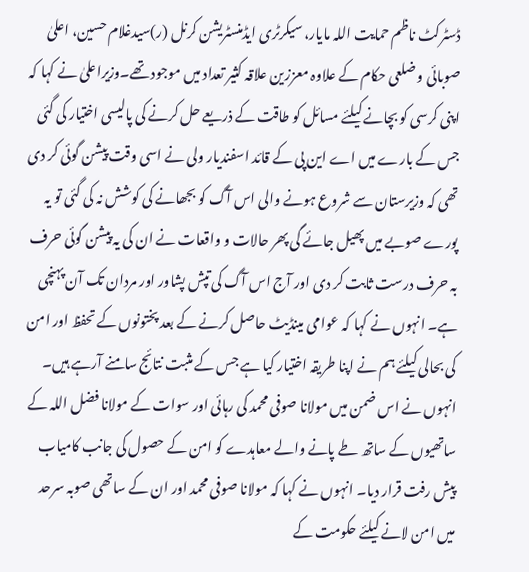ڈسٹرکٹ ناظم حمایت اللہ مایار، سیکرٹری ایڈمنسٹریشن کرنل (ر)سیدغلام حسین، اعلیٰ صوبائی و ضلعی حکام کے علاوہ معززین علاقہ کثیر تعداد میں موجود تھے۔وزیراعلیٰ نے کہا کہ اپنی کرسی کو بچانے کیلئے مسائل کو طاقت کے ذریعے حل کرنے کی پالیسی اختیار کی گئی جس کے بارے میں اے این پی کے قائد اسفندیار ولی نے اسی وقت پیشن گوئی کر دی تھی کہ وزیرستان سے شروع ہونے والی اس آگ کو بجھانے کی کوشش نہ کی گئی تو یہ پورے صوبے میں پھیل جائے گی پھر حالات و واقعات نے ان کی یہ پیشن گوئی حرف بہ حرف درست ثابت کر دی اور آج اس آگ کی تپش پشاور اور مردان تک آن پہنچی ہے۔ انہوں نے کہا کہ عوامی مینڈیٹ حاصل کرنے کے بعد پختونوں کے تحفظ اور امن کی بحالی کیلئے ہم نے اپنا طریقہ اختیار کیا ہے جس کے مثبت نتائج سامنے آرہے ہیں۔ انہوں نے اس ضمن میں مولانا صوفی محمد کی رہائی اور سوات کے مولانا فضل اللہ کے ساتھیوں کے ساتھ طے پانے والے معاہدے کو امن کے حصول کی جانب کامیاب پیش رفت قرار دیا۔ انہوں نے کہا کہ مولانا صوفی محمد اور ان کے ساتھی صوبہ سرحد میں امن لانے کیلئے حکومت کے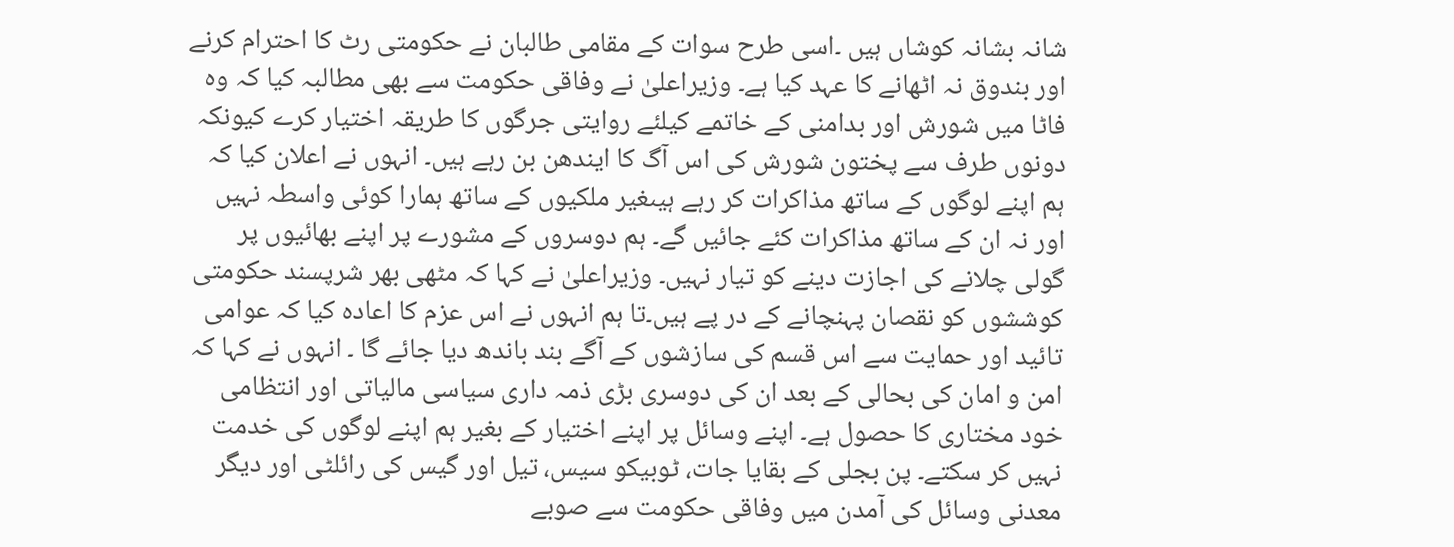شانہ بشانہ کوشاں ہیں ۔اسی طرح سوات کے مقامی طالبان نے حکومتی رٹ کا احترام کرنے اور بندوق نہ اٹھانے کا عہد کیا ہے۔ وزیراعلیٰ نے وفاقی حکومت سے بھی مطالبہ کیا کہ وہ فاٹا میں شورش اور بدامنی کے خاتمے کیلئے روایتی جرگوں کا طریقہ اختیار کرے کیونکہ دونوں طرف سے پختون شورش کی اس آگ کا ایندھن بن رہے ہیں۔ انہوں نے اعلان کیا کہ ہم اپنے لوگوں کے ساتھ مذاکرات کر رہے ہیںغیر ملکیوں کے ساتھ ہمارا کوئی واسطہ نہیں اور نہ ان کے ساتھ مذاکرات کئے جائیں گے۔ ہم دوسروں کے مشورے پر اپنے بھائیوں پر گولی چلانے کی اجازت دینے کو تیار نہیں۔ وزیراعلیٰ نے کہا کہ مٹھی بھر شرپسند حکومتی کوششوں کو نقصان پہنچانے کے در پے ہیں۔تا ہم انہوں نے اس عزم کا اعادہ کیا کہ عوامی تائید اور حمایت سے اس قسم کی سازشوں کے آگے بند باندھ دیا جائے گا ۔ انہوں نے کہا کہ امن و امان کی بحالی کے بعد ان کی دوسری بڑی ذمہ داری سیاسی مالیاتی اور انتظامی خود مختاری کا حصول ہے۔ اپنے وسائل پر اپنے اختیار کے بغیر ہم اپنے لوگوں کی خدمت نہیں کر سکتے۔ پن بجلی کے بقایا جات، ٹوبیکو سیس، تیل اور گیس کی رائلٹی اور دیگر معدنی وسائل کی آمدن میں وفاقی حکومت سے صوبے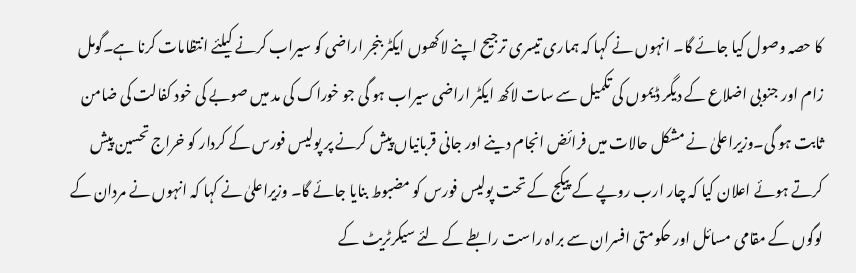کا حصہ وصول کیا جائے گا۔ انہوں نے کہا کہ ہماری تیسری ترجیح اپنے لاکھوں ایکٹر بنجر اراضی کو سیراب کرنے کیلئے انتظامات کرنا ہے۔گومل زام اور جنوبی اضلاع کے دیگر ڈیموں کی تکمیل سے سات لاکھ ایکٹر اراضی سیراب ہو گی جو خوراک کی مد میں صوبے کی خود کفالت کی ضامن ثابت ہو گی۔وزیراعلیٰ نے مشکل حالات میں فرائض انجام دینے اور جانی قربانیاں پیش کرنے پر پولیس فورس کے کردار کو خراج تحسین پیش کرتے ہوئے اعلان کیا کہ چار ارب روپے کے پیکج کے تحت پولیس فورس کو مضبوط بنایا جائے گا۔ وزیراعلیٰ نے کہا کہ انہوں نے مردان کے لوگوں کے مقامی مسائل اور حکومتی افسران سے براہ راست رابطے کے لئے سیکرٹریٹ کے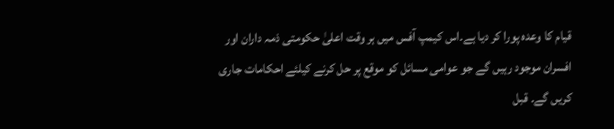قیام کا وعدہ پورا کر دیا ہے۔اس کیمپ آفس میں ہر وقت اعلیٰ حکومتی ذمہ داران اور افسران موجود رہیں گے جو عوامی مسائل کو موقع پر حل کرنے کیلئے احکامات جاری کریں گے۔ قبل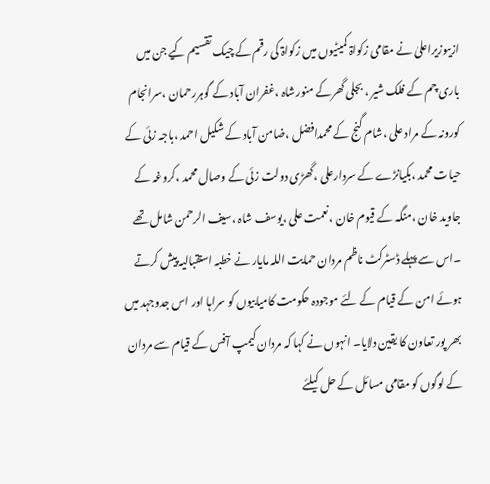ازیںوزیراعلیٰ نے مقامی زکواۃ کمیٹیوں میں زکواۃ کی رقم کے چیک تقسیم کیے جن میں باری چم کے فلک شیر ، بجلی گھرکے منورشاہ ،غفران آباد کے گوہررحمان ،سرانجام کورونہ کے مراد علی ،شام گنج کے محمدافضل ،ضامن آباد کے شکیل احمد ،باجہ زئی کے حیات محمد ،بکیانڑے کے سردارعلی ،گھڑی دولت زئی کے وصال محمد ،کروغہ کے جاوید خان ،منگہ کے قیوم خان ،نعمت علی ،یوسف شاہ ،سیف الرحمن شامل تھے ۔اس سے پہلے ڈسٹرکٹ ناظم مردان حمایت اللہ مایار نے خطبہ استقبالیہ پیش کرتے ہوئے امن کے قیام کے لئے موجودہ حکومت کامیابیوں کو سراہا اور اس جدوجہد میں بھر پور تعاون کا یقین دلایا۔ انہوں نے کہا کہ مردان کیمپ آفس کے قیام سے مردان کے لوگوں کو مقامی مسائل کے حل کیلئے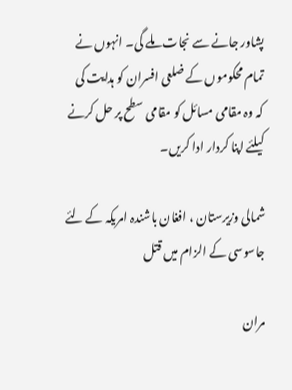پشاور جانے سے نجات ملے گی۔ انہوں نے تمام محکوموں کے ضلعی افسران کو ہدایت کی کہ وہ مقامی مسائل کو مقامی سطح پر حل کرنے کیلئے اپنا کردار ادا کریں۔

شمالی وزیرستان ، افغان باشندہ امریکہ کے لئے جاسوسی کے الزام میں قتل

مران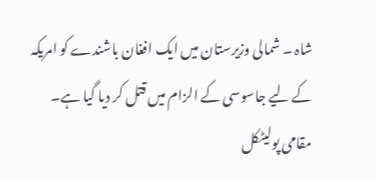شاہ ۔ شمالی وزیرستان میں ایک افغان باشندے کو امریکہ کے لیے جاسوسی کے الزام میں قتل کر دیا گیا ہے۔ مقامی پولیٹکل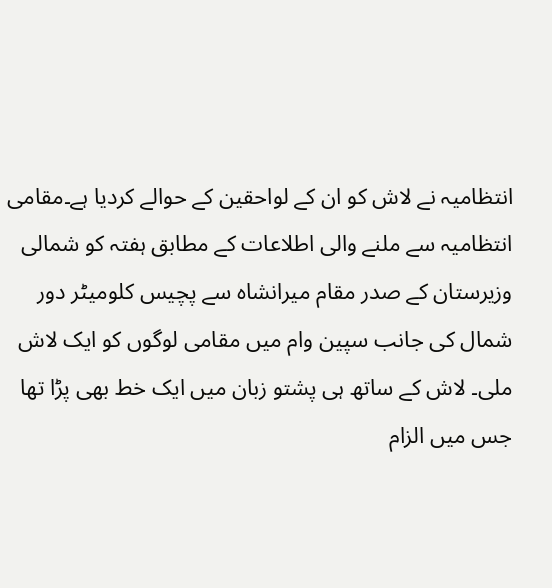انتظامیہ نے لاش کو ان کے لواحقین کے حوالے کردیا ہے۔مقامی انتظامیہ سے ملنے والی اطلاعات کے مطابق ہفتہ کو شمالی وزیرستان کے صدر مقام میرانشاہ سے پچیس کلومیٹر دور شمال کی جانب سپین وام میں مقامی لوگوں کو ایک لاش ملی۔ لاش کے ساتھ ہی پشتو زبان میں ایک خط بھی پڑا تھا جس میں الزام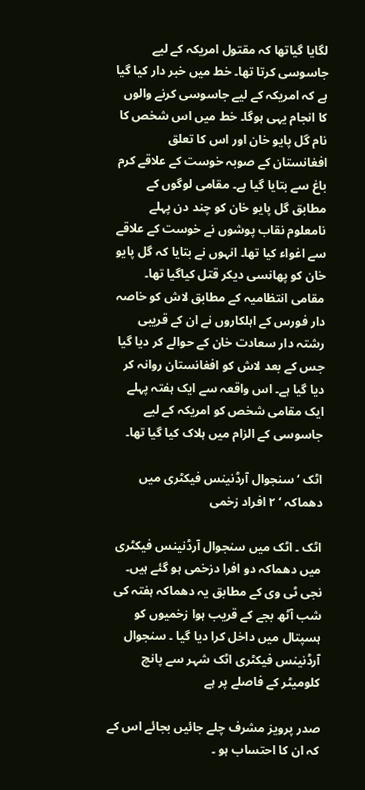لگایا گیاتھا کہ مقتول امریکہ کے لیے جاسوسی کرتا تھا۔ خط میں خبر دار کیا گیا ہے کہ امریکہ کے لیے جاسوسی کرنے والوں کا انجام یہی ہوگا۔ خط میں اس شخص کا نام گل پایو خان اور اس کا تعلق افغانستان کے صوبہ خوست کے علاقے کرم باغ سے بتایا گیا ہے۔ مقامی لوگوں کے مطابق گل پایو خان کو چند دن پہلے نامعلوم نقاب پوشوں نے خوست کے علاقے سے اغواء کیا تھا۔ انہوں نے بتایا کہ گل پایو خان کو پھانسی دیکر قتل کیاگیا تھا۔ مقامی انتظامیہ کے مطابق لاش کو خاصہ دار فورس کے اہلکاروں نے ان کے قریبی رشتہ دار سعادت خان کے حوالے کر دیا گیا جس کے بعد لاش کو افغانستان روانہ کر دیا گیا ہے۔ اس واقعہ سے ایک ہفتہ پہلے ایک مقامی شخص کو امریکہ کے لیے جاسوسی کے الزام میں ہلاک کیا گیا تھا۔

اٹک ‘ سنجوال آرڈنینس فیکٹری میں دھماکہ ‘ ٢ افراد زخمی

اٹک ۔ اٹک میں سنجوال آرڈنینس فیکٹری میں دھماکہ دو افرا دزخمی ہو گئے ہیں۔ نجی ٹی وی کے مطابق یہ دھماکہ ہفتہ کی شب آٹھ بجے کے قریب ہوا زخمیوں کو ہسپتال میں داخل کرا دیا گیا ۔ سنجوال آرڈنینس فیکٹری اٹک شہر سے پانچ کلومیٹر کے فاصلے پر ہے

صدر پرویز مشرف چلے جائیں بجائے اس کے کہ ان کا احتساب ہو ۔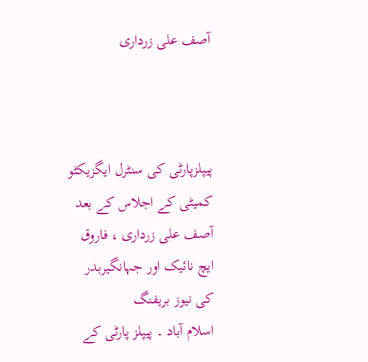آصف علی زرداری



پیپلزپارٹی کی سنٹرل ایگزیکٹو کمیٹی کے اجلاس کے بعد آصف علی زرداری ، فاروق ایچ نائیک اور جہانگیربدر کی نیوز بریفنگ
اسلام آباد ۔ پیپلز پارٹی کے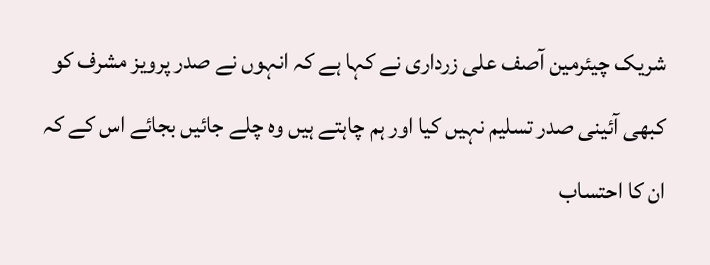شریک چیئرمین آصف علی زرداری نے کہا ہے کہ انہوں نے صدر پرویز مشرف کو کبھی آئینی صدر تسلیم نہیں کیا اور ہم چاہتے ہیں وہ چلے جائیں بجائے اس کے کہ ان کا احتساب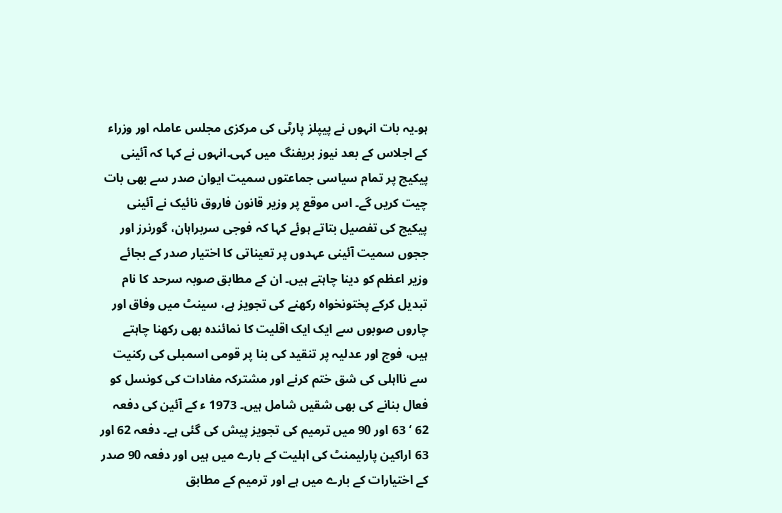ہو۔یہ بات انہوں نے پیپلز پارٹی کی مرکزی مجلس عاملہ اور وزراء کے اجلاس کے بعد نیوز بریفنگ میں کہی۔انہوں نے کہا کہ آئینی پیکیج پر تمام سیاسی جماعتوں سمیت ایوان صدر سے بھی بات چیت کریں گے۔ اس موقع پر وزیر قانون فاروق نائیک نے آئینی پیکیج کی تفصیل بتاتے ہوئے کہا کہ فوجی سربراہان، گورنرز اور ججوں سمیت آئینی عہدوں پر تعیناتی کا اختیار صدر کے بجائے وزیر اعظم کو دینا چاہتے ہیں۔ ان کے مطابق صوبہ سرحد کا نام تبدیل کرکے پختونخواہ رکھنے کی تجویز ہے، سینٹ میں وفاق اور چاروں صوبوں سے ایک ایک اقلیت کا نمائندہ بھی رکھنا چاہتے ہیں، فوج اور عدلیہ پر تنقید کی بنا پر قومی اسمبلی کی رکنیت سے نااہلی کی شق ختم کرنے اور مشترکہ مفادات کی کونسل کو فعال بنانے کی بھی شقیں شامل ہیں۔ 1973 ء کے آئین کی دفعہ 62 ‘ 63 اور 90 میں ترمیم کی تجویز پیش کی گئی ہے۔ دفعہ 62 اور 63 اراکین پارلیمنٹ کی اہلیت کے بارے میں ہیں اور دفعہ 90 صدر کے اختیارات کے بارے میں ہے اور ترمیم کے مطابق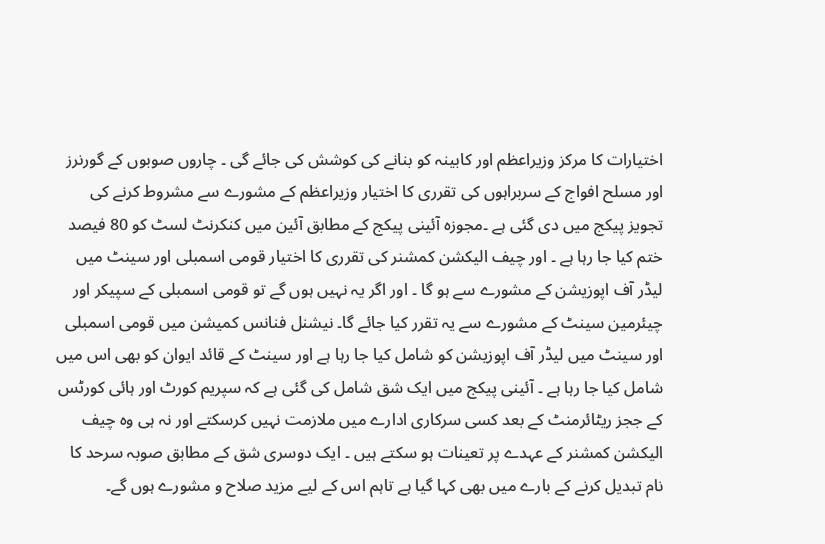اختیارات کا مرکز وزیراعظم اور کابینہ کو بنانے کی کوشش کی جائے گی ۔ چاروں صوبوں کے گورنرز اور مسلح افواج کے سربراہوں کی تقرری کا اختیار وزیراعظم کے مشورے سے مشروط کرنے کی تجویز پیکج میں دی گئی ہے ۔مجوزہ آئینی پیکج کے مطابق آئین میں کنکرنٹ لسٹ کو 80 فیصد ختم کیا جا رہا ہے ۔ اور چیف الیکشن کمشنر کی تقرری کا اختیار قومی اسمبلی اور سینٹ میں لیڈر آف اپوزیشن کے مشورے سے ہو گا ۔ اور اگر یہ نہیں ہوں گے تو قومی اسمبلی کے سپیکر اور چیئرمین سینٹ کے مشورے سے یہ تقرر کیا جائے گا۔ نیشنل فنانس کمیشن میں قومی اسمبلی اور سینٹ میں لیڈر آف اپوزیشن کو شامل کیا جا رہا ہے اور سینٹ کے قائد ایوان کو بھی اس میں شامل کیا جا رہا ہے ۔ آئینی پیکج میں ایک شق شامل کی گئی ہے کہ سپریم کورٹ اور ہائی کورٹس کے ججز ریٹائرمنٹ کے بعد کسی سرکاری ادارے میں ملازمت نہیں کرسکتے اور نہ ہی وہ چیف الیکشن کمشنر کے عہدے پر تعینات ہو سکتے ہیں ۔ ایک دوسری شق کے مطابق صوبہ سرحد کا نام تبدیل کرنے کے بارے میں بھی کہا گیا ہے تاہم اس کے لیے مزید صلاح و مشورے ہوں گے۔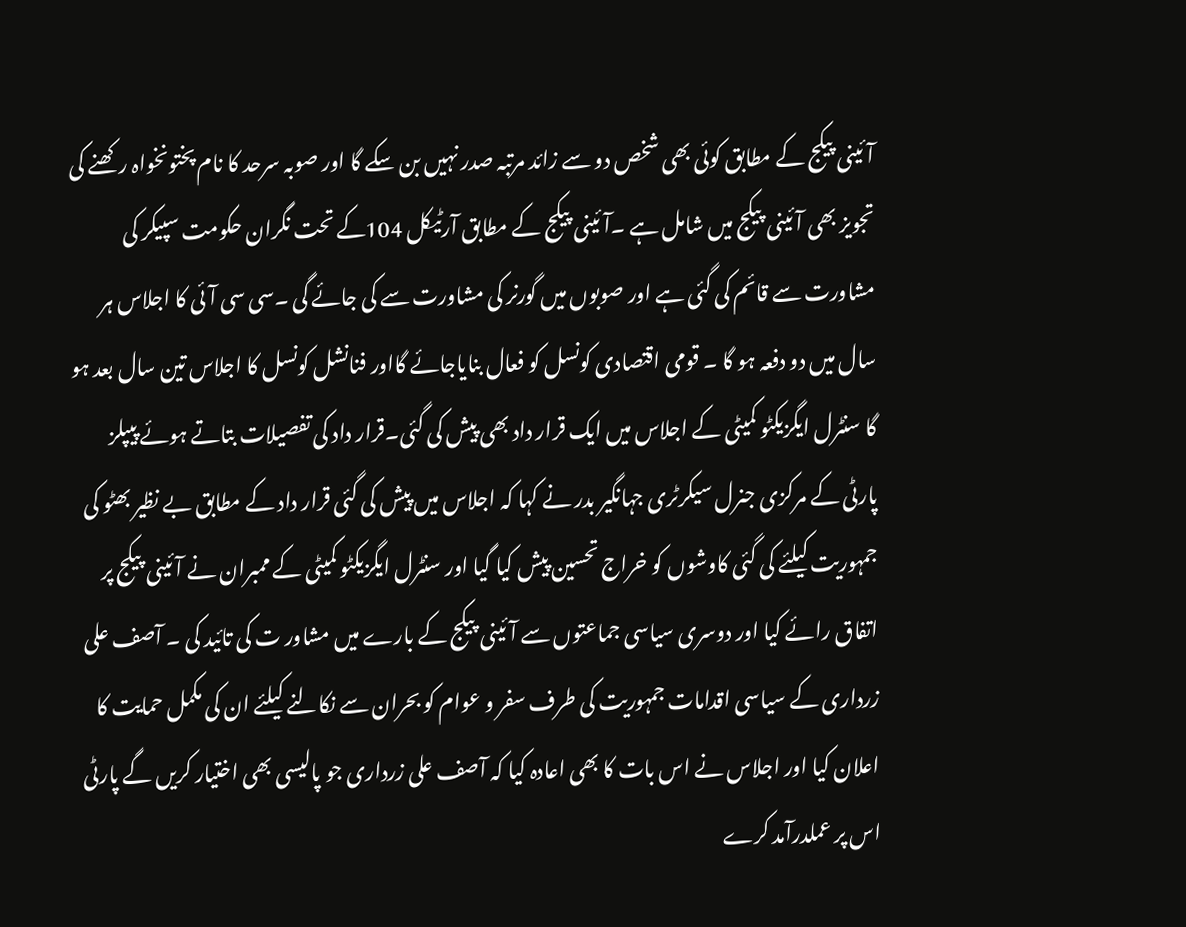آئینی پیکج کے مطابق کوئی بھی شخص دو سے زائد مرتبہ صدر نہیں بن سکے گا اور صوبہ سرحد کا نام پختونخواہ رکھنے کی تجویز بھی آئینی پیکج میں شامل ہے ۔آئینی پیکج کے مطابق آرٹیکل 104کے تحت نگران حکومت سپیکر کی مشاورت سے قائم کی گئی ہے اور صوبوں میں گورنر کی مشاورت سے کی جائے گی ۔سی سی آئی کا اجلاس ہر سال میں دو دفعہ ہو گا ۔ قومی اقتصادی کونسل کو فعال بنایاجائے گااور فنانشل کونسل کا اجلاس تین سال بعد ہو گا سنٹرل ایگزیکٹو کمیٹی کے اجلاس میں ایک قرار داد بھی پیش کی گئی۔قرار داد کی تفصیلات بتاتے ہوئے پیپلز پارٹی کے مرکزی جنرل سیکرٹری جہانگیر بدر نے کہا کہ اجلاس میں پیش کی گئی قرار داد کے مطابق بے نظیر بھٹو کی جمہوریت کیلئے کی گئی کاوشوں کو خراج تحسین پیش کیا گیا اور سنٹرل ایگزیکٹو کمیٹی کے ممبران نے آئینی پیکج پر اتفاق رائے کیا اور دوسری سیاسی جماعتوں سے آئینی پیکج کے بارے میں مشاور ت کی تائید کی ۔ آصف علی زرداری کے سیاسی اقدامات جمہوریت کی طرف سفر و عوام کو بحران سے نکالنے کیلئے ان کی مکمل حمایت کا اعلان کیا اور اجلاس نے اس بات کا بھی اعادہ کیا کہ آصف علی زرداری جو پالیسی بھی اختیار کریں گے پارٹی اس پر عملدرآمد کرے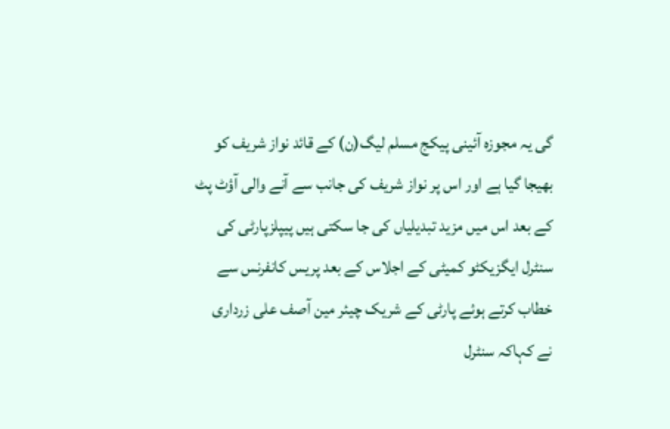گی یہ مجوزہ آئینی پیکج مسلم لیگ(ن) کے قائد نواز شریف کو بھیجا گیا ہے اور اس پر نواز شریف کی جانب سے آنے والی آؤٹ پٹ کے بعد اس میں مزید تبدیلیاں کی جا سکتی ہیں پیپلزپارٹی کی سنٹرل ایگزیکٹو کمیٹی کے اجلاس کے بعد پریس کانفرنس سے خطاب کرتے ہوئے پارٹی کے شریک چیئر مین آصف علی زرداری نے کہاکہ سنٹرل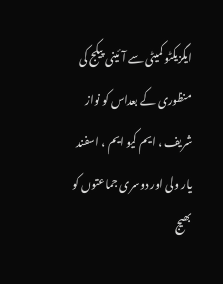ایگزیکٹو کمیٹی سے آئینی پیکج کی منظوری کے بعداس کو نواز شریف ، ایم کیو ایم ، اسفند یار ولی اور دوسری جماعتوں کو بھیج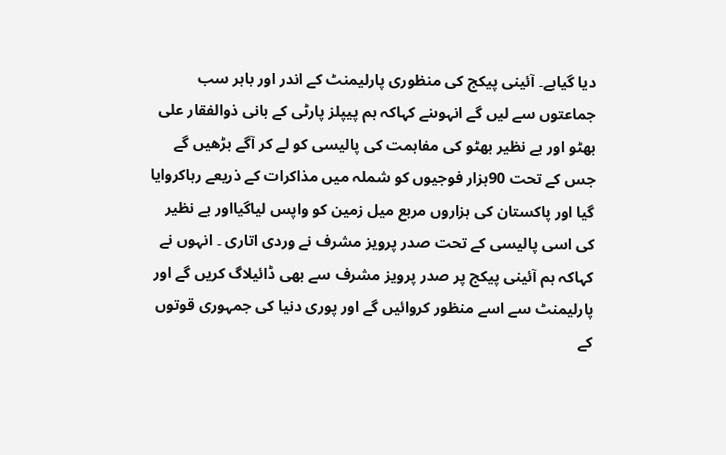دیا گیاہے۔ آئینی پیکج کی منظوری پارلیمنٹ کے اندر اور باہر سب جماعتوں سے لیں گے انہوںنے کہاکہ ہم پیپلز پارٹی کے بانی ذوالفقار علی بھٹو اور بے نظیر بھٹو کی مفاہمت کی پالیسی کو لے کر آگے بڑھیں گے جس کے تحت 90ہزار فوجیوں کو شملہ میں مذاکرات کے ذریعے رہاکروایا گیا اور پاکستان کی ہزاروں مربع میل زمین کو واپس لیاگیااور بے نظیر کی اسی پالیسی کے تحت صدر پرویز مشرف نے وردی اتاری ۔ انہوں نے کہاکہ ہم آئینی پیکج پر صدر پرویز مشرف سے بھی ڈائیلاگ کریں گے اور پارلیمنٹ سے اسے منظور کروائیں گے اور پوری دنیا کی جمہوری قوتوں کے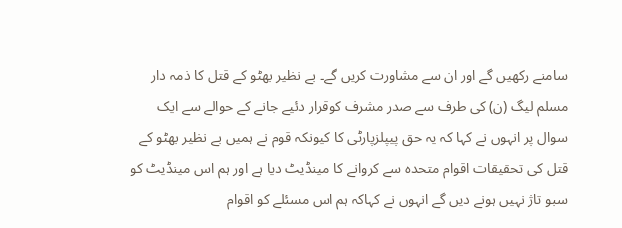سامنے رکھیں گے اور ان سے مشاورت کریں گے۔ بے نظیر بھٹو کے قتل کا ذمہ دار مسلم لیگ (ن) کی طرف سے صدر مشرف کوقرار دئیے جانے کے حوالے سے ایک سوال پر انہوں نے کہا کہ یہ حق پیپلزپارٹی کا کیونکہ قوم نے ہمیں بے نظیر بھٹو کے قتل کی تحقیقات اقوام متحدہ سے کروانے کا مینڈیٹ دیا ہے اور ہم اس مینڈیٹ کو سبو تاژ نہیں ہونے دیں گے انہوں نے کہاکہ ہم اس مسئلے کو اقوام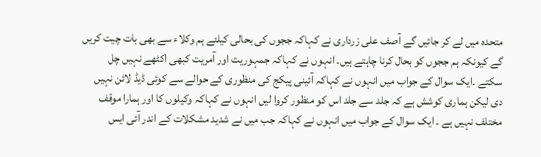متحدہ میں لے کر جائیں گے آصف علی زرداری نے کہاکہ ججوں کی بحالی کیلئے ہم وکلاء سے بھی بات چیت کریں گے کیونکہ ہم ججوں کو بحال کرنا چاہتے ہیں۔ انہوں نے کہاکہ جمہوریت اور آمریت کبھی اکٹھے نہیں چل سکتے ۔ایک سوال کے جواب میں انہوں نے کہاکہ آئینی پیکج کی منظوری کے حوالے سے کوئی ڈیڈ لائن نہیں دی لیکن ہماری کوشش ہے کہ جلد سے جلد اس کو منظور کروا لیں انہوں نے کہاکہ وکیلوں کا اور ہمارا موقف مختلف نہیں ہے ۔ ایک سوال کے جواب میں انہوں نے کہاکہ جب میں نے شدید مشکلات کے اندر آئی ایس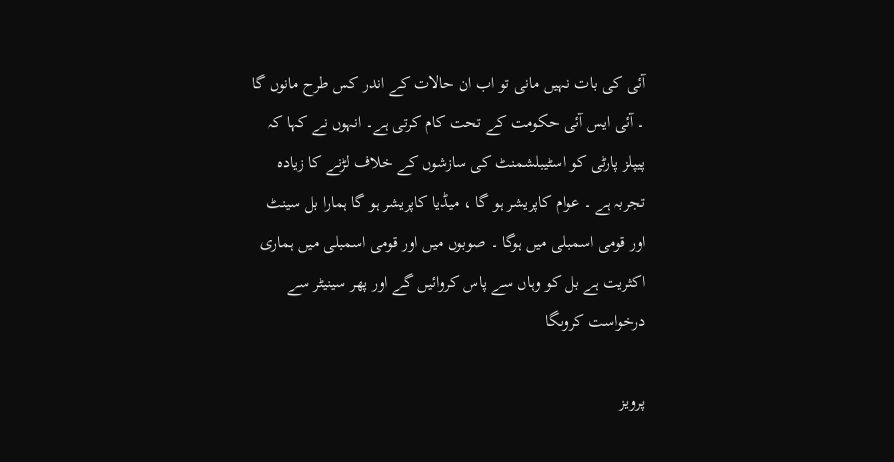آئی کی بات نہیں مانی تو اب ان حالات کے اندر کس طرح مانوں گا ۔ آئی ایس آئی حکومت کے تحت کام کرتی ہے۔ انہوں نے کہا کہ پیپلز پارٹی کو اسٹیبلشمنٹ کی سازشوں کے خلاف لڑنے کا زیادہ تجربہ ہے ۔ عوام کاپریشر ہو گا ، میڈیا کاپریشر ہو گا ہمارا بل سینٹ اور قومی اسمبلی میں ہوگا ۔ صوبوں میں اور قومی اسمبلی میں ہماری اکثریت ہے بل کو وہاں سے پاس کروائیں گے اور پھر سینیٹر سے درخواست کروںگا

پرویز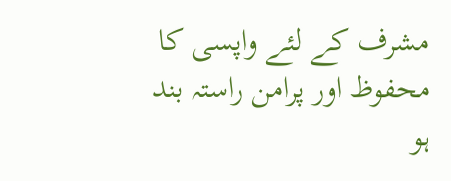مشرف کے لئے واپسی کا محفوظ اور پرامن راستہ بند ہو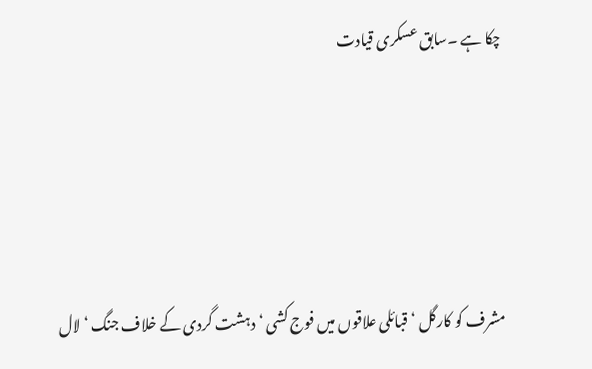چکا ہے ۔سابق عسکری قیادت





مشرف کو کارگل ‘ قبائلی علاقوں میں فوج کشی ‘ دہشت گردی کے خلاف جنگ ‘ لال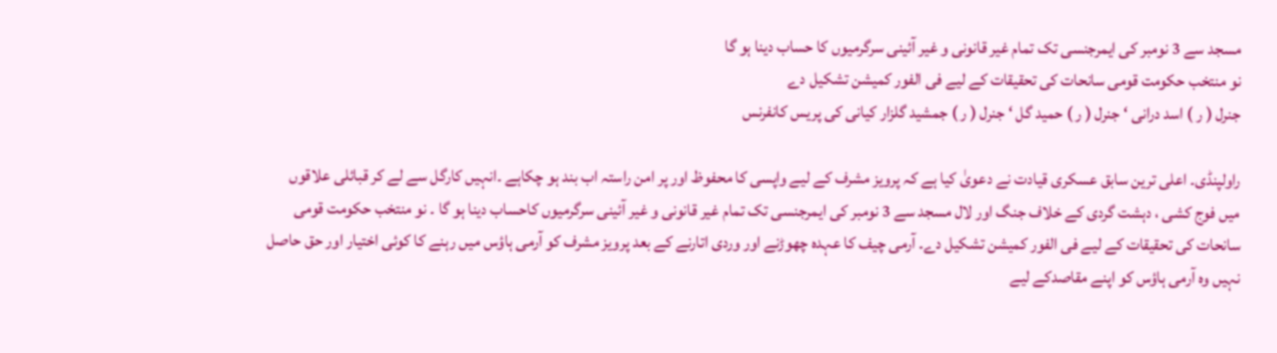مسجد سے 3 نومبر کی ایمرجنسی تک تمام غیر قانونی و غیر آئینی سرگرمیوں کا حساب دینا ہو گا
نو منتخب حکومت قومی سانحات کی تحقیقات کے لیے فی الفور کمیشن تشکیل دے
جنرل ( ر ) اسد درانی ‘ جنرل ( ر ) حمید گل ‘ جنرل ( ر ) جمشید گلزار کیانی کی پریس کانفرنس

راولپنڈی۔ اعلی ترین سابق عسکری قیادت نے دعویٰ کیا ہے کہ پرویز مشرف کے لیے واپسی کا محفوظ اور پر امن راستہ اب بند ہو چکاہے ۔انہیں کارگل سے لے کر قبائلی علاقوں میں فوج کشی ، دہشت گردی کے خلاف جنگ اور لال مسجد سے 3 نومبر کی ایمرجنسی تک تمام غیر قانونی و غیر آئینی سرگرمیوں کاحساب دینا ہو گا ۔ نو منتخب حکومت قومی سانحات کی تحقیقات کے لیے فی الفور کمیشن تشکیل دے۔ آرمی چیف کا عہدہ چھوڑنے اور وردی اتارنے کے بعد پرویز مشرف کو آرمی ہاؤس میں رہنے کا کوئی اختیار اور حق حاصل نہیں وہ آرمی ہاؤس کو اپنے مقاصدکے لیے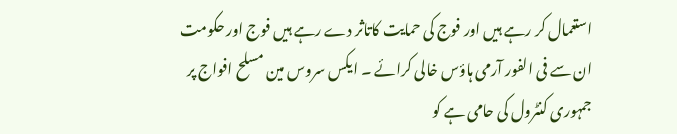استعمال کر رہے ہیں اور فوج کی حمایت کاتاثر دے رہے ہیں فوج اور حکومت ان سے فی الفور آرمی ہاؤس خالی کرائے ۔ ایکس سروس مین مسلح افواج پر جمہوری کنٹرول کی حامی ہے کو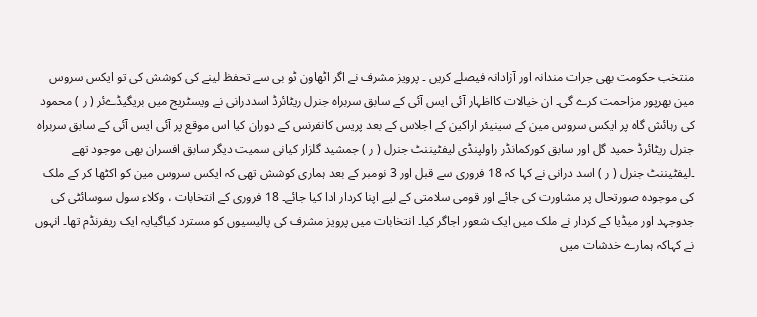منتخب حکومت بھی جرات مندانہ اور آزادانہ فیصلے کریں ۔ پرویز مشرف نے اگر اٹھاون ٹو بی سے تحفظ لینے کی کوشش کی تو ایکس سروس مین بھرپور مزاحمت کرے گی۔ ان خیالات کااظہار آئی ایس آئی کے سابق سربراہ جنرل ریٹائرڈ اسددرانی نے ویسٹریج میں بریگیڈےئر ( ر ) محمود کی رہائش گاہ پر ایکس سروس مین کے سینیئر اراکین کے اجلاس کے بعد پریس کانفرنس کے دوران کیا اس موقع پر آئی ایس آئی کے سابق سربراہ جنرل ریٹائرڈ حمید گل اور سابق کورکمانڈر راولپنڈی لیفٹیننٹ جنرل ( ر ) جمشید گلزار کیانی سمیت دیگر سابق افسران بھی موجود تھے ۔لیفٹیننٹ جنرل ( ر ) اسد درانی نے کہا کہ 18 فروری سے قبل اور 3 نومبر کے بعد ہماری کوشش تھی کہ ایکس سروس مین کو اکٹھا کر کے ملک کی موجودہ صورتحال پر مشاورت کی جائے اور قومی سلامتی کے لیے اپنا کردار ادا کیا جائے۔ 18 فروری کے انتخابات ، وکلاء سول سوسائٹی کی جدوجہد اور میڈیا کے کردار نے ملک میں ایک شعور اجاگر کیا۔ انتخابات میں پرویز مشرف کی پالیسیوں کو مسترد کیاگیایہ ایک ریفرنڈم تھا۔ انہوں نے کہاکہ ہمارے خدشات میں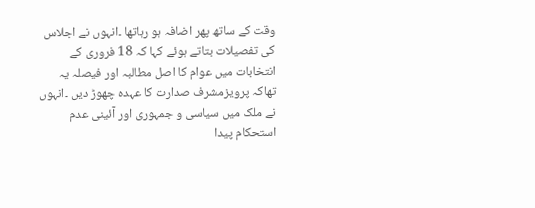وقت کے ساتھ پھر اضافہ ہو رہاتھا ۔انہوں نے اجلاس کی تفصیلات بتاتے ہوئے کہا کہ 18 فروری کے انتخابات میں عوام کا اصل مطالبہ اور فیصلہ یہ تھاکہ پرویزمشرف صدارت کا عہدہ چھوڑ دیں ۔انہوں نے ملک میں سیاسی و جمہوری اور آئینی عدم استحکام پیدا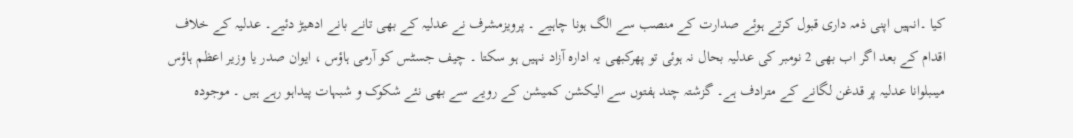کیا ۔انہیں اپنی ذمہ داری قبول کرتے ہوئے صدارت کے منصب سے الگ ہونا چاہیے ۔ پرویزمشرف نے عدلیہ کے بھی تانے بانے ادھیڑ دئیے۔ عدلیہ کے خلاف اقدام کے بعد اگر اب بھی 2 نومبر کی عدلیہ بحال نہ ہوئی تو پھرکبھی یہ ادارہ آزاد نہیں ہو سکتا ۔ چیف جسٹس کو آرمی ہاؤس ، ایوان صدر یا وزیر اعظم ہاؤس میںبلوانا عدلیہ پر قدغن لگانے کے مترادف ہے۔ گزشتہ چند ہفتوں سے الیکشن کمیشن کے رویے سے بھی نئے شکوک و شبہات پیداہو رہے ہیں ۔ موجودہ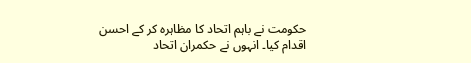حکومت نے باہم اتحاد کا مظاہرہ کر کے احسن اقدام کیا۔ انہوں نے حکمران اتحاد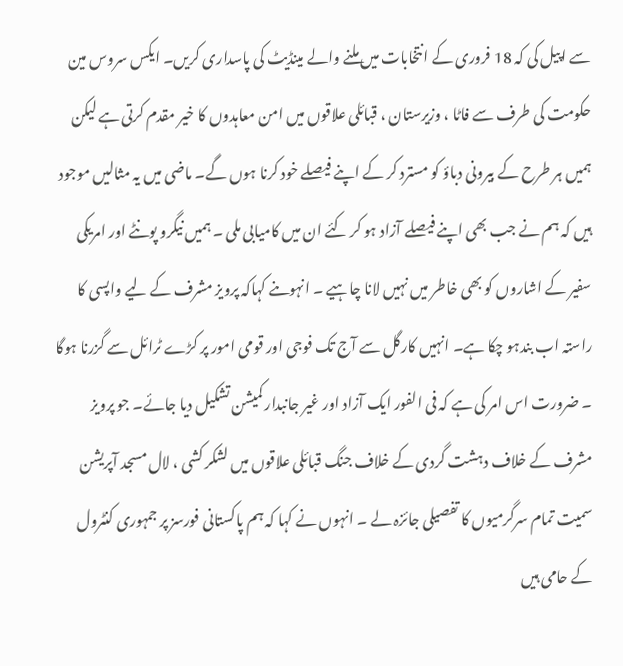سے اپیل کی کہ 18 فروری کے انتخابات میں ملنے والے مینڈیٹ کی پاسداری کریں۔ ایکس سروس مین حکومت کی طرف سے فاٹا ، وزیرستان ، قبائلی علاقوں میں امن معاہدوں کا خیر مقدم کرتی ہے لیکن ہمیں ہر طرح کے بیرونی دباؤ کو مسترد کر کے اپنے فیصلے خود کرنا ہوں گے۔ ماضی میں یہ مثالیں موجود ہیں کہ ہم نے جب بھی اپنے فیصلے آزاد ہو کر کئے ان میں کامیابی ملی ۔ ہمیں نیگرو پونٹے اور امریکی سفیر کے اشاروں کو بھی خاطر میں نہیں لانا چاہیے ۔ انہوںنے کہاکہ پرویز مشرف کے لیے واپسی کا راستہ اب بندہو چکا ہے۔ انہیں کارگل سے آج تک فوجی اور قومی امور پر کڑے ٹرائل سے گزرنا ہوگا ۔ ضرورت اس امر کی ہے کہ فی الفور ایک آزاد اور غیر جانبدار کمیشن تشکیل دیا جائے۔ جو پرویز مشرف کے خلاف دہشت گردی کے خلاف جنگ قبائلی علاقوں میں لشکر کشی ، لال مسجد آپریشن سمیت تمام سرگرمیوں کا تفصیلی جائزہ لے ۔ انہوں نے کہا کہ ہم پاکستانی فورسز پر جمہوری کنٹرول کے حامی ہیں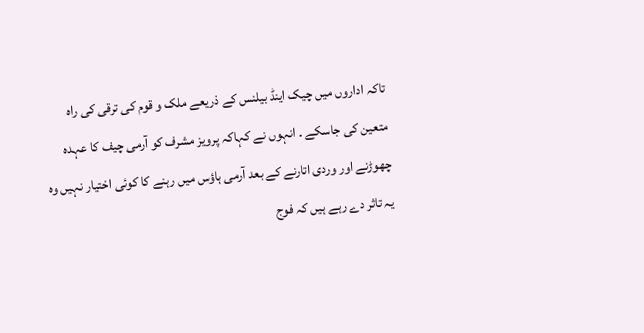تاکہ اداروں میں چیک اینڈ بیلنس کے ذریعے ملک و قوم کی ترقی کی راہ متعین کی جاسکے ۔ انہوں نے کہاکہ پرویز مشرف کو آرمی چیف کا عہدہ چھوڑنے اور وردی اتارنے کے بعد آرمی ہاؤس میں رہنے کا کوئی اختیار نہیں وہ یہ تاثر دے رہے ہیں کہ فوج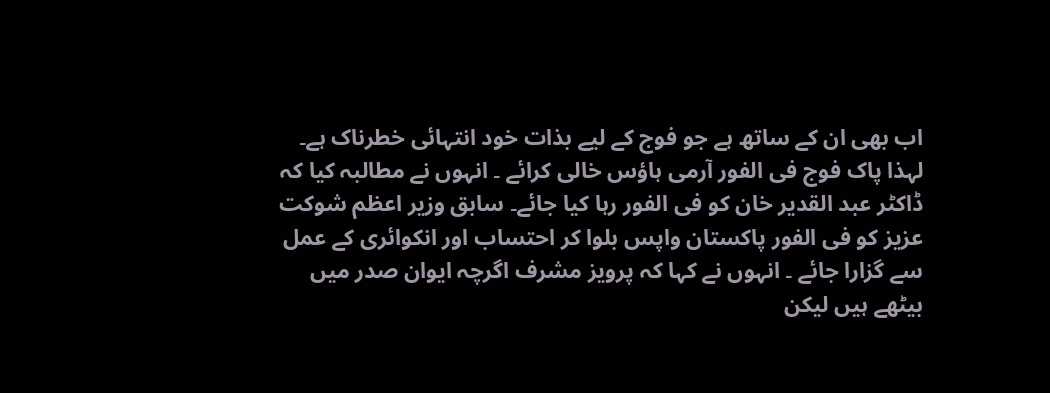اب بھی ان کے ساتھ ہے جو فوج کے لیے بذات خود انتہائی خطرناک ہے۔ لہذا پاک فوج فی الفور آرمی ہاؤس خالی کرائے ۔ انہوں نے مطالبہ کیا کہ ڈاکٹر عبد القدیر خان کو فی الفور رہا کیا جائے۔ سابق وزیر اعظم شوکت عزیز کو فی الفور پاکستان واپس بلوا کر احتساب اور انکوائری کے عمل سے گزارا جائے ۔ انہوں نے کہا کہ پرویز مشرف اگرچہ ایوان صدر میں بیٹھے ہیں لیکن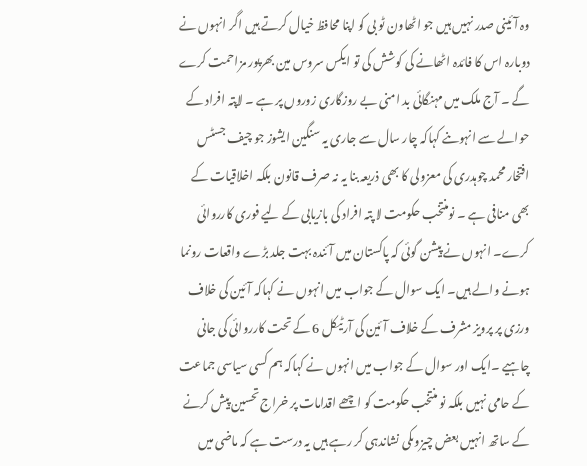وہ آئینی صدر نہیں ہیں جو اٹھاون ٹو بی کو اپنا محافظ خیال کرتے ہیں اگر انہوں نے دوبارہ اس کا فائدہ اٹھانے کی کوشش کی تو ایکس سروس مین بھرپور مزاحمت کرے گے ۔ آج ملک میں مہنگائی بد امنی بے روزگاری زوروں پر ہے ۔ لاپتہ افراد کے حوالے سے انہوںنے کہاکہ چار سال سے جاری یہ سنگین ایشوز جو چیف جسٹس افتخار محمد چوہدری کی معزولی کا بھی ذریعہ بنا یہ نہ صرف قانون بلکہ اخلاقیات کے بھی منافی ہے ۔ نومنتخب حکومت لا پتہ افراد کی بازیابی کے لیے فوری کارروائی کرے۔ انہوں نے پیشن گوئی کہ پاکستان میں آئندہ بہت جلد بڑے واقعات رونما ہونے والے ہیں۔ ایک سوال کے جواب میں انہوں نے کہاکہ آئین کی خلاف ورزی پر پرویز مشرف کے خلاف آئین کی آرٹیکل 6 کے تحت کارروائی کی جانی چاہیے ۔ایک اور سوال کے جواب میں انہوں نے کہاکہ ہم کسی سیاسی جماعت کے حامی نہیں بلکہ نو منتخب حکومت کو اچھے اقدامات پر خراج تحسین پیش کرنے کے ساتھ انہیں بعض چیزوںکی نشاندہی کر رہے ہیں یہ درست ہے کہ ماضی میں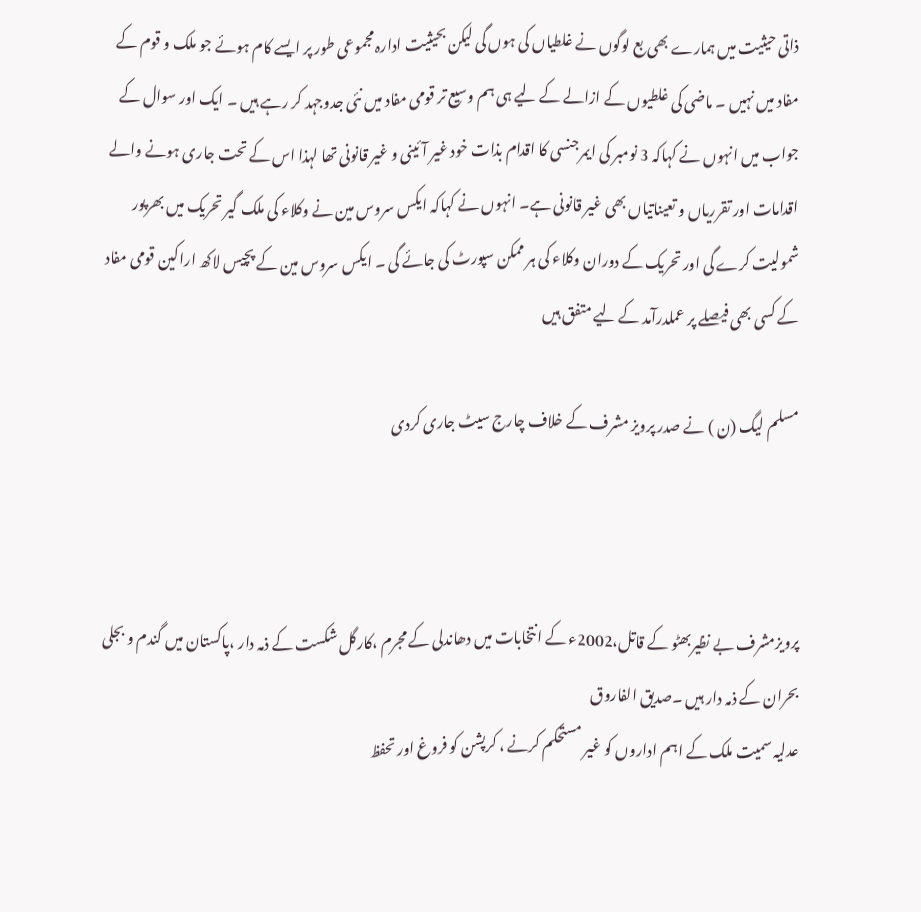ذاتی حیثیت میں ہمارے بھی بع لوگوں نے غلطیاں کی ہوں گی لیکن بحیثیت ادارہ مجموعی طور پر ایسے کام ہوئے جو ملک و قوم کے مفاد میں نہیں ۔ ماضی کی غلطیوں کے ازالے کے لیے ہی ہم وسیع تر قومی مفاد میں نئی جدوجہد کر رہے ہیں ۔ ایک اور سوال کے جواب میں انہوں نے کہاکہ 3 نومبر کی ایمرجنسی کا اقدام بذات خود غیر آئینی و غیر قانونی تھا لہذا اس کے تحت جاری ہونے والے اقدامات اور تقرریاں و تعیناتیاں بھی غیر قانونی ہے۔ انہوں نے کہاکہ ایکس سروس مین نے وکلاء کی ملک گیر تحریک میں بھرپور شمولیت کرے گی اور تحریک کے دوران وکلاء کی ہر ممکن سپورٹ کی جائے گی ۔ ایکس سروس مین کے پچیس لاکھ اراکین قومی مفاد کے کسی بھی فیصلے پر عملدرآمد کے لیے متفق ہیں

مسلم لیگ (ن ) نے صدر پرویز مشرف کے خلاف چارج سیٹ جاری کردی



پرویزمشرف بے نظیربھٹو کے قاتل،2002ء کے انتخابات میں دھاندلی کے مجرم ،کارگل شکست کے ذمہ دار ،پاکستان میں گندم و بجلی بحران کے ذمہ دار ہیں ۔صدیق الفاروق
عدلیہ سمیت ملک کے اہم اداروں کو غیر مستحکم کرنے ، کرپشن کو فروغ اور تحفظ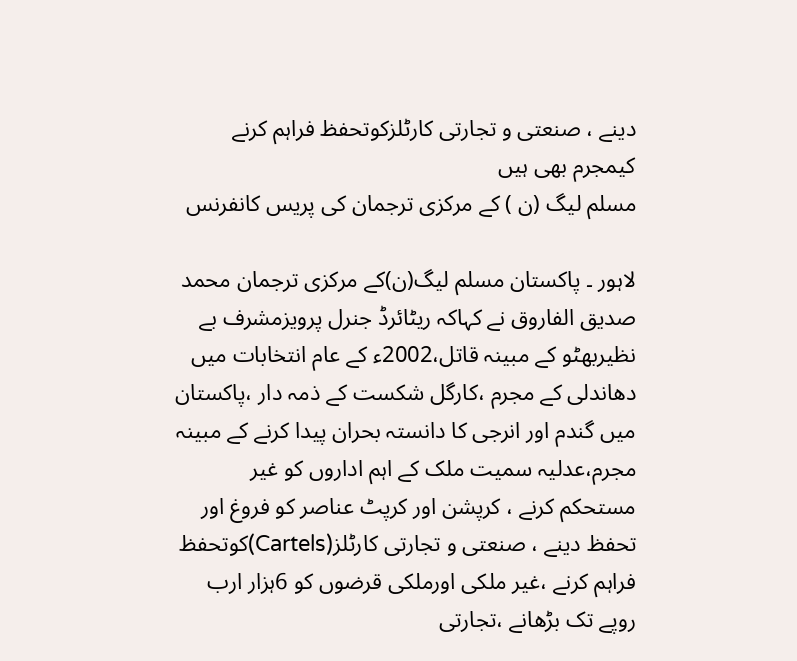دینے ، صنعتی و تجارتی کارٹلزکوتحفظ فراہم کرنے کیمجرم بھی ہیں
مسلم لیگ (ن ) کے مرکزی ترجمان کی پریس کانفرنس

لاہور ۔ پاکستان مسلم لیگ(ن)کے مرکزی ترجمان محمد صدیق الفاروق نے کہاکہ ریٹائرڈ جنرل پرویزمشرف بے نظیربھٹو کے مبینہ قاتل،2002ء کے عام انتخابات میں دھاندلی کے مجرم ،کارگل شکست کے ذمہ دار ،پاکستان میں گندم اور انرجی کا دانستہ بحران پیدا کرنے کے مبینہ مجرم،عدلیہ سمیت ملک کے اہم اداروں کو غیر مستحکم کرنے ، کرپشن اور کرپٹ عناصر کو فروغ اور تحفظ دینے ، صنعتی و تجارتی کارٹلز(Cartels)کوتحفظ فراہم کرنے ،غیر ملکی اورملکی قرضوں کو 6ہزار ارب روپے تک بڑھانے ،تجارتی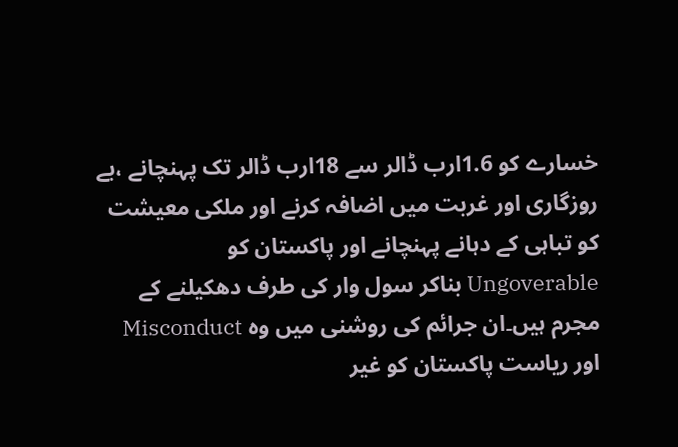خسارے کو 1.6ارب ڈالر سے 18ارب ڈالر تک پہنچانے ،بے روزگاری اور غربت میں اضافہ کرنے اور ملکی معیشت کو تباہی کے دہانے پہنچانے اور پاکستان کو Ungoverable بناکر سول وار کی طرف دھکیلنے کے مجرم ہیں۔ان جرائم کی روشنی میں وہ Misconduct اور ریاست پاکستان کو غیر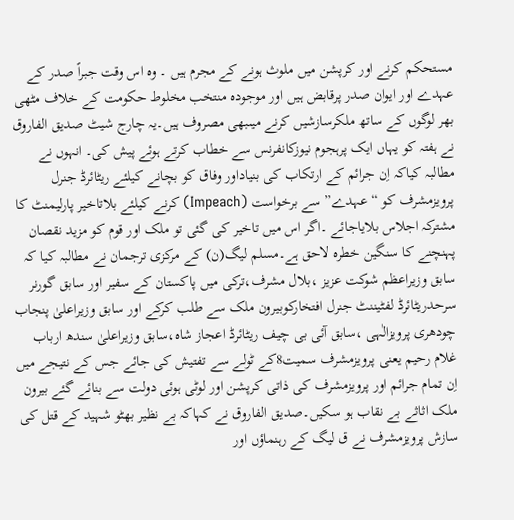مستحکم کرنے اور کرپشن میں ملوث ہونے کے مجرم ہیں ۔ وہ اس وقت جبراً صدر کے عہدے اور ایوان صدر پرقابض ہیں اور موجودہ منتخب مخلوط حکومت کے خلاف مٹھی بھر لوگوں کے ساتھ ملکرسازشیں کرنے میںبھی مصروف ہیں۔یہ چارج شیٹ صدیق الفاروق نے ہفتہ کو یہاں ایک پرہجوم نیوزکانفرنس سے خطاب کرتے ہوئے پیش کی۔ انہوں نے مطالبہ کیاکہ اِن جرائم کے ارتکاب کی بنیاداور وفاق کو بچانے کیلئے ریٹائرڈ جنرل پرویزمشرف کو “عہدے” سے برخواست (Impeach) کرنے کیلئے بلاتاخیر پارلیمنٹ کا مشترکہ اجلاس بلایاجائے ۔اگر اس میں تاخیر کی گئی تو ملک اور قوم کو مزید نقصان پہنچنے کا سنگین خطرہ لاحق ہے۔مسلم لیگ(ن) کے مرکزی ترجمان نے مطالبہ کیا کہ سابق وزیراعظم شوکت عزیز ،بلال مشرف،ترکی میں پاکستان کے سفیر اور سابق گورنر سرحدریٹائرڈ لفٹیننٹ جنرل افتخارکوبیرون ملک سے طلب کرکے اور سابق وزیراعلیٰ پنجاب چودھری پرویزالٰہی ،سابق آئی بی چیف ریٹائرڈ اعجاز شاہ،سابق وزیراعلیٰ سندھ ارباب غلام رحیم یعنی پرویزمشرف سمیت8کے ٹولے سے تفتیش کی جائے جس کے نتیجے میں اِن تمام جرائم اور پرویزمشرف کی ذاتی کرپشن اور لوٹی ہوئی دولت سے بنائے گئے بیرون ملک اثاثے بے نقاب ہو سکیں۔صدیق الفاروق نے کہاکہ بے نظیر بھٹو شہید کے قتل کی سازش پرویزمشرف نے ق لیگ کے رہنماؤں اور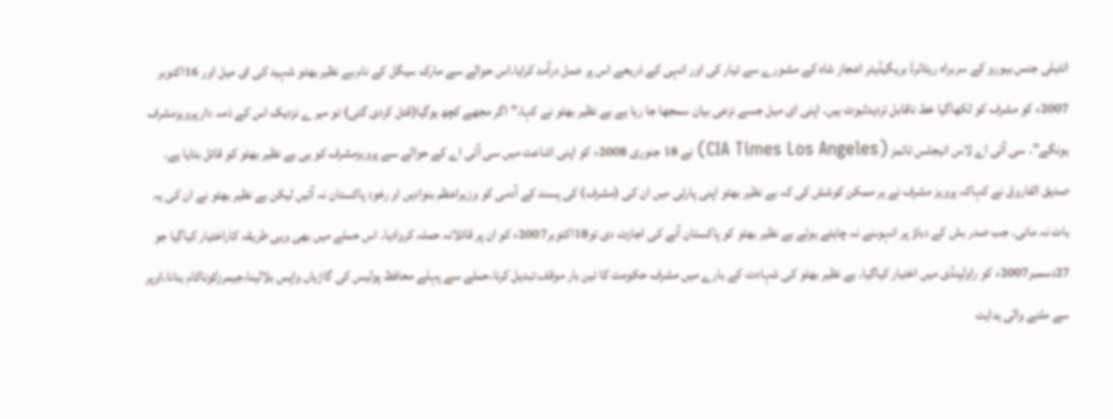انٹیلی جنس بیورو کے سربراہ ریٹائرڈ بریگیڈیئر اعجاز شاہ کے مشورے سے تیار کی اور انہی کے ذریعے اس پر عمل درآمد کرایا۔اس حوالے سے مارک سیگل کے نام بے نظیر بھٹو شہید کی ای میل اور 16اکتوبر 2007ء کو مشرف کو لکھاگیا خط ناقابل تردیدثبوت ہیں۔ اپنی ای میل جسے نزعی بیان سمجھا جا رہا ہے بے نظیر بھٹو نے کہا،”اگر مجھے کچھ ہوگیا(قتل کردی گئی) تو میر ے نزدیک اس کے ذمہ دار پرویزمشرف ہونگے”۔ سی آئی اے لاس انیجلس ٹائمز (CIA Times Los Angeles) نے 18 جنوری 2008ء کو اپنی اشاعت میں سی آئی اے کے حوالے سے پرویزمشرف کو ہی بے نظیر بھٹو کو قاتل بتایا ہے۔ صدیق الفاروق نے کہاکہ پرویز مشرف نے ہر ممکن کوشش کی کہ بے نظیر بھٹو اپنی پارٹی میں ان کی (مشرف) کی پسند کے آدمی کو وزیراعظم بنوادیں او رخود پاکستان نہ آئیں لیکن بے نظیر بھٹو نے ان کی یہ بات نہ مانی۔ جب صدر بش کے دباؤ پر انہوںنے نہ چاہتے ہوئے بے نظیر بھٹو کو پاکستان آنے کی اجازت دی تو18اکتوبر2007ء کو ان پر قاتلانہ حملہ کروادیا۔ اس حملے میں بھی وہی طریقہ کاراختیار کیاگیا جو 27دسمبر2007ء کو راولپنڈی میں اختیار کیاگیا۔ بے نظیر بھٹو کی شہادت کے بارے میں مشرف حکومت کا تین بار موقف تبدیل کرنا،حملے سے پہلے محافظ پولیس کی گاڑیاں واپس بلالینا،جیمرزکوناکام بنانا،اوپر سے ملنے والی ہدایت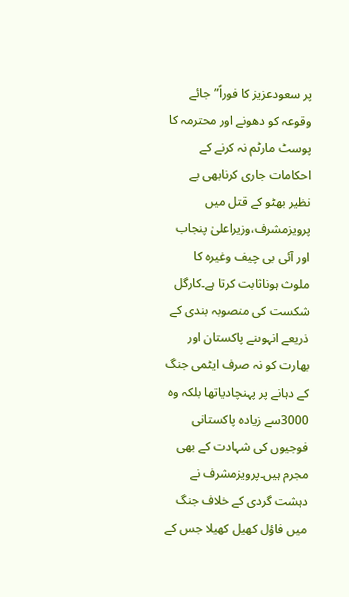پر سعودعزیز کا فوراً”جائے وقوعہ کو دھونے اور محترمہ کا پوسٹ مارٹم نہ کرنے کے احکامات جاری کرنابھی بے نظیر بھٹو کے قتل میں پرویزمشرف،وزیراعلیٰ پنجاب اور آئی بی چیف وغیرہ کا ملوث ہوناثابت کرتا ہے۔کارگل شکست کی منصوبہ بندی کے ذریعے انہوںنے پاکستان اور بھارت کو نہ صرف ایٹمی جنگ کے دہانے پر پہنچادیاتھا بلکہ وہ 3000سے زیادہ پاکستانی فوجیوں کی شہادت کے بھی مجرم ہیں۔پرویزمشرف نے دہشت گردی کے خلاف جنگ میں فاؤل کھیل کھیلا جس کے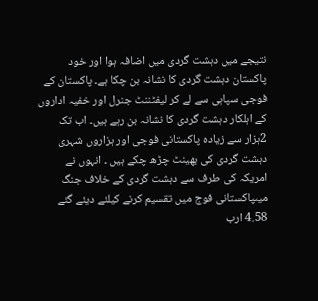نتیجے میں دہشت گردی میں اضافہ ہوا اور خود پاکستان دہشت گردی کا نشانہ بن چکا ہے۔ پاکستان کے فوجی سپاہی سے لے کر لیفٹننٹ جنرل اور خفیہ اداروں کے اہلکار دہشت گردی کا نشانہ بن رہے ہیں۔ اب تک 2ہزار سے زیادہ پاکستانی فوجی اور ہزاروں شہری دہشت گردی کی بھینٹ چڑھ چکے ہیں ۔ انہوں نے امریکہ کی طرف سے دہشت گردی کے خلاف جنگ میںپاکستانی فوج میں تقسیم کرنے کیلئے دیئے گئے 4.58 ارب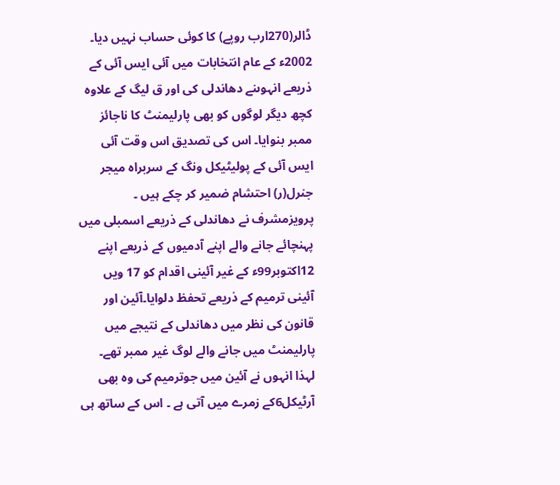ڈالر(270ارب روپے) کا کوئی حساب نہیں دیا۔ 2002ء کے عام انتخابات میں آئی ایس آئی کے ذریعے انہوںنے دھاندلی کی اور ق لیگ کے علاوہ کچھ دیگر لوگوں کو بھی پارلیمنٹ کا ناجائز ممبر بنوایا۔ اس کی تصدیق اس وقت آئی ایس آئی کے پولیٹیکل ونگ کے سربراہ میجر جنرل(ر) احتشام ضمیر کر چکے ہیں ۔ پرویزمشرف نے دھاندلی کے ذریعے اسمبلی میں پہنچائے جانے والے اپنے آدمیوں کے ذریعے اپنے 12اکتوبر99ء کے غیر آئینی اقدام کو 17 ویں آئینی ترمیم کے ذریعے تحفظ دلوایا۔آئین اور قانون کی نظر میں دھاندلی کے نتیجے میں پارلیمنٹ میں جانے والے لوگ غیر ممبر تھے۔ لہذا انہوں نے آئین میں جوترمیم کی وہ بھی آرٹیکل6کے زمرے میں آتی ہے ۔ اس کے ساتھ ہی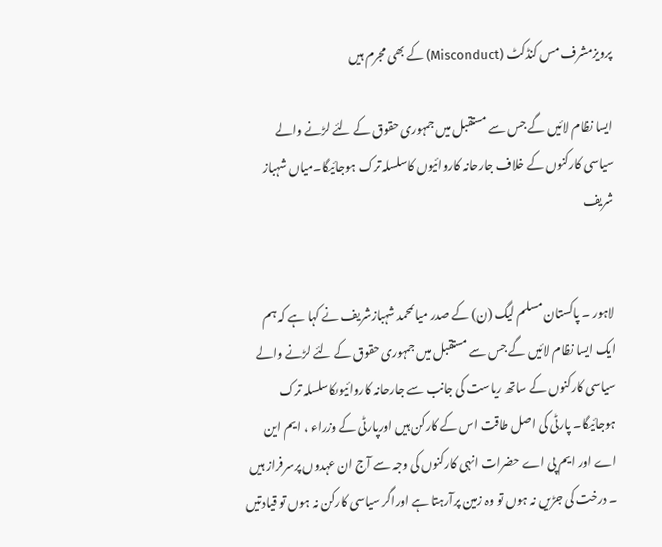پرویزمشرف مس کنڈکٹ (Misconduct) کے بھی مجرم ہیں

ایسا نظام لائیں گے جس سے مستقبل میں جمہوری حقوق کے لئے لڑنے والے سیاسی کارکنوں کے خلاف جارحانہ کاروائیوں کاسلسلہ ترک ہوجائیگا۔میاں شہباز شریف


لاہور ۔ پاکستان مسلم لیگ (ن) کے صدر میاںمحمد شہبازشریف نے کہا ہے کہ ہم ایک ایسا نظام لائیں گے جس سے مستقبل میں جمہوری حقوق کے لئے لڑنے والے سیاسی کارکنوں کے ساتھ ریاست کی جانب سے جارحانہ کاروائیوںکاسلسلہ ترک ہوجائیگا۔ پارٹی کی اصل طاقت اس کے کارکن ہیں اورپارٹی کے وزراء ، ایم این اے اور ایم پی اے حضرات انہی کارکنوں کی وجہ سے آج ان عہدوں پرسرفراز ہیں ۔ درخت کی جڑیں نہ ہوں تو وہ زمین پرآرہتا ہے اوراگر سیاسی کارکن نہ ہوں تو قیادتیں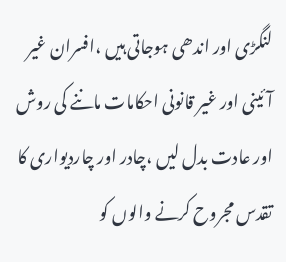لنگڑی اور اندھی ہوجاتی ہیں ،افسران غیر آئینی اور غیر قانونی احکامات ماننے کی روش اور عادت بدل لیں ،چادر اور چاردیواری کا تقدس مجروح کرنے والوں کو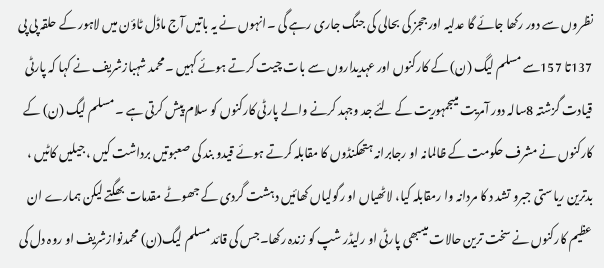نظروں سے دور رکھا جائے گا عدلیہ اور ججز کی بحالی کی جنگ جاری رہے گی ۔انہوں نے یہ باتیں آج ماڈل ٹاؤن میں لاہور کے حلقہ پی پی 137تا 157سے مسلم لیگ (ن) کے کارکنوں اور عہدیداروں سے بات چیت کرتے ہوئے کہیں ۔محمد شہبازشریف نے کہا کہ پارٹی قیادت گزشتہ 8سالہ دور آمریت میںجمہوریت کے لئے جد وجہد کرنے والے پارٹی کارکنوں کو سلام پیش کرتی ہے ۔ مسلم لیگ (ن) کے کارکنوں نے مشرف حکومت کے ظالمانہ او رجابرانہ ہتھکنڈوں کا مقابلہ کرتے ہوئے قیدو بند کی صعبوتیں برداشت کیں ، جیلیں کاٹیں ، بدترین ریاستی جبرو تشد د کا مردانہ وا رمقابلہ کیا، لاٹھیاں او رگولیاں کھائیں دہشت گردی کے جھوٹے مقدمات بھگتے لیکن ہمارے ان عظیم کارکنوں نے سخت ترین حالات میںبھی پارٹی او رلیڈر شپ کو زندہ رکھا۔جس کی قائد مسلم لیگ(ن) محمدنوازشریف او روہ دل کی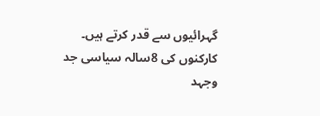گہرائیوں سے قدر کرتے ہیں۔ کارکنوں کی 8سالہ سیاسی جد وجہد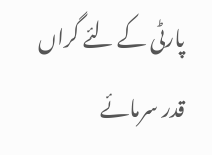پارٹی کے لئے گراں قدر سرمائے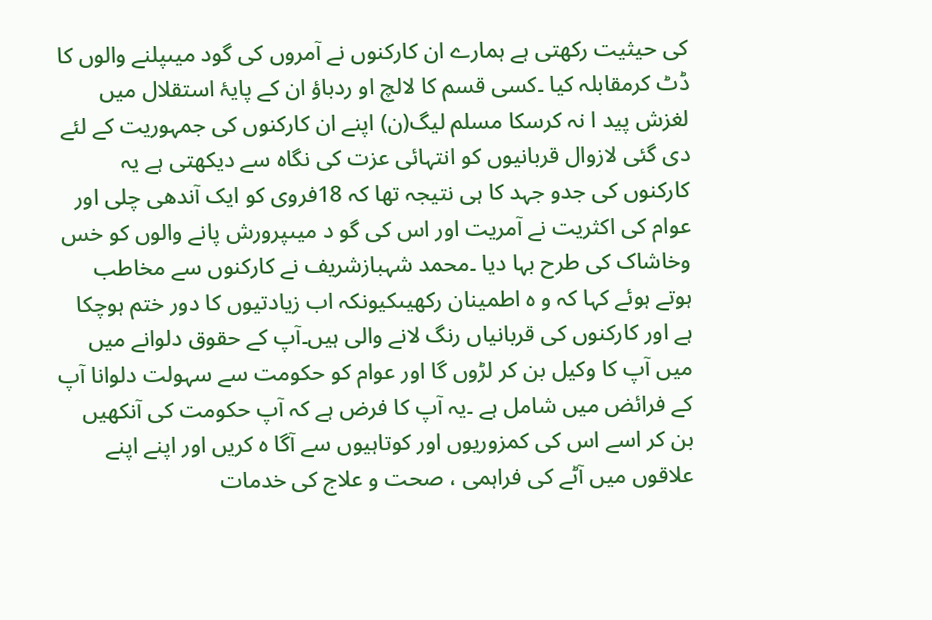کی حیثیت رکھتی ہے ہمارے ان کارکنوں نے آمروں کی گود میںپلنے والوں کا ڈٹ کرمقابلہ کیا ۔کسی قسم کا لالچ او ردباؤ ان کے پایۂ استقلال میں لغزش پید ا نہ کرسکا مسلم لیگ(ن) اپنے ان کارکنوں کی جمہوریت کے لئے دی گئی لازوال قربانیوں کو انتہائی عزت کی نگاہ سے دیکھتی ہے یہ کارکنوں کی جدو جہد کا ہی نتیجہ تھا کہ 18فروی کو ایک آندھی چلی اور عوام کی اکثریت نے آمریت اور اس کی گو د میںپرورش پانے والوں کو خس وخاشاک کی طرح بہا دیا ۔محمد شہبازشریف نے کارکنوں سے مخاطب ہوتے ہوئے کہا کہ و ہ اطمینان رکھیںکیونکہ اب زیادتیوں کا دور ختم ہوچکا ہے اور کارکنوں کی قربانیاں رنگ لانے والی ہیں۔آپ کے حقوق دلوانے میں میں آپ کا وکیل بن کر لڑوں گا اور عوام کو حکومت سے سہولت دلوانا آپ کے فرائض میں شامل ہے ۔یہ آپ کا فرض ہے کہ آپ حکومت کی آنکھیں بن کر اسے اس کی کمزوریوں اور کوتاہیوں سے آگا ہ کریں اور اپنے اپنے علاقوں میں آٹے کی فراہمی ، صحت و علاج کی خدمات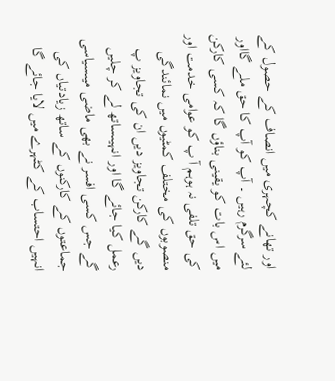اور تھانے کچہری میں انصاف کے حصول کے لئے سرگرم رہیں ۔ آپ کو آپ کا حق ملے گااور میں اس بات کو یقینی بناؤں گا کہ کسی کارکن کی حق تلفی نہ ہوہم آ پ کو عوامی خدمت اور منصوبوں کی مختلف کمٹیوں میں نمائندگی دیں گے کارکن تجاویز دیں ان کی تجاویز پ رعمل کیا جائے گا اور انہیںساتھ لے کر چلیں گے جس کسی افسر نے بھی ماضی میںسیاسی جماعتوں کے کارکنوں کے ساتھ زیادتیاں کی انہیں احتساب کے کٹہرے میں لایا جائے گا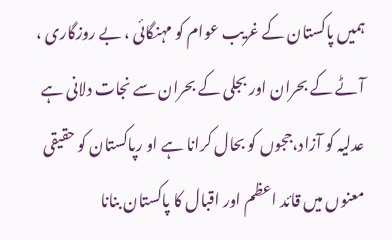ہمیں پاکستان کے غریب عوام کو مہنگائی ، بے روزگاری ، آٹے کے بحران اور بجلی کے بحران سے نجات دلانی ہے عدلیہ کو آزاد،ججوں کو بحال کرانا ہے او رپاکستان کو حقیقی معنوں میں قائد اعظم اور اقبال کا پاکستان بنانا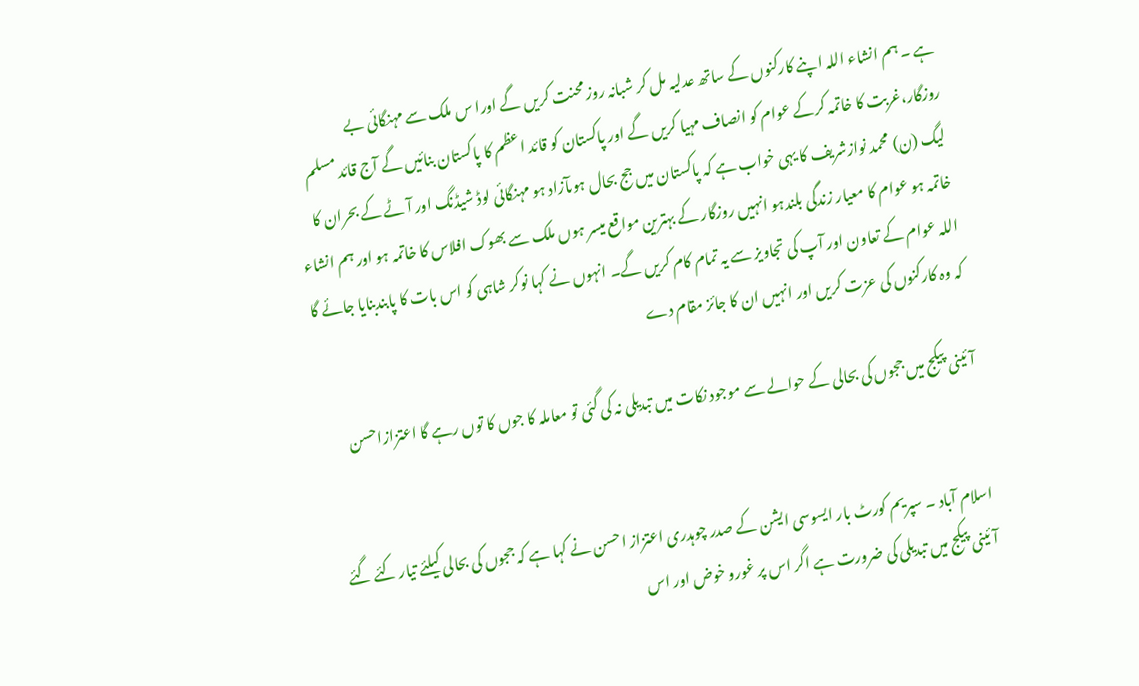ہے ۔ ہم انشاء اللہ اپنے کارکنوں کے ساتھ عدلیہ مل کر شبانہ روز محنت کریں گے اورا س ملک سے مہنگائی بے روزگار،غربت کا خاتمہ کرکے عوام کو انصاف مہیا کریں گے اور پاکستان کو قائد اعظم کا پاکستان بنائیں گے آج قائد مسلم لیگ (ن) محمد نوازشریف کا یہی خواب ہے کہ پاکستان میں جج بحال ہوںآزاد ہو مہنگائی لوڈ شیڈنگ اور آٹے کے بحران کا خاتمہ ہو عوام کا معیار زندگی بلندہو انہیں روزگار کے بہترین مواقع میسر ہوں ملک سے بھوک افلاس کا خاتمہ ہو اور ہم انشاء اللہ عوام کے تعاون اور آپ کی تجاویز سے یہ تمام کام کریں گے۔ انہوں نے کہا نوکر شاہی کو اس بات کا پابندبنایا جائے گا کہ وہ کارکنوں کی عزت کریں اور انہیں ان کا جائز مقام دے

آئینی پیکج میں ججوں کی بحالی کے حوالے سے موجود نکات میں تبدیلی نہ کی گئی تو معاملہ کا جوں کا توں رہے گا اعتزازاحسن


اسلام آباد ۔ سپریم کورٹ بار ایسوسی ایشن کے صدر چوہدری اعتزاز احسن نے کہا ہے کہ ججوں کی بحالی کیلئے تیار کئے گئے آئینی پیکج میں تبدیلی کی ضرورت ہے اگر اس پر غورو خوض اور اس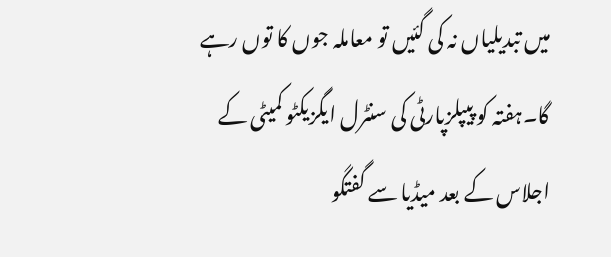میں تبدیلیاں نہ کی گئیں تو معاملہ جوں کا توں رہے گا۔ہفتہ کو پیپلزپارٹی کی سنٹرل ایگزیکٹو کمیٹی کے اجلاس کے بعد میڈیا سے گفتگو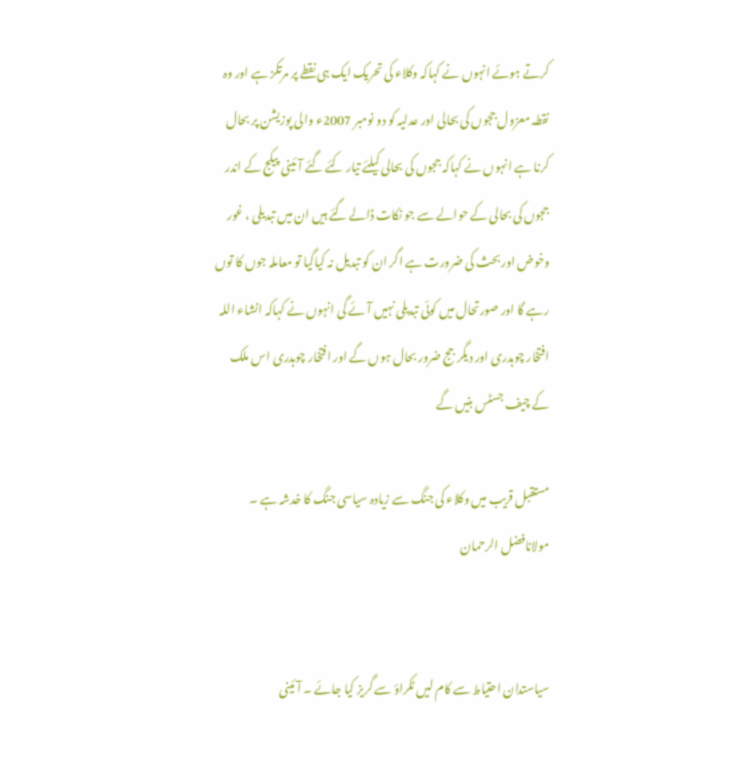کرتے ہوئے انہوں نے کہاکہ وکلاء کی تحریک ایک ہی نقطے پر مرتکز ہے اور وہ نقطہ معزول ججوں کی بحالی اور عدلیہ کو دو نومبر 2007ء والی پوزیشن پر بحال کرنا ہے انہوں نے کہاکہ ججوں کی بحالی کیلئے تیار کئے گئے آئینی پیکج کے اندر ججوں کی بحالی کے حوالے سے جو نکات ڈالے گئے ہیں ان میں تبدیلی ، غور وخوض اور بحث کی ضرورت ہے اگر ان کو تبدیل نہ کیاگیا تو معاملہ جوں کا توں رہے گا اور صورتحال میں کوئی تبدیلی نہیں آئے گی انہوں نے کہاکہ انشاء اللہ افتخار چوہدری اور دیگر جج ضرور بحال ہوں گے اور افتخار چوہدری اس ملک کے چیف جسٹس بنیں گے

مستقبل قریب میں وکلاء کی جنگ سے زیادہ سیاسی جنگ کا خدشہ ہے ۔ مولانافضل الرحمان


سیاستدان احتیاط سے کام لیں ٹکراؤ سے گریز کیا جائے ۔ آئینی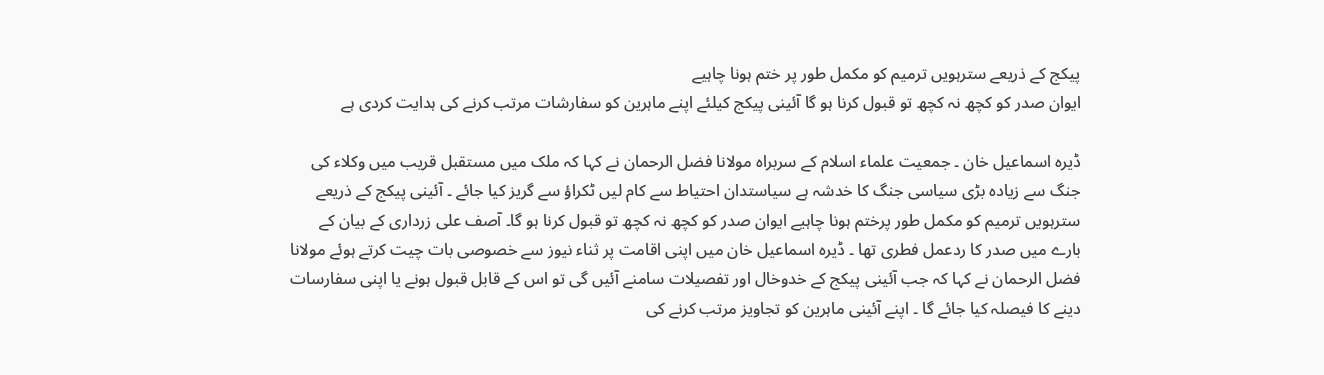پیکج کے ذریعے سترہویں ترمیم کو مکمل طور پر ختم ہونا چاہیے
ایوان صدر کو کچھ نہ کچھ تو قبول کرنا ہو گا آئینی پیکج کیلئے اپنے ماہرین کو سفارشات مرتب کرنے کی ہدایت کردی ہے

ڈیرہ اسماعیل خان ۔ جمعیت علماء اسلام کے سربراہ مولانا فضل الرحمان نے کہا کہ ملک میں مستقبل قریب میں وکلاء کی جنگ سے زیادہ بڑی سیاسی جنگ کا خدشہ ہے سیاستدان احتیاط سے کام لیں ٹکراؤ سے گریز کیا جائے ۔ آئینی پیکج کے ذریعے سترہویں ترمیم کو مکمل طور پرختم ہونا چاہیے ایوان صدر کو کچھ نہ کچھ تو قبول کرنا ہو گا۔ آصف علی زرداری کے بیان کے بارے میں صدر کا ردعمل فطری تھا ۔ ڈیرہ اسماعیل خان میں اپنی اقامت پر ثناء نیوز سے خصوصی بات چیت کرتے ہوئے مولانا فضل الرحمان نے کہا کہ جب آئینی پیکج کے خدوخال اور تفصیلات سامنے آئیں گی تو اس کے قابل قبول ہونے یا اپنی سفارسات دینے کا فیصلہ کیا جائے گا ۔ اپنے آئینی ماہرین کو تجاویز مرتب کرنے کی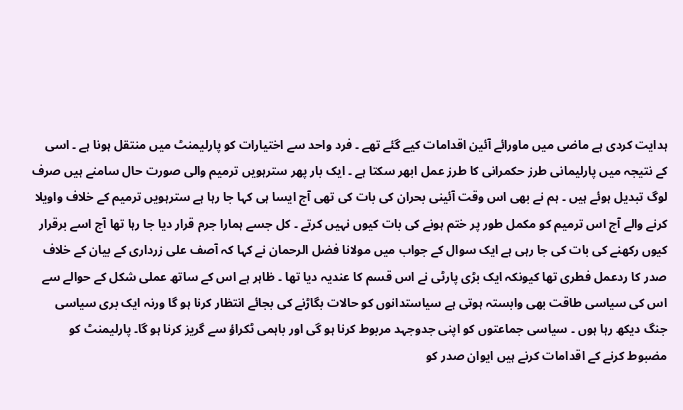ہدایت کردی ہے ماضی میں ماورائے آئین اقدامات کیے گئے تھے ۔ فرد واحد سے اختیارات کو پارلیمنٹ میں منتقل ہونا ہے ۔ اسی کے نتیجہ میں پارلیمانی طرز حکمرانی کا طرز عمل ابھر سکتا ہے ۔ ایک بار پھر سترہویں ترمیم والی صورت حال سامنے ہیں صرف لوگ تبدیل ہوئے ہیں ۔ ہم نے بھی اس وقت آئینی بحران کی بات کی تھی آج ایسا ہی کہا جا رہا ہے سترہویں ترمیم کے خلاف واویلا کرنے والے آج اس ترمیم کو مکمل طور پر ختم ہونے کی بات کیوں نہیں کرتے ۔ کل جسے ہمارا جرم قرار دیا جا رہا تھا آج اسے برقرار کیوں رکھنے کی بات کی جا رہی ہے ایک سوال کے جواب میں مولانا فضل الرحمان نے کہا کہ آصف علی زرداری کے بیان کے خلاف صدر کا ردعمل فطری تھا کیونکہ ایک بڑی پارٹی نے اس قسم کا عندیہ دیا تھا ۔ ظاہر ہے اس کے ساتھ عملی شکل کے حوالے سے اس کی سیاسی طاقت بھی وابستہ ہوتی ہے سیاستدانوں کو حالات بگاڑنے کی بجائے انتظار کرنا ہو گا ورنہ ایک بری سیاسی جنگ دیکھ رہا ہوں ۔ سیاسی جماعتوں کو اپنی جدوجہد مربوط کرنا ہو گی اور باہمی ٹکراؤ سے گریز کرنا ہو گا۔ پارلیمنٹ کو مضبوط کرنے کے اقدامات کرنے ہیں ایوان صدر کو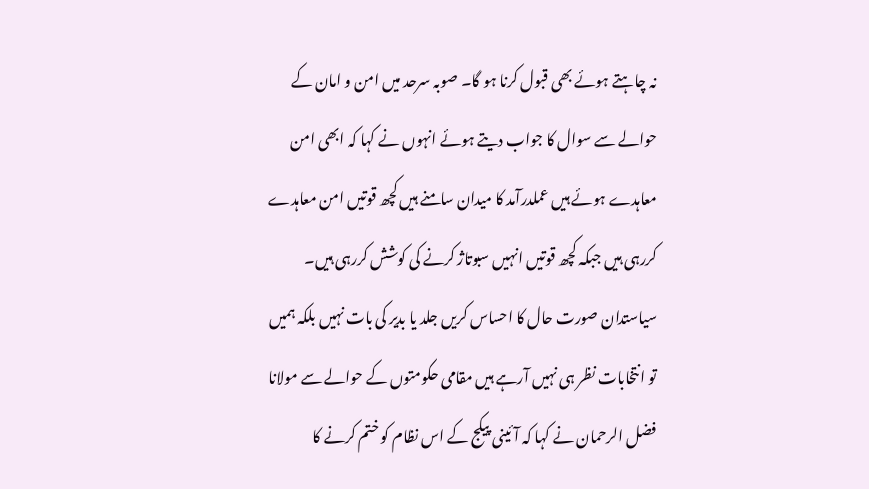نہ چاہتے ہوئے بھی قبول کرنا ہو گا۔ صوبہ سرحد میں امن و امان کے حوالے سے سوال کا جواب دیتے ہوئے انہوں نے کہا کہ ابھی امن معاہدے ہوئے ہیں عملدرآمد کا میدان سامنے ہیں کچھ قوتیں امن معاہدے کررہی ہیں جبکہ کچھ قوتیں انہیں سبوتاژ کرنے کی کوشش کررہی ہیں۔ سیاستدان صورت حال کا احساس کریں جلد یا بدیر کی بات نہیں بلکہ ہمیں تو انتخابات نظر ہی نہیں آرہے ہیں مقامی حکومتوں کے حوالے سے مولانا فضل الرحمان نے کہا کہ آئینی پیکج کے اس نظام کو ختم کرنے کا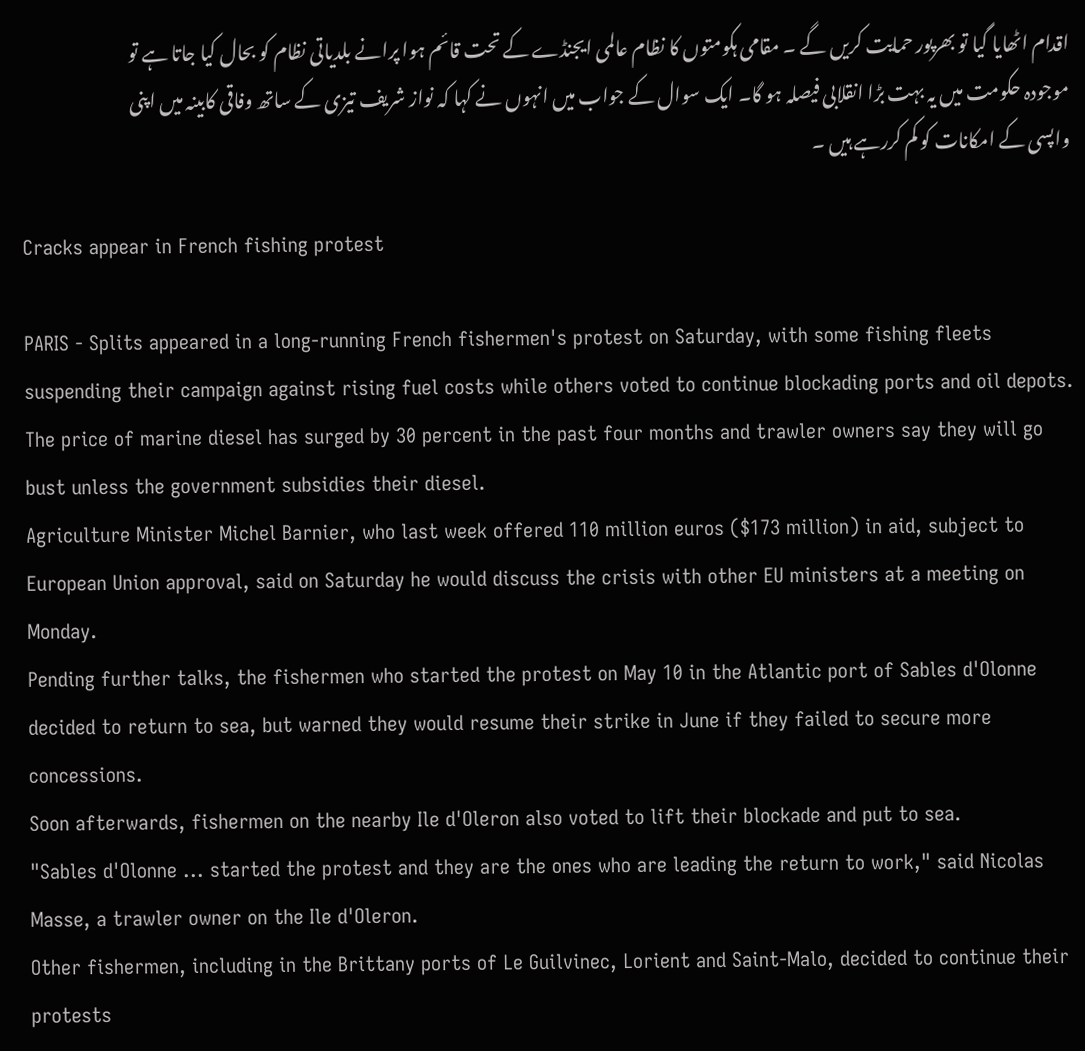اقدام اٹھایا گیا تو بھرپور حمایت کریں گے ۔ مقامی ہکومتوں کا نظام عالمی ایجنڈے کے تحت قائم ہوا پرانے بلدیاتی نظام کو بحال کیا جاتا ہے تو موجودہ حکومت میں یہ بہت بڑا انقلابی فیصلہ ہو گا۔ ایک سوال کے جواب میں انہوں نے کہا کہ نواز شریف تیزی کے ساتھ وفاقی کابینہ میں اپنی واپسی کے امکانات کو کم کررہے ہیں ۔

Cracks appear in French fishing protest

PARIS - Splits appeared in a long-running French fishermen's protest on Saturday, with some fishing fleets suspending their campaign against rising fuel costs while others voted to continue blockading ports and oil depots.
The price of marine diesel has surged by 30 percent in the past four months and trawler owners say they will go bust unless the government subsidies their diesel.
Agriculture Minister Michel Barnier, who last week offered 110 million euros ($173 million) in aid, subject to European Union approval, said on Saturday he would discuss the crisis with other EU ministers at a meeting on Monday.
Pending further talks, the fishermen who started the protest on May 10 in the Atlantic port of Sables d'Olonne decided to return to sea, but warned they would resume their strike in June if they failed to secure more concessions.
Soon afterwards, fishermen on the nearby Ile d'Oleron also voted to lift their blockade and put to sea.
"Sables d'Olonne ... started the protest and they are the ones who are leading the return to work," said Nicolas Masse, a trawler owner on the Ile d'Oleron.
Other fishermen, including in the Brittany ports of Le Guilvinec, Lorient and Saint-Malo, decided to continue their protests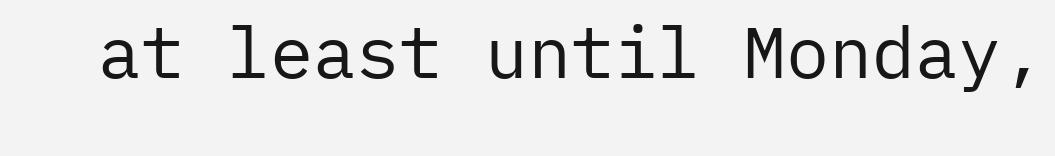at least until Monday,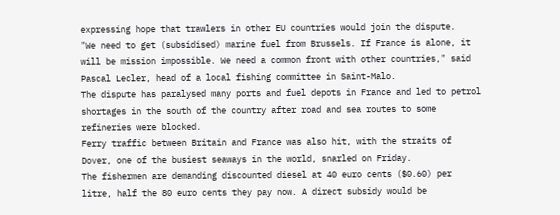expressing hope that trawlers in other EU countries would join the dispute.
"We need to get (subsidised) marine fuel from Brussels. If France is alone, it will be mission impossible. We need a common front with other countries," said Pascal Lecler, head of a local fishing committee in Saint-Malo.
The dispute has paralysed many ports and fuel depots in France and led to petrol shortages in the south of the country after road and sea routes to some refineries were blocked.
Ferry traffic between Britain and France was also hit, with the straits of Dover, one of the busiest seaways in the world, snarled on Friday.
The fishermen are demanding discounted diesel at 40 euro cents ($0.60) per litre, half the 80 euro cents they pay now. A direct subsidy would be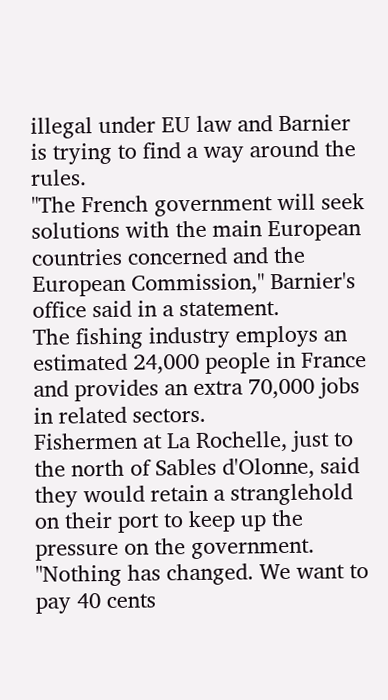illegal under EU law and Barnier is trying to find a way around the rules.
"The French government will seek solutions with the main European countries concerned and the European Commission," Barnier's office said in a statement.
The fishing industry employs an estimated 24,000 people in France and provides an extra 70,000 jobs in related sectors.
Fishermen at La Rochelle, just to the north of Sables d'Olonne, said they would retain a stranglehold on their port to keep up the pressure on the government.
"Nothing has changed. We want to pay 40 cents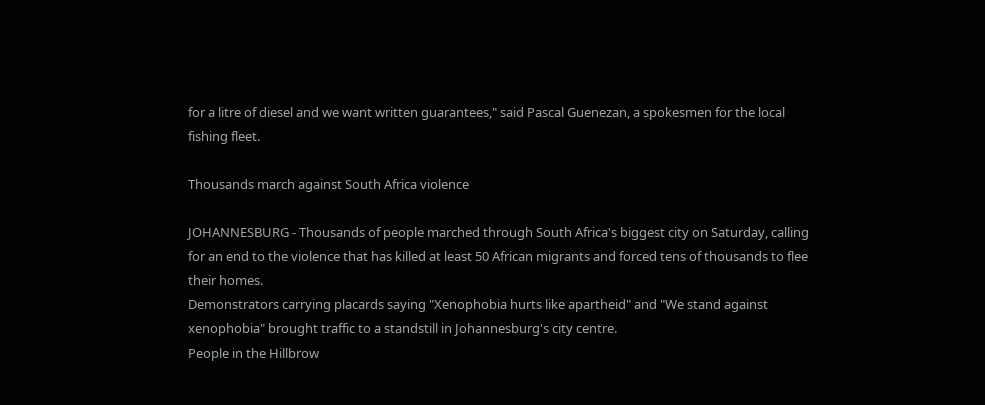for a litre of diesel and we want written guarantees," said Pascal Guenezan, a spokesmen for the local fishing fleet.

Thousands march against South Africa violence

JOHANNESBURG - Thousands of people marched through South Africa's biggest city on Saturday, calling for an end to the violence that has killed at least 50 African migrants and forced tens of thousands to flee their homes.
Demonstrators carrying placards saying "Xenophobia hurts like apartheid" and "We stand against xenophobia" brought traffic to a standstill in Johannesburg's city centre.
People in the Hillbrow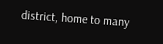district, home to many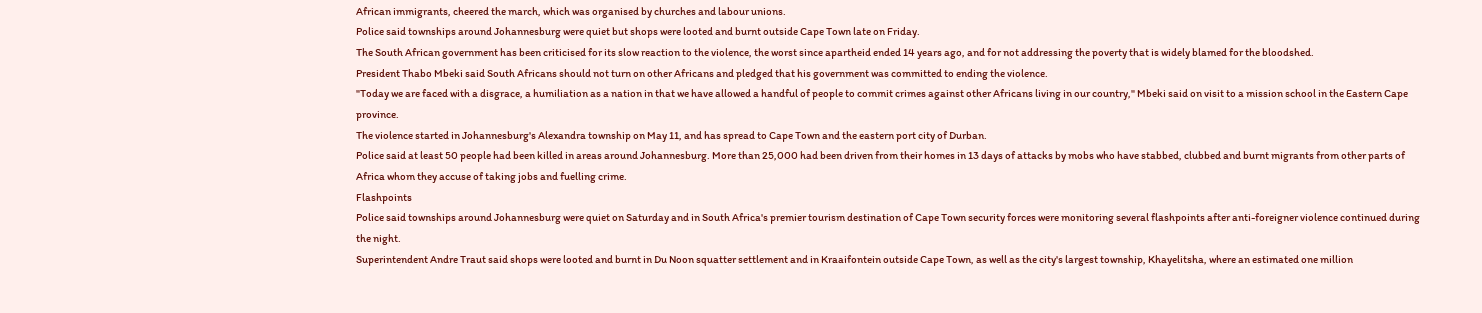African immigrants, cheered the march, which was organised by churches and labour unions.
Police said townships around Johannesburg were quiet but shops were looted and burnt outside Cape Town late on Friday.
The South African government has been criticised for its slow reaction to the violence, the worst since apartheid ended 14 years ago, and for not addressing the poverty that is widely blamed for the bloodshed.
President Thabo Mbeki said South Africans should not turn on other Africans and pledged that his government was committed to ending the violence.
"Today we are faced with a disgrace, a humiliation as a nation in that we have allowed a handful of people to commit crimes against other Africans living in our country," Mbeki said on visit to a mission school in the Eastern Cape province.
The violence started in Johannesburg's Alexandra township on May 11, and has spread to Cape Town and the eastern port city of Durban.
Police said at least 50 people had been killed in areas around Johannesburg. More than 25,000 had been driven from their homes in 13 days of attacks by mobs who have stabbed, clubbed and burnt migrants from other parts of Africa whom they accuse of taking jobs and fuelling crime.
Flashpoints
Police said townships around Johannesburg were quiet on Saturday and in South Africa's premier tourism destination of Cape Town security forces were monitoring several flashpoints after anti-foreigner violence continued during the night.
Superintendent Andre Traut said shops were looted and burnt in Du Noon squatter settlement and in Kraaifontein outside Cape Town, as well as the city's largest township, Khayelitsha, where an estimated one million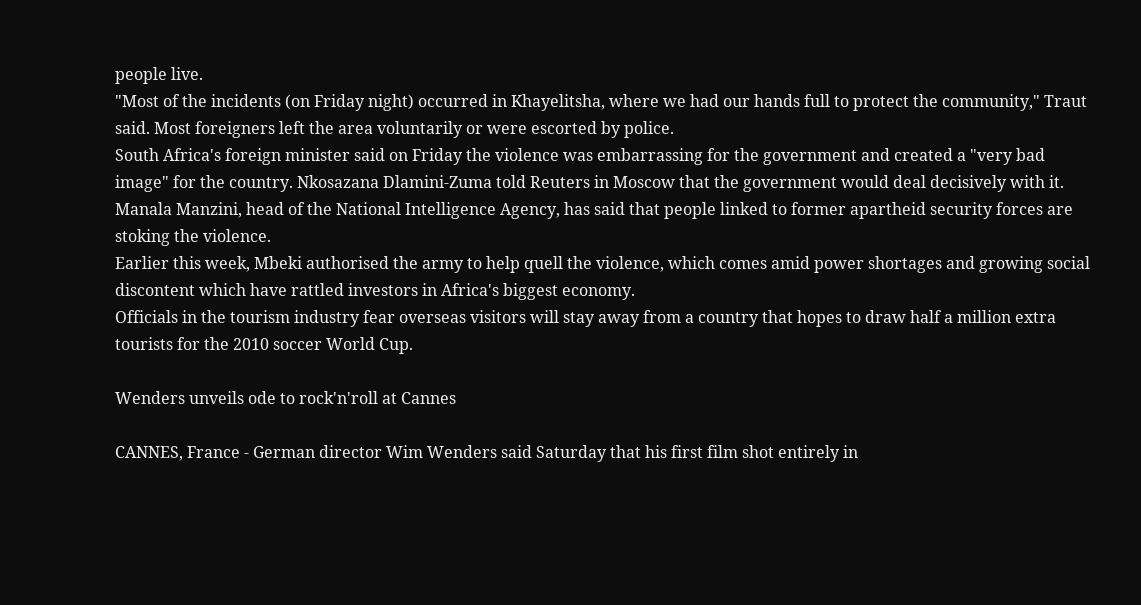people live.
"Most of the incidents (on Friday night) occurred in Khayelitsha, where we had our hands full to protect the community," Traut said. Most foreigners left the area voluntarily or were escorted by police.
South Africa's foreign minister said on Friday the violence was embarrassing for the government and created a "very bad image" for the country. Nkosazana Dlamini-Zuma told Reuters in Moscow that the government would deal decisively with it.
Manala Manzini, head of the National Intelligence Agency, has said that people linked to former apartheid security forces are stoking the violence.
Earlier this week, Mbeki authorised the army to help quell the violence, which comes amid power shortages and growing social discontent which have rattled investors in Africa's biggest economy.
Officials in the tourism industry fear overseas visitors will stay away from a country that hopes to draw half a million extra tourists for the 2010 soccer World Cup.

Wenders unveils ode to rock'n'roll at Cannes

CANNES, France - German director Wim Wenders said Saturday that his first film shot entirely in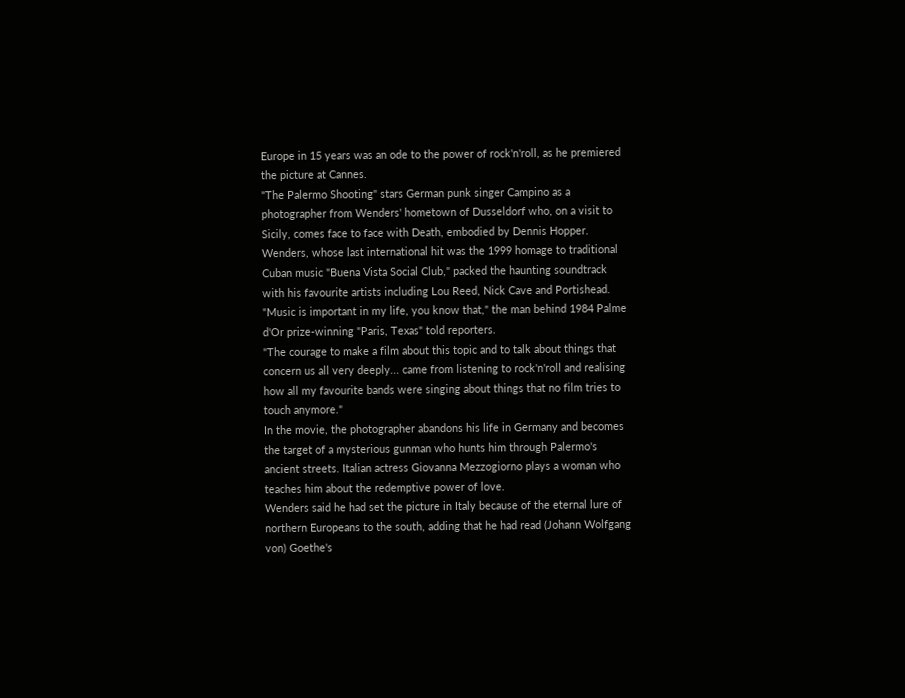Europe in 15 years was an ode to the power of rock'n'roll, as he premiered the picture at Cannes.
"The Palermo Shooting" stars German punk singer Campino as a photographer from Wenders' hometown of Dusseldorf who, on a visit to Sicily, comes face to face with Death, embodied by Dennis Hopper.
Wenders, whose last international hit was the 1999 homage to traditional Cuban music "Buena Vista Social Club," packed the haunting soundtrack with his favourite artists including Lou Reed, Nick Cave and Portishead.
"Music is important in my life, you know that," the man behind 1984 Palme d'Or prize-winning "Paris, Texas" told reporters.
"The courage to make a film about this topic and to talk about things that concern us all very deeply... came from listening to rock'n'roll and realising how all my favourite bands were singing about things that no film tries to touch anymore."
In the movie, the photographer abandons his life in Germany and becomes the target of a mysterious gunman who hunts him through Palermo's ancient streets. Italian actress Giovanna Mezzogiorno plays a woman who teaches him about the redemptive power of love.
Wenders said he had set the picture in Italy because of the eternal lure of northern Europeans to the south, adding that he had read (Johann Wolfgang von) Goethe's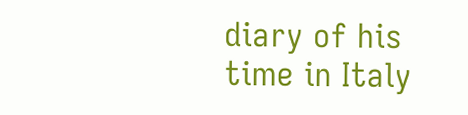diary of his time in Italy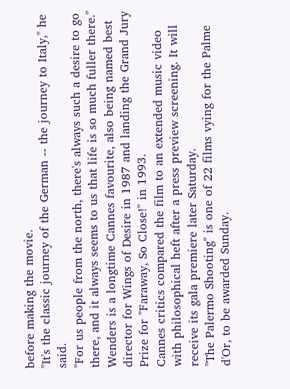before making the movie.
"It's the classic journey of the German -- the journey to Italy," he said.
"For us people from the north, there's always such a desire to go there, and it always seems to us that life is so much fuller there."
Wenders is a longtime Cannes favourite, also being named best director for Wings of Desire in 1987 and landing the Grand Jury Prize for "Faraway, So Close!" in 1993.
Cannes critics compared the film to an extended music video with philosophical heft after a press preview screening. It will receive its gala premiere later Saturday.
"The Palermo Shooting" is one of 22 films vying for the Palme d'Or, to be awarded Sunday.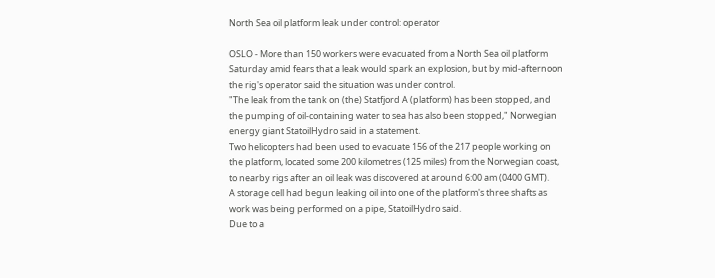North Sea oil platform leak under control: operator

OSLO - More than 150 workers were evacuated from a North Sea oil platform Saturday amid fears that a leak would spark an explosion, but by mid-afternoon the rig's operator said the situation was under control.
"The leak from the tank on (the) Statfjord A (platform) has been stopped, and the pumping of oil-containing water to sea has also been stopped," Norwegian energy giant StatoilHydro said in a statement.
Two helicopters had been used to evacuate 156 of the 217 people working on the platform, located some 200 kilometres (125 miles) from the Norwegian coast, to nearby rigs after an oil leak was discovered at around 6:00 am (0400 GMT).
A storage cell had begun leaking oil into one of the platform's three shafts as work was being performed on a pipe, StatoilHydro said.
Due to a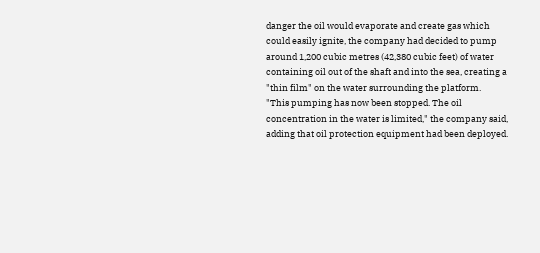danger the oil would evaporate and create gas which could easily ignite, the company had decided to pump around 1,200 cubic metres (42,380 cubic feet) of water containing oil out of the shaft and into the sea, creating a "thin film" on the water surrounding the platform.
"This pumping has now been stopped. The oil concentration in the water is limited," the company said, adding that oil protection equipment had been deployed.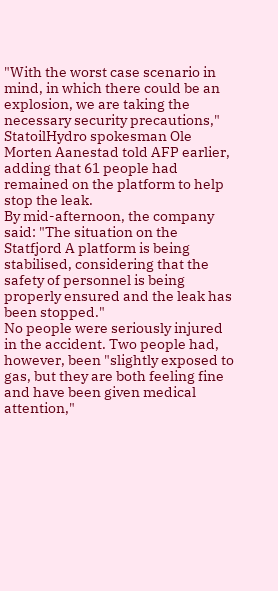"With the worst case scenario in mind, in which there could be an explosion, we are taking the necessary security precautions," StatoilHydro spokesman Ole Morten Aanestad told AFP earlier, adding that 61 people had remained on the platform to help stop the leak.
By mid-afternoon, the company said: "The situation on the Statfjord A platform is being stabilised, considering that the safety of personnel is being properly ensured and the leak has been stopped."
No people were seriously injured in the accident. Two people had, however, been "slightly exposed to gas, but they are both feeling fine and have been given medical attention,"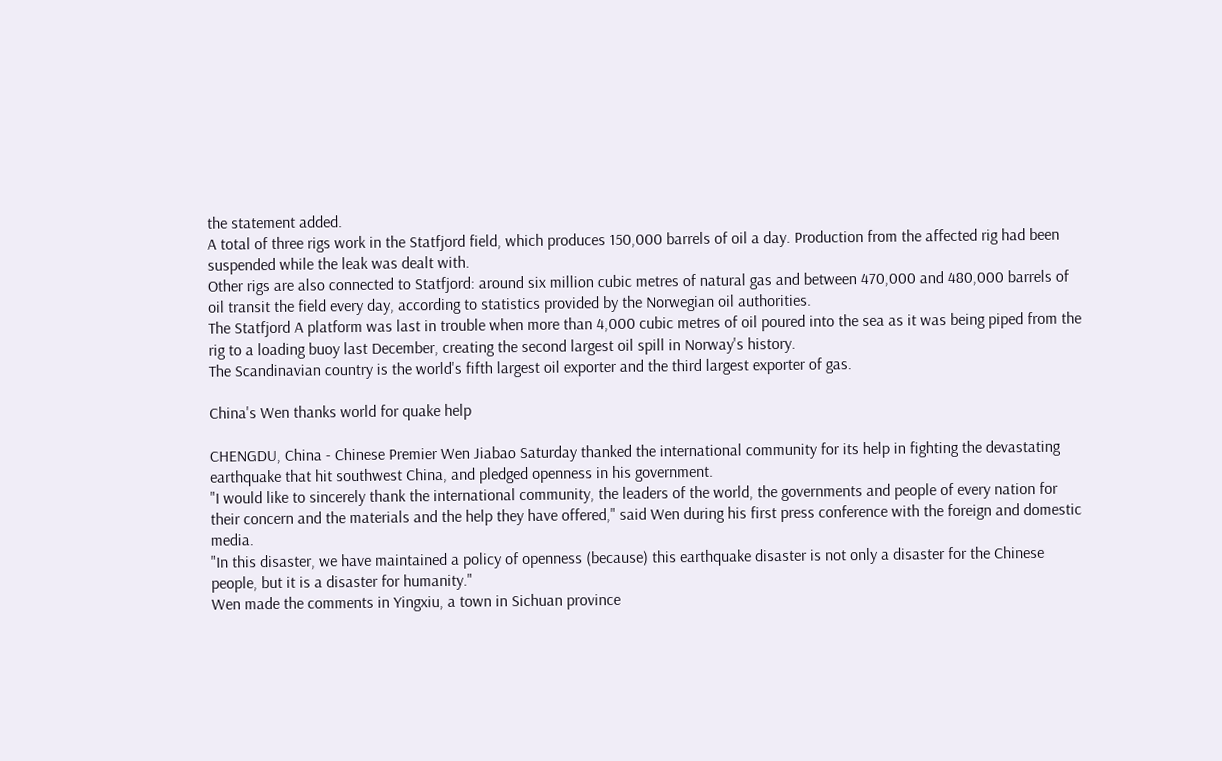the statement added.
A total of three rigs work in the Statfjord field, which produces 150,000 barrels of oil a day. Production from the affected rig had been suspended while the leak was dealt with.
Other rigs are also connected to Statfjord: around six million cubic metres of natural gas and between 470,000 and 480,000 barrels of oil transit the field every day, according to statistics provided by the Norwegian oil authorities.
The Statfjord A platform was last in trouble when more than 4,000 cubic metres of oil poured into the sea as it was being piped from the rig to a loading buoy last December, creating the second largest oil spill in Norway's history.
The Scandinavian country is the world's fifth largest oil exporter and the third largest exporter of gas.

China's Wen thanks world for quake help

CHENGDU, China - Chinese Premier Wen Jiabao Saturday thanked the international community for its help in fighting the devastating earthquake that hit southwest China, and pledged openness in his government.
"I would like to sincerely thank the international community, the leaders of the world, the governments and people of every nation for their concern and the materials and the help they have offered," said Wen during his first press conference with the foreign and domestic media.
"In this disaster, we have maintained a policy of openness (because) this earthquake disaster is not only a disaster for the Chinese people, but it is a disaster for humanity."
Wen made the comments in Yingxiu, a town in Sichuan province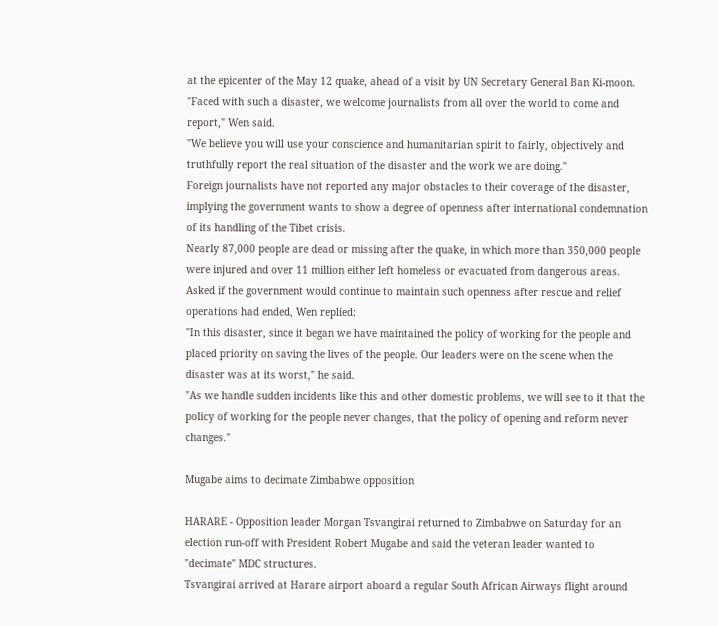at the epicenter of the May 12 quake, ahead of a visit by UN Secretary General Ban Ki-moon.
"Faced with such a disaster, we welcome journalists from all over the world to come and report," Wen said.
"We believe you will use your conscience and humanitarian spirit to fairly, objectively and truthfully report the real situation of the disaster and the work we are doing."
Foreign journalists have not reported any major obstacles to their coverage of the disaster, implying the government wants to show a degree of openness after international condemnation of its handling of the Tibet crisis.
Nearly 87,000 people are dead or missing after the quake, in which more than 350,000 people were injured and over 11 million either left homeless or evacuated from dangerous areas.
Asked if the government would continue to maintain such openness after rescue and relief operations had ended, Wen replied:
"In this disaster, since it began we have maintained the policy of working for the people and placed priority on saving the lives of the people. Our leaders were on the scene when the disaster was at its worst," he said.
"As we handle sudden incidents like this and other domestic problems, we will see to it that the policy of working for the people never changes, that the policy of opening and reform never changes."

Mugabe aims to decimate Zimbabwe opposition

HARARE - Opposition leader Morgan Tsvangirai returned to Zimbabwe on Saturday for an election run-off with President Robert Mugabe and said the veteran leader wanted to "decimate" MDC structures.
Tsvangirai arrived at Harare airport aboard a regular South African Airways flight around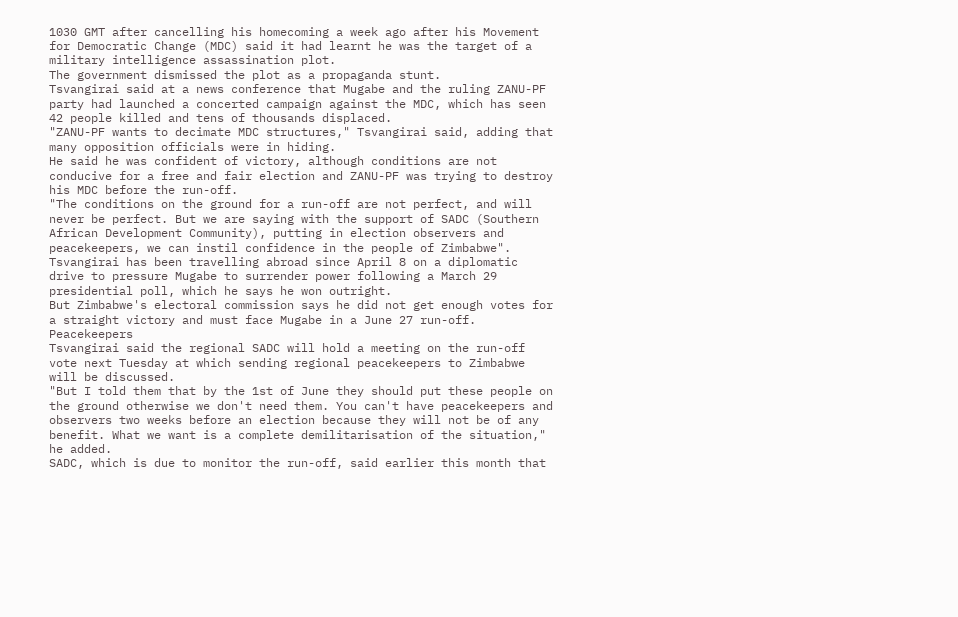1030 GMT after cancelling his homecoming a week ago after his Movement for Democratic Change (MDC) said it had learnt he was the target of a military intelligence assassination plot.
The government dismissed the plot as a propaganda stunt.
Tsvangirai said at a news conference that Mugabe and the ruling ZANU-PF party had launched a concerted campaign against the MDC, which has seen 42 people killed and tens of thousands displaced.
"ZANU-PF wants to decimate MDC structures," Tsvangirai said, adding that many opposition officials were in hiding.
He said he was confident of victory, although conditions are not conducive for a free and fair election and ZANU-PF was trying to destroy his MDC before the run-off.
"The conditions on the ground for a run-off are not perfect, and will never be perfect. But we are saying with the support of SADC (Southern African Development Community), putting in election observers and peacekeepers, we can instil confidence in the people of Zimbabwe".
Tsvangirai has been travelling abroad since April 8 on a diplomatic drive to pressure Mugabe to surrender power following a March 29 presidential poll, which he says he won outright.
But Zimbabwe's electoral commission says he did not get enough votes for a straight victory and must face Mugabe in a June 27 run-off.
Peacekeepers
Tsvangirai said the regional SADC will hold a meeting on the run-off vote next Tuesday at which sending regional peacekeepers to Zimbabwe will be discussed.
"But I told them that by the 1st of June they should put these people on the ground otherwise we don't need them. You can't have peacekeepers and observers two weeks before an election because they will not be of any benefit. What we want is a complete demilitarisation of the situation," he added.
SADC, which is due to monitor the run-off, said earlier this month that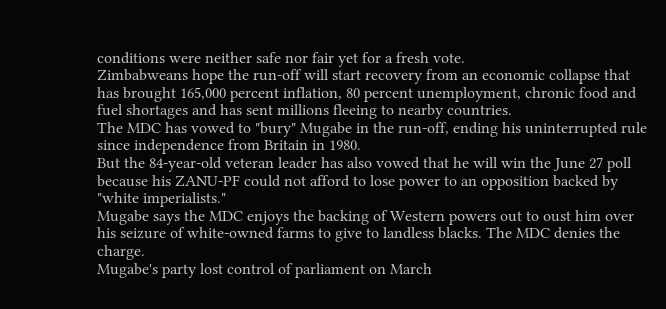conditions were neither safe nor fair yet for a fresh vote.
Zimbabweans hope the run-off will start recovery from an economic collapse that has brought 165,000 percent inflation, 80 percent unemployment, chronic food and fuel shortages and has sent millions fleeing to nearby countries.
The MDC has vowed to "bury" Mugabe in the run-off, ending his uninterrupted rule since independence from Britain in 1980.
But the 84-year-old veteran leader has also vowed that he will win the June 27 poll because his ZANU-PF could not afford to lose power to an opposition backed by "white imperialists."
Mugabe says the MDC enjoys the backing of Western powers out to oust him over his seizure of white-owned farms to give to landless blacks. The MDC denies the charge.
Mugabe's party lost control of parliament on March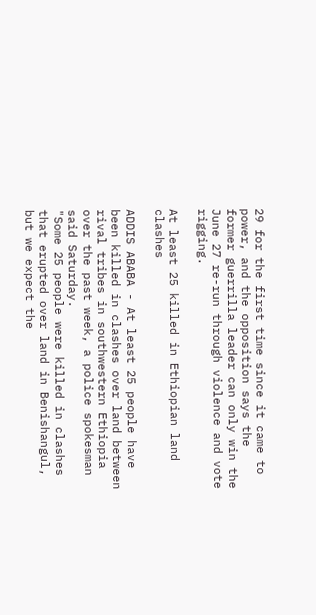29 for the first time since it came to power, and the opposition says the former guerrilla leader can only win the June 27 re-run through violence and vote rigging.

At least 25 killed in Ethiopian land clashes

ADDIS ABABA - At least 25 people have been killed in clashes over land between rival tribes in southwestern Ethiopia over the past week, a police spokesman said Saturday.
"Some 25 people were killed in clashes that erupted over land in Benishangul, but we expect the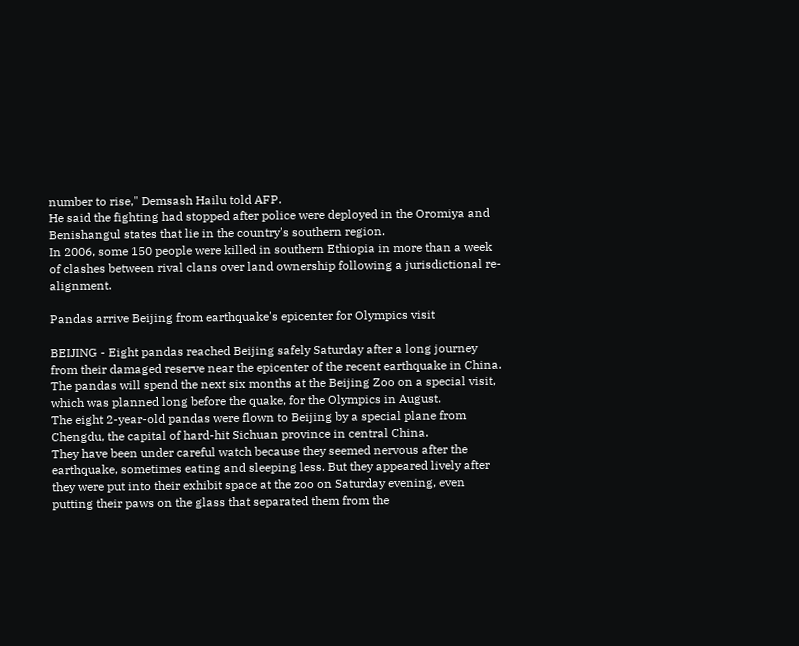number to rise," Demsash Hailu told AFP.
He said the fighting had stopped after police were deployed in the Oromiya and Benishangul states that lie in the country's southern region.
In 2006, some 150 people were killed in southern Ethiopia in more than a week of clashes between rival clans over land ownership following a jurisdictional re-alignment.

Pandas arrive Beijing from earthquake's epicenter for Olympics visit

BEIJING - Eight pandas reached Beijing safely Saturday after a long journey from their damaged reserve near the epicenter of the recent earthquake in China.
The pandas will spend the next six months at the Beijing Zoo on a special visit, which was planned long before the quake, for the Olympics in August.
The eight 2-year-old pandas were flown to Beijing by a special plane from Chengdu, the capital of hard-hit Sichuan province in central China.
They have been under careful watch because they seemed nervous after the earthquake, sometimes eating and sleeping less. But they appeared lively after they were put into their exhibit space at the zoo on Saturday evening, even putting their paws on the glass that separated them from the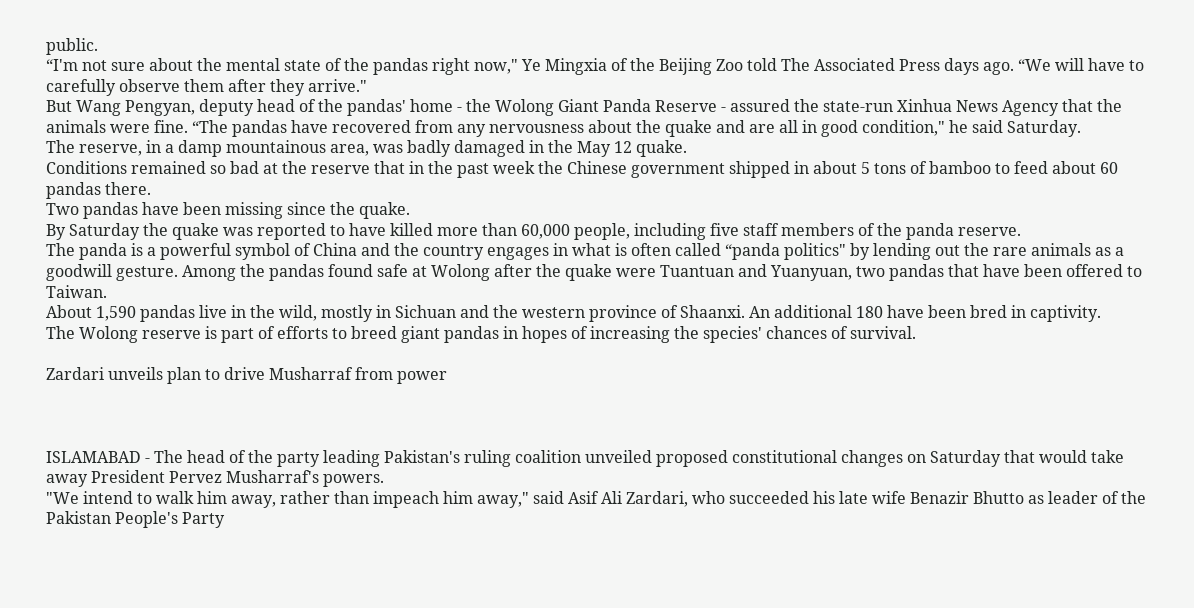public.
“I'm not sure about the mental state of the pandas right now," Ye Mingxia of the Beijing Zoo told The Associated Press days ago. “We will have to carefully observe them after they arrive."
But Wang Pengyan, deputy head of the pandas' home - the Wolong Giant Panda Reserve - assured the state-run Xinhua News Agency that the animals were fine. “The pandas have recovered from any nervousness about the quake and are all in good condition," he said Saturday.
The reserve, in a damp mountainous area, was badly damaged in the May 12 quake.
Conditions remained so bad at the reserve that in the past week the Chinese government shipped in about 5 tons of bamboo to feed about 60 pandas there.
Two pandas have been missing since the quake.
By Saturday the quake was reported to have killed more than 60,000 people, including five staff members of the panda reserve.
The panda is a powerful symbol of China and the country engages in what is often called “panda politics" by lending out the rare animals as a goodwill gesture. Among the pandas found safe at Wolong after the quake were Tuantuan and Yuanyuan, two pandas that have been offered to Taiwan.
About 1,590 pandas live in the wild, mostly in Sichuan and the western province of Shaanxi. An additional 180 have been bred in captivity.
The Wolong reserve is part of efforts to breed giant pandas in hopes of increasing the species' chances of survival.

Zardari unveils plan to drive Musharraf from power



ISLAMABAD - The head of the party leading Pakistan's ruling coalition unveiled proposed constitutional changes on Saturday that would take away President Pervez Musharraf's powers.
"We intend to walk him away, rather than impeach him away," said Asif Ali Zardari, who succeeded his late wife Benazir Bhutto as leader of the Pakistan People's Party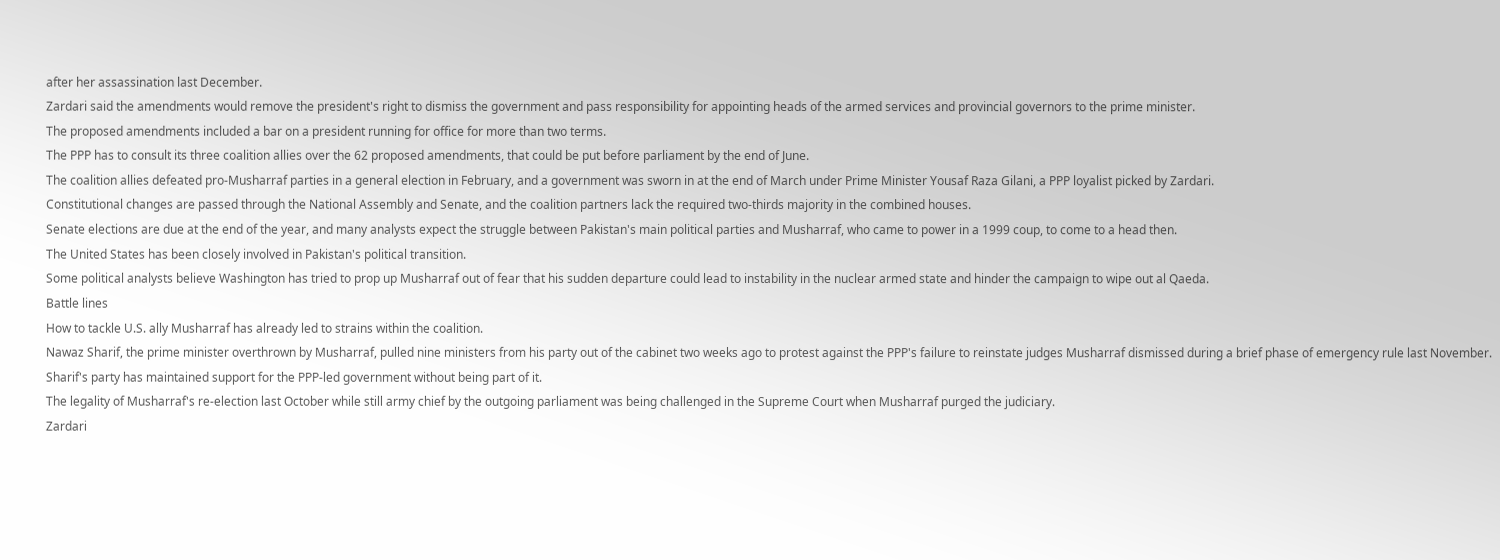after her assassination last December.
Zardari said the amendments would remove the president's right to dismiss the government and pass responsibility for appointing heads of the armed services and provincial governors to the prime minister.
The proposed amendments included a bar on a president running for office for more than two terms.
The PPP has to consult its three coalition allies over the 62 proposed amendments, that could be put before parliament by the end of June.
The coalition allies defeated pro-Musharraf parties in a general election in February, and a government was sworn in at the end of March under Prime Minister Yousaf Raza Gilani, a PPP loyalist picked by Zardari.
Constitutional changes are passed through the National Assembly and Senate, and the coalition partners lack the required two-thirds majority in the combined houses.
Senate elections are due at the end of the year, and many analysts expect the struggle between Pakistan's main political parties and Musharraf, who came to power in a 1999 coup, to come to a head then.
The United States has been closely involved in Pakistan's political transition.
Some political analysts believe Washington has tried to prop up Musharraf out of fear that his sudden departure could lead to instability in the nuclear armed state and hinder the campaign to wipe out al Qaeda.
Battle lines
How to tackle U.S. ally Musharraf has already led to strains within the coalition.
Nawaz Sharif, the prime minister overthrown by Musharraf, pulled nine ministers from his party out of the cabinet two weeks ago to protest against the PPP's failure to reinstate judges Musharraf dismissed during a brief phase of emergency rule last November.
Sharif's party has maintained support for the PPP-led government without being part of it.
The legality of Musharraf's re-election last October while still army chief by the outgoing parliament was being challenged in the Supreme Court when Musharraf purged the judiciary.
Zardari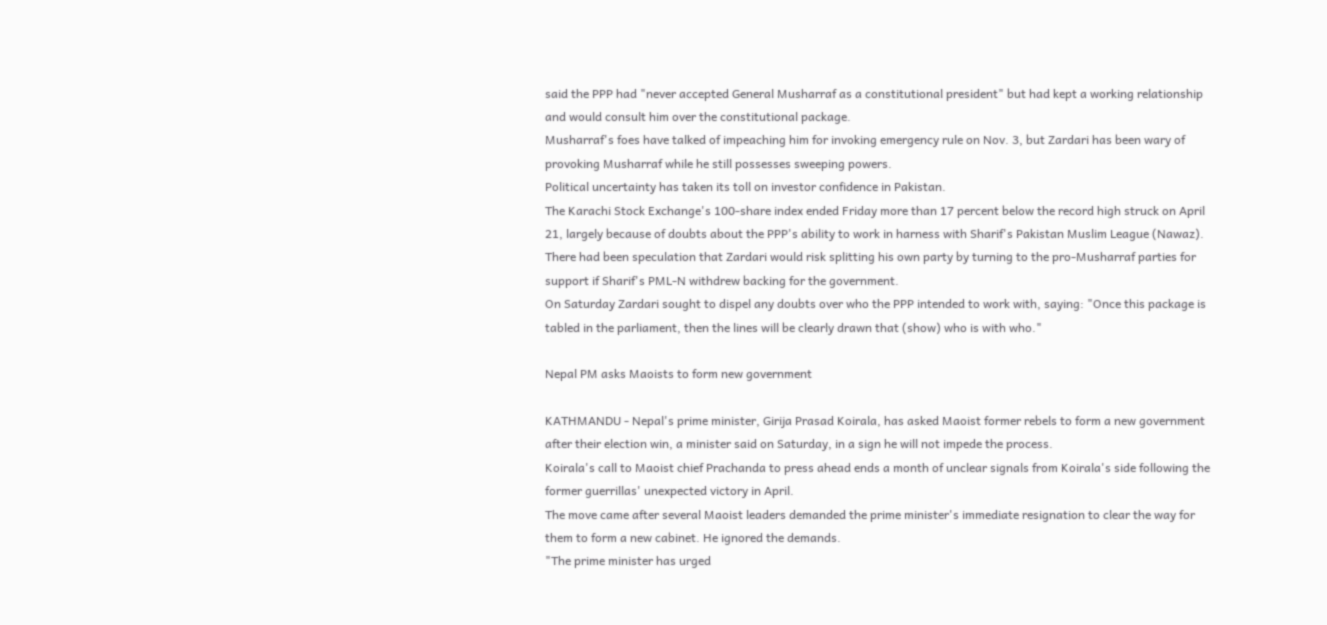said the PPP had "never accepted General Musharraf as a constitutional president" but had kept a working relationship and would consult him over the constitutional package.
Musharraf's foes have talked of impeaching him for invoking emergency rule on Nov. 3, but Zardari has been wary of provoking Musharraf while he still possesses sweeping powers.
Political uncertainty has taken its toll on investor confidence in Pakistan.
The Karachi Stock Exchange's 100-share index ended Friday more than 17 percent below the record high struck on April 21, largely because of doubts about the PPP's ability to work in harness with Sharif's Pakistan Muslim League (Nawaz).
There had been speculation that Zardari would risk splitting his own party by turning to the pro-Musharraf parties for support if Sharif's PML-N withdrew backing for the government.
On Saturday Zardari sought to dispel any doubts over who the PPP intended to work with, saying: "Once this package is tabled in the parliament, then the lines will be clearly drawn that (show) who is with who."

Nepal PM asks Maoists to form new government

KATHMANDU - Nepal's prime minister, Girija Prasad Koirala, has asked Maoist former rebels to form a new government after their election win, a minister said on Saturday, in a sign he will not impede the process.
Koirala's call to Maoist chief Prachanda to press ahead ends a month of unclear signals from Koirala's side following the former guerrillas' unexpected victory in April.
The move came after several Maoist leaders demanded the prime minister's immediate resignation to clear the way for them to form a new cabinet. He ignored the demands.
"The prime minister has urged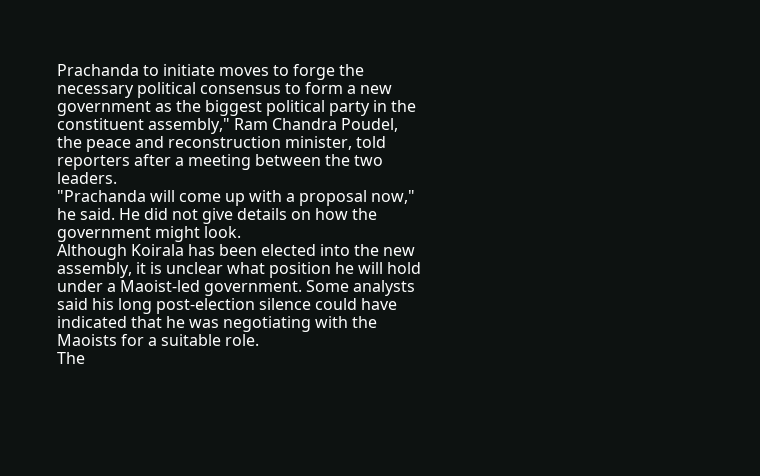Prachanda to initiate moves to forge the necessary political consensus to form a new government as the biggest political party in the constituent assembly," Ram Chandra Poudel, the peace and reconstruction minister, told reporters after a meeting between the two leaders.
"Prachanda will come up with a proposal now," he said. He did not give details on how the government might look.
Although Koirala has been elected into the new assembly, it is unclear what position he will hold under a Maoist-led government. Some analysts said his long post-election silence could have indicated that he was negotiating with the Maoists for a suitable role.
The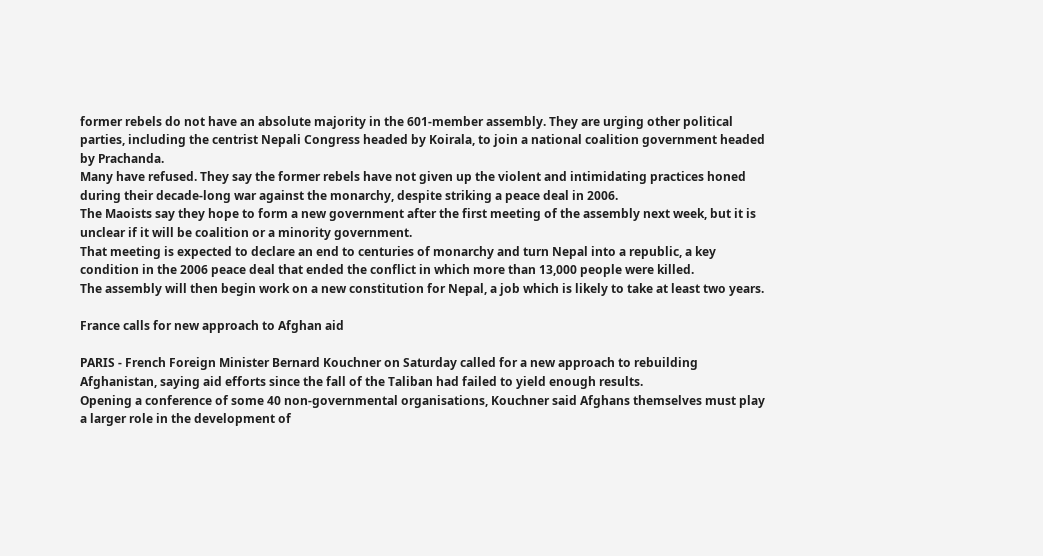former rebels do not have an absolute majority in the 601-member assembly. They are urging other political parties, including the centrist Nepali Congress headed by Koirala, to join a national coalition government headed by Prachanda.
Many have refused. They say the former rebels have not given up the violent and intimidating practices honed during their decade-long war against the monarchy, despite striking a peace deal in 2006.
The Maoists say they hope to form a new government after the first meeting of the assembly next week, but it is unclear if it will be coalition or a minority government.
That meeting is expected to declare an end to centuries of monarchy and turn Nepal into a republic, a key condition in the 2006 peace deal that ended the conflict in which more than 13,000 people were killed.
The assembly will then begin work on a new constitution for Nepal, a job which is likely to take at least two years.

France calls for new approach to Afghan aid

PARIS - French Foreign Minister Bernard Kouchner on Saturday called for a new approach to rebuilding Afghanistan, saying aid efforts since the fall of the Taliban had failed to yield enough results.
Opening a conference of some 40 non-governmental organisations, Kouchner said Afghans themselves must play a larger role in the development of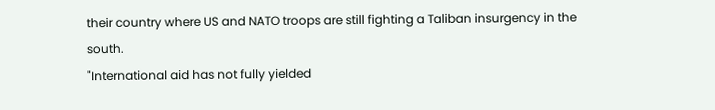their country where US and NATO troops are still fighting a Taliban insurgency in the south.
"International aid has not fully yielded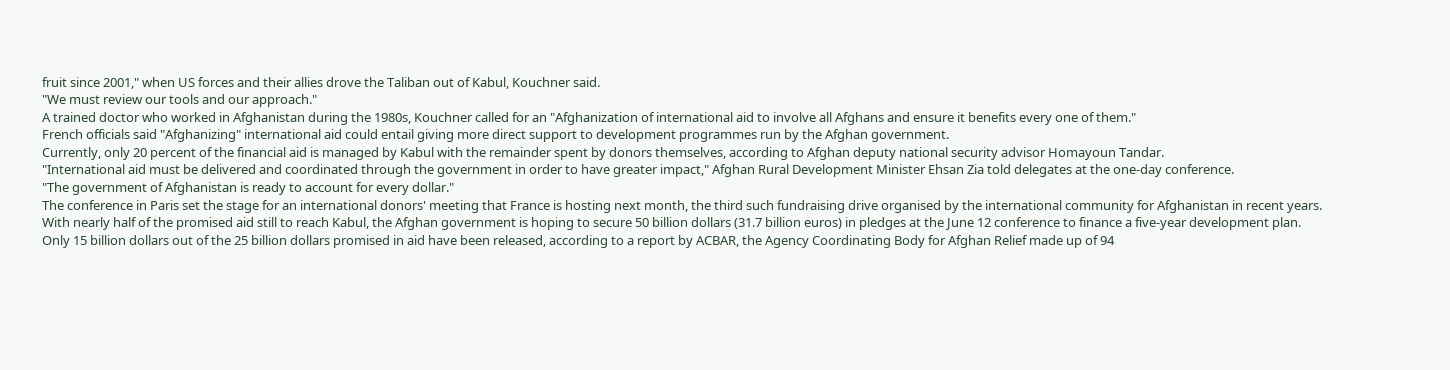fruit since 2001," when US forces and their allies drove the Taliban out of Kabul, Kouchner said.
"We must review our tools and our approach."
A trained doctor who worked in Afghanistan during the 1980s, Kouchner called for an "Afghanization of international aid to involve all Afghans and ensure it benefits every one of them."
French officials said "Afghanizing" international aid could entail giving more direct support to development programmes run by the Afghan government.
Currently, only 20 percent of the financial aid is managed by Kabul with the remainder spent by donors themselves, according to Afghan deputy national security advisor Homayoun Tandar.
"International aid must be delivered and coordinated through the government in order to have greater impact," Afghan Rural Development Minister Ehsan Zia told delegates at the one-day conference.
"The government of Afghanistan is ready to account for every dollar."
The conference in Paris set the stage for an international donors' meeting that France is hosting next month, the third such fundraising drive organised by the international community for Afghanistan in recent years.
With nearly half of the promised aid still to reach Kabul, the Afghan government is hoping to secure 50 billion dollars (31.7 billion euros) in pledges at the June 12 conference to finance a five-year development plan.
Only 15 billion dollars out of the 25 billion dollars promised in aid have been released, according to a report by ACBAR, the Agency Coordinating Body for Afghan Relief made up of 94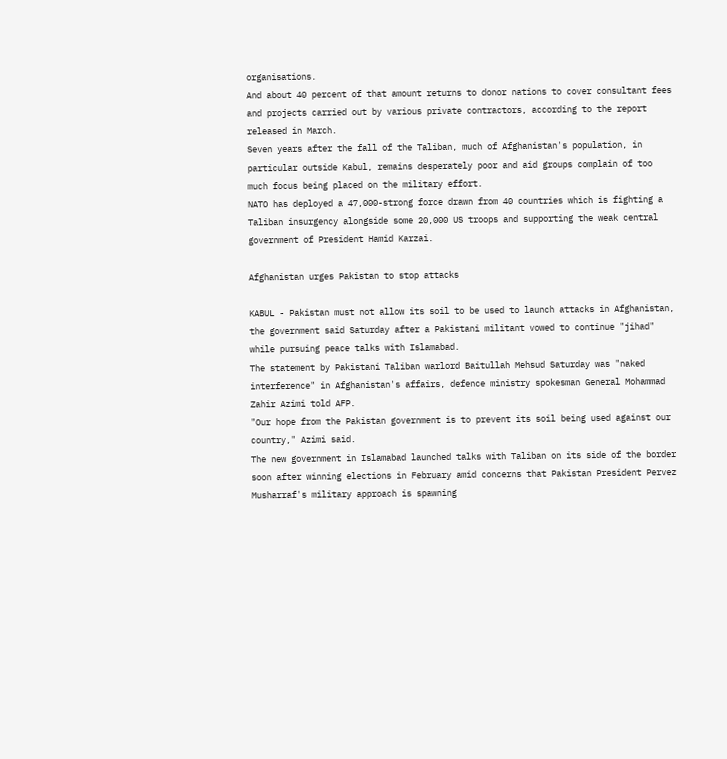organisations.
And about 40 percent of that amount returns to donor nations to cover consultant fees and projects carried out by various private contractors, according to the report released in March.
Seven years after the fall of the Taliban, much of Afghanistan's population, in particular outside Kabul, remains desperately poor and aid groups complain of too much focus being placed on the military effort.
NATO has deployed a 47,000-strong force drawn from 40 countries which is fighting a Taliban insurgency alongside some 20,000 US troops and supporting the weak central government of President Hamid Karzai.

Afghanistan urges Pakistan to stop attacks

KABUL - Pakistan must not allow its soil to be used to launch attacks in Afghanistan, the government said Saturday after a Pakistani militant vowed to continue "jihad" while pursuing peace talks with Islamabad.
The statement by Pakistani Taliban warlord Baitullah Mehsud Saturday was "naked interference" in Afghanistan's affairs, defence ministry spokesman General Mohammad Zahir Azimi told AFP.
"Our hope from the Pakistan government is to prevent its soil being used against our country," Azimi said.
The new government in Islamabad launched talks with Taliban on its side of the border soon after winning elections in February amid concerns that Pakistan President Pervez Musharraf's military approach is spawning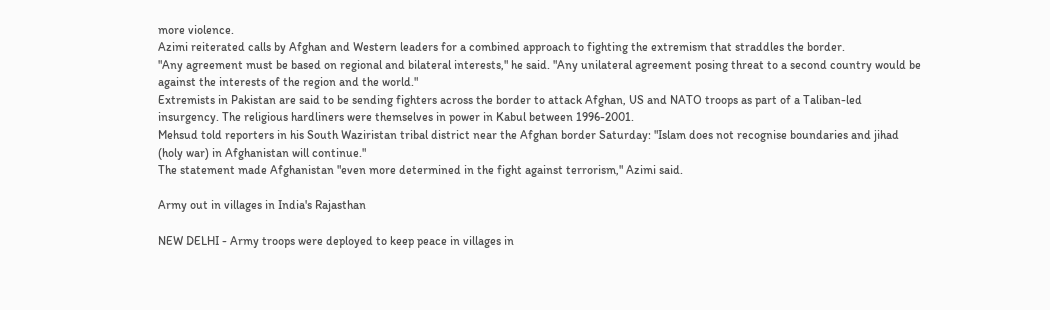more violence.
Azimi reiterated calls by Afghan and Western leaders for a combined approach to fighting the extremism that straddles the border.
"Any agreement must be based on regional and bilateral interests," he said. "Any unilateral agreement posing threat to a second country would be against the interests of the region and the world."
Extremists in Pakistan are said to be sending fighters across the border to attack Afghan, US and NATO troops as part of a Taliban-led insurgency. The religious hardliners were themselves in power in Kabul between 1996-2001.
Mehsud told reporters in his South Waziristan tribal district near the Afghan border Saturday: "Islam does not recognise boundaries and jihad (holy war) in Afghanistan will continue."
The statement made Afghanistan "even more determined in the fight against terrorism," Azimi said.

Army out in villages in India's Rajasthan

NEW DELHI - Army troops were deployed to keep peace in villages in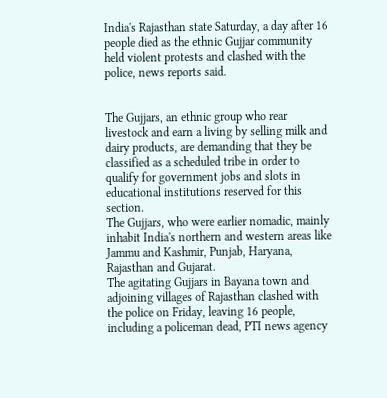India's Rajasthan state Saturday, a day after 16 people died as the ethnic Gujjar community held violent protests and clashed with the police, news reports said.


The Gujjars, an ethnic group who rear livestock and earn a living by selling milk and dairy products, are demanding that they be classified as a scheduled tribe in order to qualify for government jobs and slots in educational institutions reserved for this section.
The Gujjars, who were earlier nomadic, mainly inhabit India's northern and western areas like Jammu and Kashmir, Punjab, Haryana, Rajasthan and Gujarat.
The agitating Gujjars in Bayana town and adjoining villages of Rajasthan clashed with the police on Friday, leaving 16 people, including a policeman dead, PTI news agency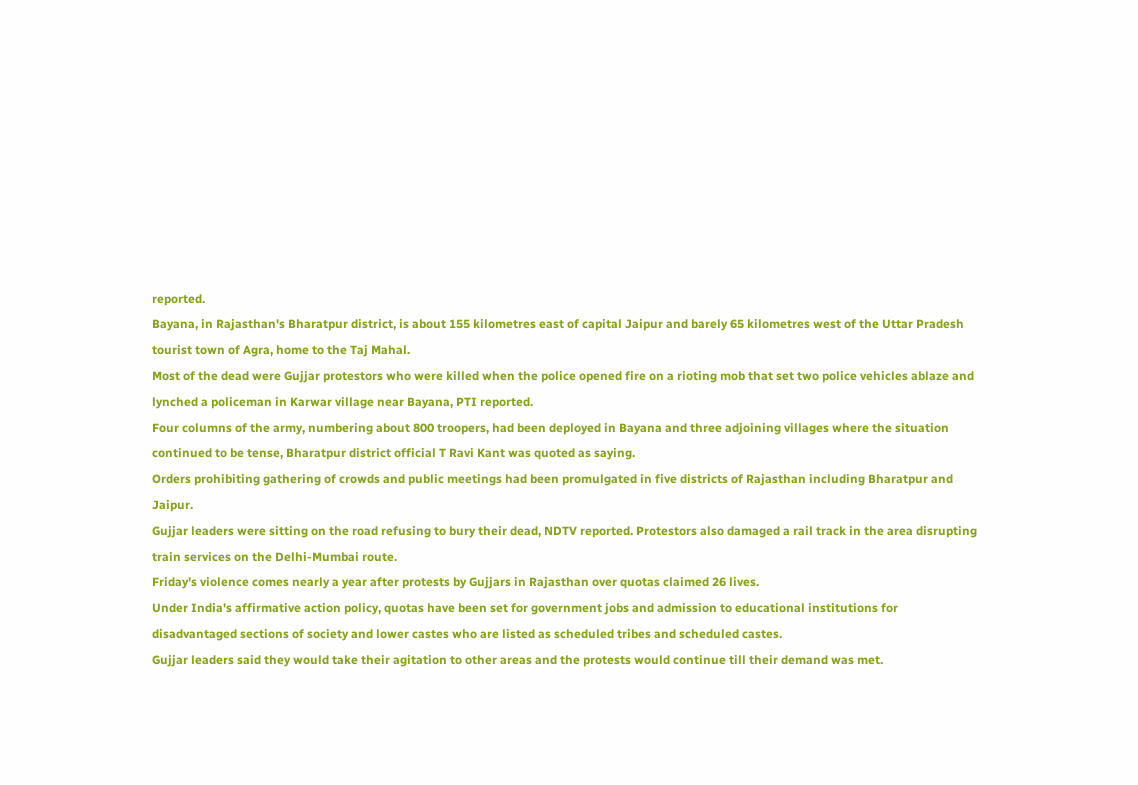reported.
Bayana, in Rajasthan's Bharatpur district, is about 155 kilometres east of capital Jaipur and barely 65 kilometres west of the Uttar Pradesh tourist town of Agra, home to the Taj Mahal.
Most of the dead were Gujjar protestors who were killed when the police opened fire on a rioting mob that set two police vehicles ablaze and lynched a policeman in Karwar village near Bayana, PTI reported.
Four columns of the army, numbering about 800 troopers, had been deployed in Bayana and three adjoining villages where the situation continued to be tense, Bharatpur district official T Ravi Kant was quoted as saying.
Orders prohibiting gathering of crowds and public meetings had been promulgated in five districts of Rajasthan including Bharatpur and Jaipur.
Gujjar leaders were sitting on the road refusing to bury their dead, NDTV reported. Protestors also damaged a rail track in the area disrupting train services on the Delhi-Mumbai route.
Friday's violence comes nearly a year after protests by Gujjars in Rajasthan over quotas claimed 26 lives.
Under India's affirmative action policy, quotas have been set for government jobs and admission to educational institutions for disadvantaged sections of society and lower castes who are listed as scheduled tribes and scheduled castes.
Gujjar leaders said they would take their agitation to other areas and the protests would continue till their demand was met.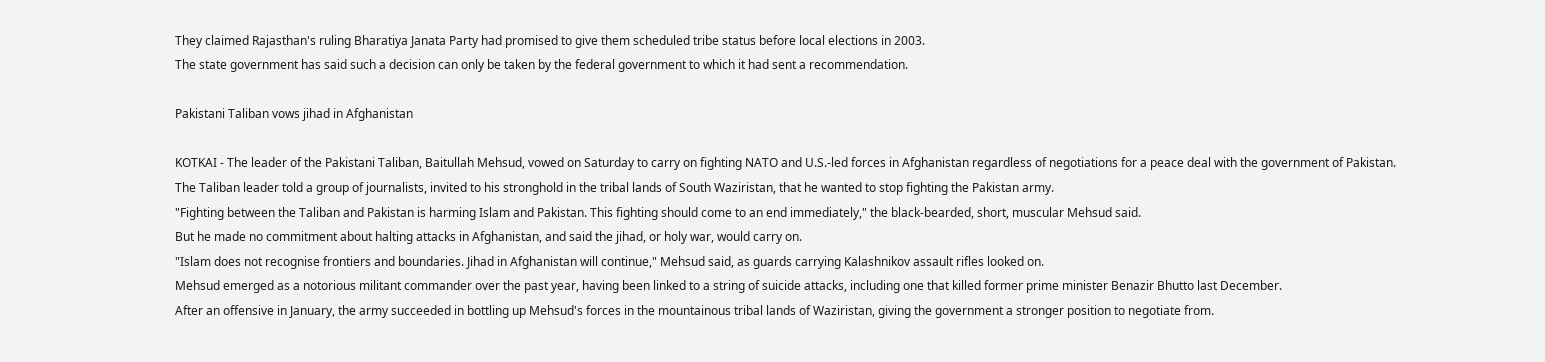They claimed Rajasthan's ruling Bharatiya Janata Party had promised to give them scheduled tribe status before local elections in 2003.
The state government has said such a decision can only be taken by the federal government to which it had sent a recommendation.

Pakistani Taliban vows jihad in Afghanistan

KOTKAI - The leader of the Pakistani Taliban, Baitullah Mehsud, vowed on Saturday to carry on fighting NATO and U.S.-led forces in Afghanistan regardless of negotiations for a peace deal with the government of Pakistan.
The Taliban leader told a group of journalists, invited to his stronghold in the tribal lands of South Waziristan, that he wanted to stop fighting the Pakistan army.
"Fighting between the Taliban and Pakistan is harming Islam and Pakistan. This fighting should come to an end immediately," the black-bearded, short, muscular Mehsud said.
But he made no commitment about halting attacks in Afghanistan, and said the jihad, or holy war, would carry on.
"Islam does not recognise frontiers and boundaries. Jihad in Afghanistan will continue," Mehsud said, as guards carrying Kalashnikov assault rifles looked on.
Mehsud emerged as a notorious militant commander over the past year, having been linked to a string of suicide attacks, including one that killed former prime minister Benazir Bhutto last December.
After an offensive in January, the army succeeded in bottling up Mehsud's forces in the mountainous tribal lands of Waziristan, giving the government a stronger position to negotiate from.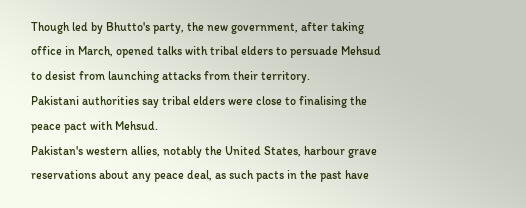Though led by Bhutto's party, the new government, after taking office in March, opened talks with tribal elders to persuade Mehsud to desist from launching attacks from their territory.
Pakistani authorities say tribal elders were close to finalising the peace pact with Mehsud.
Pakistan's western allies, notably the United States, harbour grave reservations about any peace deal, as such pacts in the past have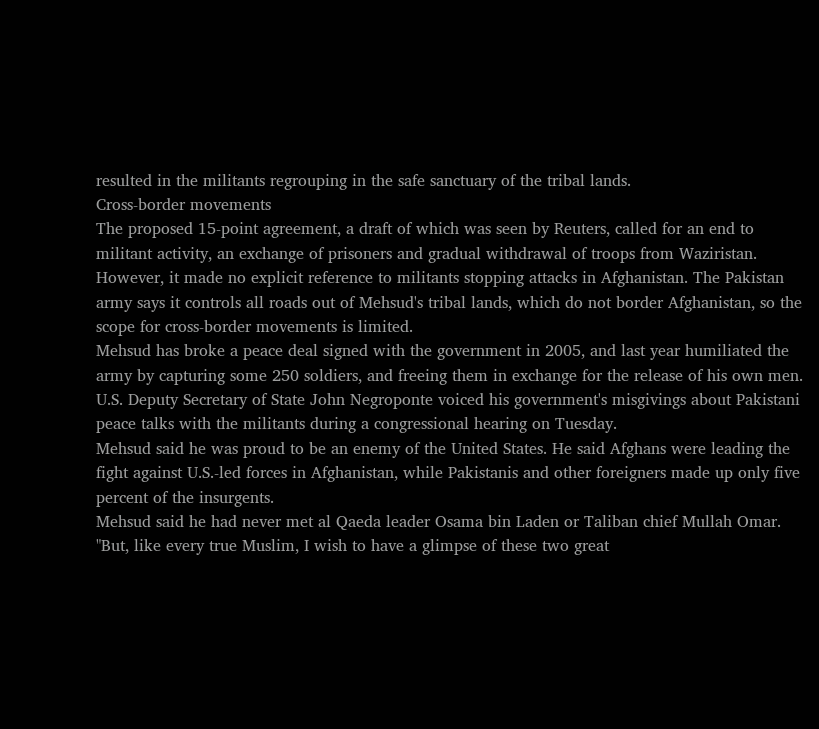resulted in the militants regrouping in the safe sanctuary of the tribal lands.
Cross-border movements
The proposed 15-point agreement, a draft of which was seen by Reuters, called for an end to militant activity, an exchange of prisoners and gradual withdrawal of troops from Waziristan.
However, it made no explicit reference to militants stopping attacks in Afghanistan. The Pakistan army says it controls all roads out of Mehsud's tribal lands, which do not border Afghanistan, so the scope for cross-border movements is limited.
Mehsud has broke a peace deal signed with the government in 2005, and last year humiliated the army by capturing some 250 soldiers, and freeing them in exchange for the release of his own men.
U.S. Deputy Secretary of State John Negroponte voiced his government's misgivings about Pakistani peace talks with the militants during a congressional hearing on Tuesday.
Mehsud said he was proud to be an enemy of the United States. He said Afghans were leading the fight against U.S.-led forces in Afghanistan, while Pakistanis and other foreigners made up only five percent of the insurgents.
Mehsud said he had never met al Qaeda leader Osama bin Laden or Taliban chief Mullah Omar.
"But, like every true Muslim, I wish to have a glimpse of these two great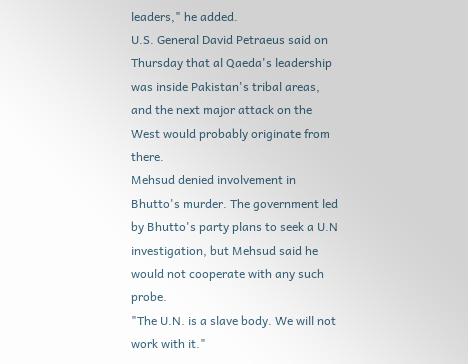leaders," he added.
U.S. General David Petraeus said on Thursday that al Qaeda's leadership was inside Pakistan's tribal areas, and the next major attack on the West would probably originate from there.
Mehsud denied involvement in Bhutto's murder. The government led by Bhutto's party plans to seek a U.N investigation, but Mehsud said he would not cooperate with any such probe.
"The U.N. is a slave body. We will not work with it."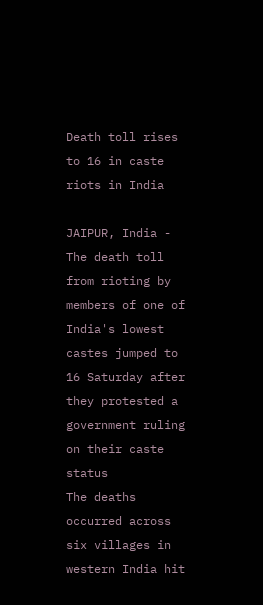Death toll rises to 16 in caste riots in India

JAIPUR, India - The death toll from rioting by members of one of India's lowest castes jumped to 16 Saturday after they protested a government ruling on their caste status
The deaths occurred across six villages in western India hit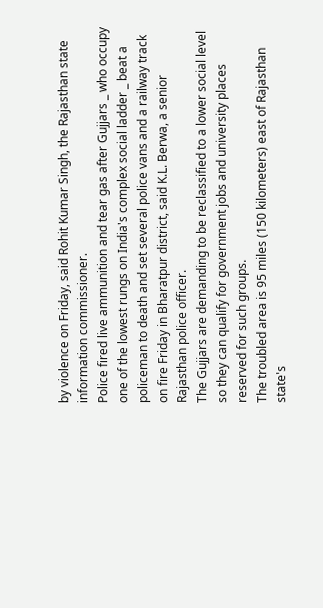by violence on Friday, said Rohit Kumar Singh, the Rajasthan state information commissioner.
Police fired live ammunition and tear gas after Gujjars _ who occupy one of the lowest rungs on India's complex social ladder _ beat a policeman to death and set several police vans and a railway track on fire Friday in Bharatpur district, said K.L. Berwa, a senior Rajasthan police officer.
The Gujjars are demanding to be reclassified to a lower social level so they can qualify for government jobs and university places reserved for such groups.
The troubled area is 95 miles (150 kilometers) east of Rajasthan state's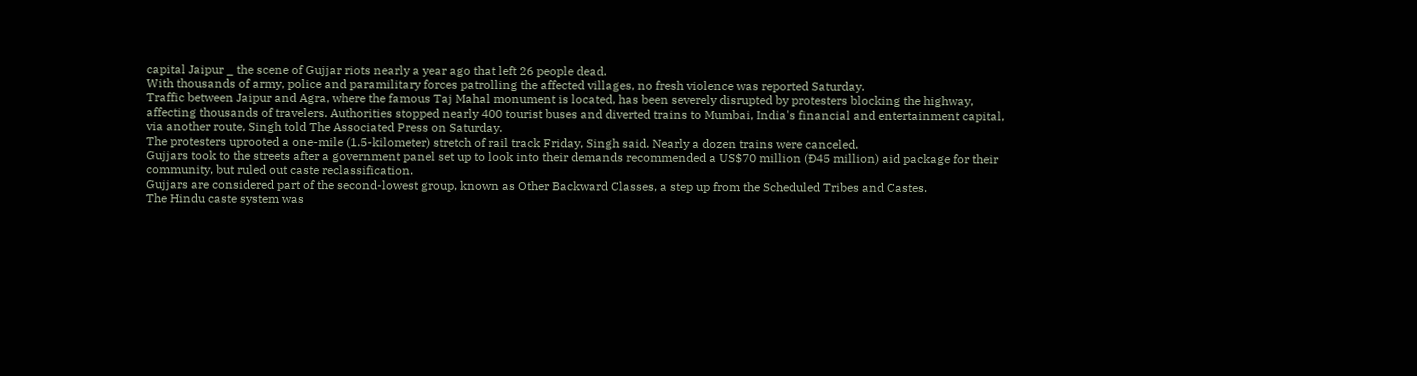capital Jaipur _ the scene of Gujjar riots nearly a year ago that left 26 people dead.
With thousands of army, police and paramilitary forces patrolling the affected villages, no fresh violence was reported Saturday.
Traffic between Jaipur and Agra, where the famous Taj Mahal monument is located, has been severely disrupted by protesters blocking the highway, affecting thousands of travelers. Authorities stopped nearly 400 tourist buses and diverted trains to Mumbai, India's financial and entertainment capital, via another route, Singh told The Associated Press on Saturday.
The protesters uprooted a one-mile (1.5-kilometer) stretch of rail track Friday, Singh said. Nearly a dozen trains were canceled.
Gujjars took to the streets after a government panel set up to look into their demands recommended a US$70 million (Ð45 million) aid package for their community, but ruled out caste reclassification.
Gujjars are considered part of the second-lowest group, known as Other Backward Classes, a step up from the Scheduled Tribes and Castes.
The Hindu caste system was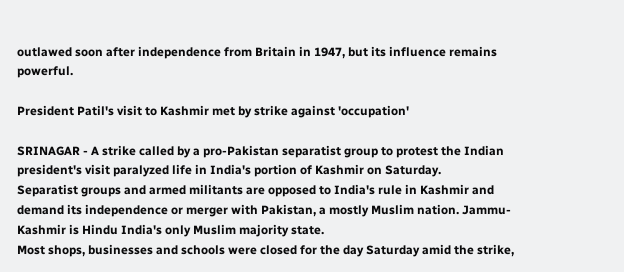outlawed soon after independence from Britain in 1947, but its influence remains powerful.

President Patil's visit to Kashmir met by strike against 'occupation'

SRINAGAR - A strike called by a pro-Pakistan separatist group to protest the Indian president's visit paralyzed life in India's portion of Kashmir on Saturday.
Separatist groups and armed militants are opposed to India's rule in Kashmir and demand its independence or merger with Pakistan, a mostly Muslim nation. Jammu-Kashmir is Hindu India's only Muslim majority state.
Most shops, businesses and schools were closed for the day Saturday amid the strike,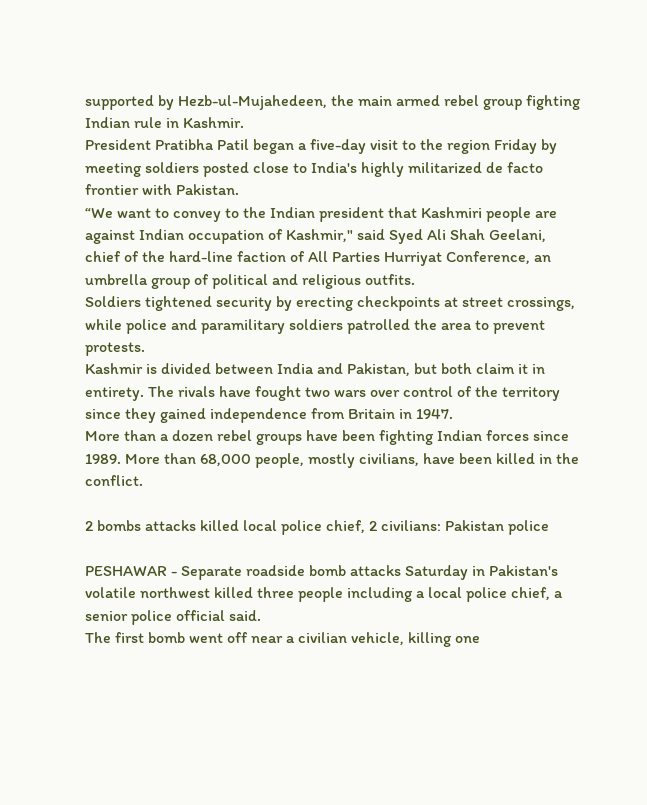supported by Hezb-ul-Mujahedeen, the main armed rebel group fighting Indian rule in Kashmir.
President Pratibha Patil began a five-day visit to the region Friday by meeting soldiers posted close to India's highly militarized de facto frontier with Pakistan.
“We want to convey to the Indian president that Kashmiri people are against Indian occupation of Kashmir," said Syed Ali Shah Geelani, chief of the hard-line faction of All Parties Hurriyat Conference, an umbrella group of political and religious outfits.
Soldiers tightened security by erecting checkpoints at street crossings, while police and paramilitary soldiers patrolled the area to prevent protests.
Kashmir is divided between India and Pakistan, but both claim it in entirety. The rivals have fought two wars over control of the territory since they gained independence from Britain in 1947.
More than a dozen rebel groups have been fighting Indian forces since 1989. More than 68,000 people, mostly civilians, have been killed in the conflict.

2 bombs attacks killed local police chief, 2 civilians: Pakistan police

PESHAWAR - Separate roadside bomb attacks Saturday in Pakistan's volatile northwest killed three people including a local police chief, a senior police official said.
The first bomb went off near a civilian vehicle, killing one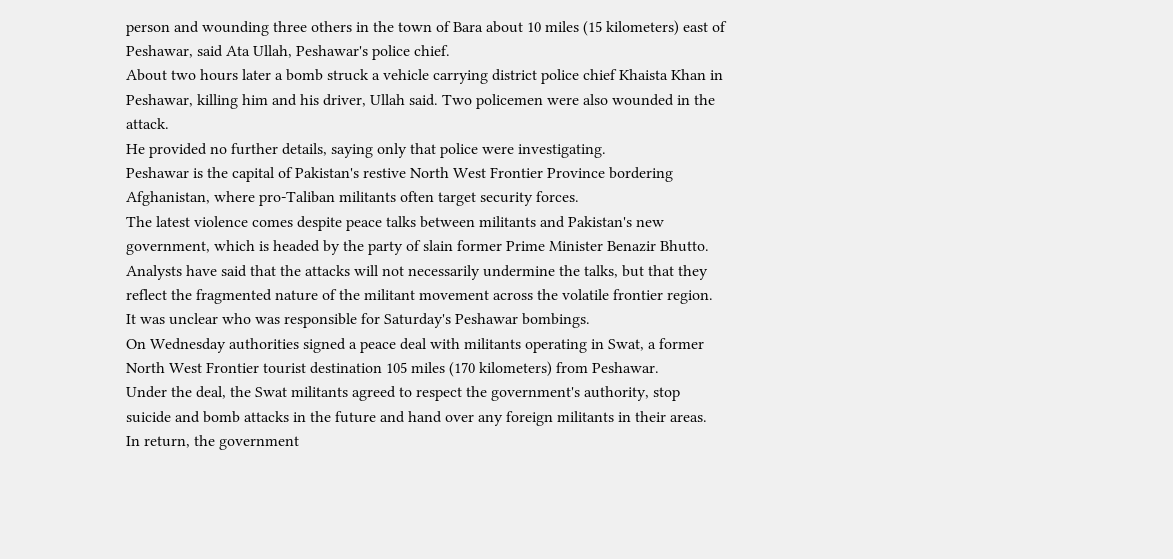person and wounding three others in the town of Bara about 10 miles (15 kilometers) east of Peshawar, said Ata Ullah, Peshawar's police chief.
About two hours later a bomb struck a vehicle carrying district police chief Khaista Khan in Peshawar, killing him and his driver, Ullah said. Two policemen were also wounded in the attack.
He provided no further details, saying only that police were investigating.
Peshawar is the capital of Pakistan's restive North West Frontier Province bordering Afghanistan, where pro-Taliban militants often target security forces.
The latest violence comes despite peace talks between militants and Pakistan's new government, which is headed by the party of slain former Prime Minister Benazir Bhutto.
Analysts have said that the attacks will not necessarily undermine the talks, but that they reflect the fragmented nature of the militant movement across the volatile frontier region.
It was unclear who was responsible for Saturday's Peshawar bombings.
On Wednesday authorities signed a peace deal with militants operating in Swat, a former North West Frontier tourist destination 105 miles (170 kilometers) from Peshawar.
Under the deal, the Swat militants agreed to respect the government's authority, stop suicide and bomb attacks in the future and hand over any foreign militants in their areas.
In return, the government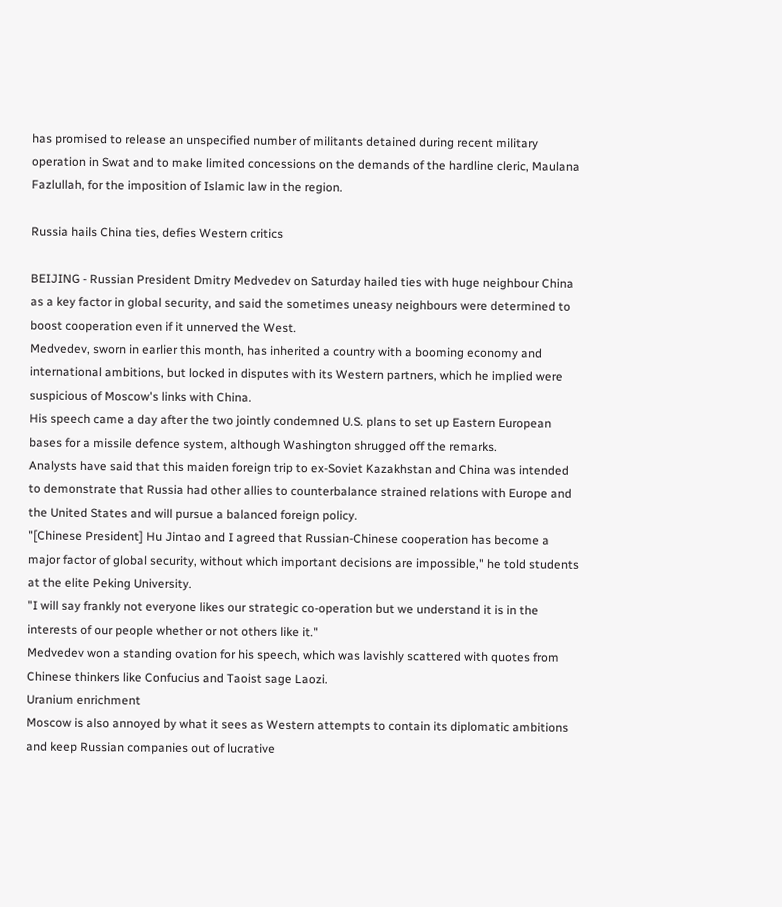has promised to release an unspecified number of militants detained during recent military operation in Swat and to make limited concessions on the demands of the hardline cleric, Maulana Fazlullah, for the imposition of Islamic law in the region.

Russia hails China ties, defies Western critics

BEIJING - Russian President Dmitry Medvedev on Saturday hailed ties with huge neighbour China as a key factor in global security, and said the sometimes uneasy neighbours were determined to boost cooperation even if it unnerved the West.
Medvedev, sworn in earlier this month, has inherited a country with a booming economy and international ambitions, but locked in disputes with its Western partners, which he implied were suspicious of Moscow's links with China.
His speech came a day after the two jointly condemned U.S. plans to set up Eastern European bases for a missile defence system, although Washington shrugged off the remarks.
Analysts have said that this maiden foreign trip to ex-Soviet Kazakhstan and China was intended to demonstrate that Russia had other allies to counterbalance strained relations with Europe and the United States and will pursue a balanced foreign policy.
"[Chinese President] Hu Jintao and I agreed that Russian-Chinese cooperation has become a major factor of global security, without which important decisions are impossible," he told students at the elite Peking University.
"I will say frankly not everyone likes our strategic co-operation but we understand it is in the interests of our people whether or not others like it."
Medvedev won a standing ovation for his speech, which was lavishly scattered with quotes from Chinese thinkers like Confucius and Taoist sage Laozi.
Uranium enrichment
Moscow is also annoyed by what it sees as Western attempts to contain its diplomatic ambitions and keep Russian companies out of lucrative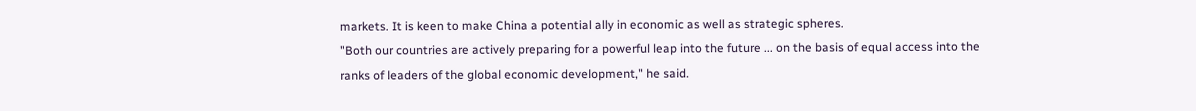markets. It is keen to make China a potential ally in economic as well as strategic spheres.
"Both our countries are actively preparing for a powerful leap into the future ... on the basis of equal access into the ranks of leaders of the global economic development," he said.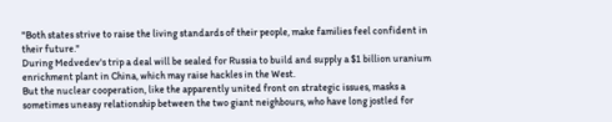"Both states strive to raise the living standards of their people, make families feel confident in their future."
During Medvedev's trip a deal will be sealed for Russia to build and supply a $1 billion uranium enrichment plant in China, which may raise hackles in the West.
But the nuclear cooperation, like the apparently united front on strategic issues, masks a sometimes uneasy relationship between the two giant neighbours, who have long jostled for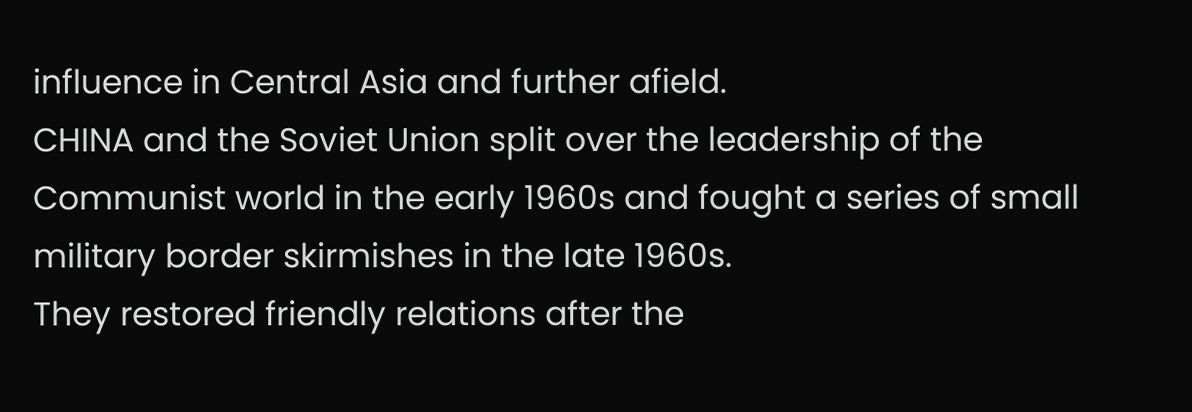influence in Central Asia and further afield.
CHINA and the Soviet Union split over the leadership of the Communist world in the early 1960s and fought a series of small military border skirmishes in the late 1960s.
They restored friendly relations after the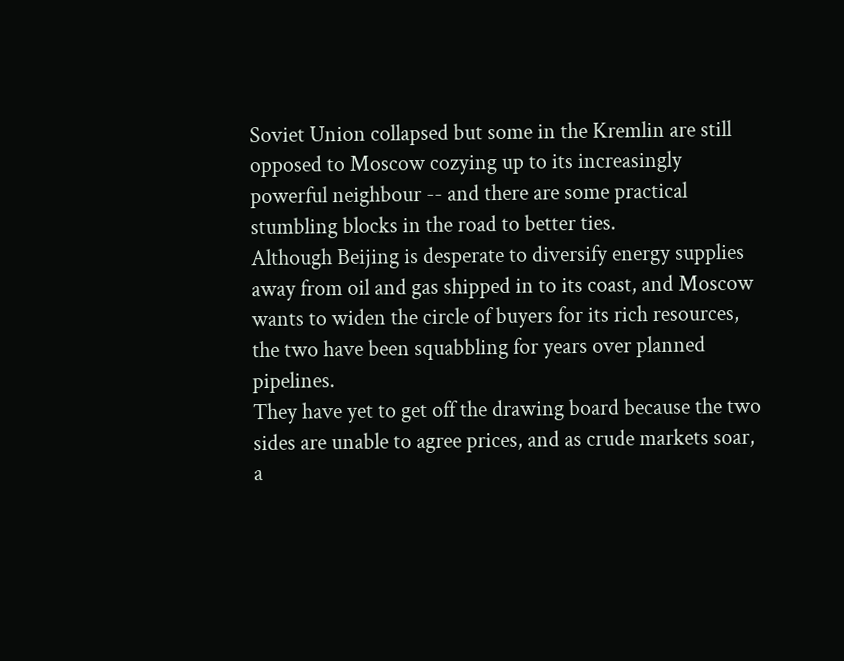Soviet Union collapsed but some in the Kremlin are still opposed to Moscow cozying up to its increasingly powerful neighbour -- and there are some practical stumbling blocks in the road to better ties.
Although Beijing is desperate to diversify energy supplies away from oil and gas shipped in to its coast, and Moscow wants to widen the circle of buyers for its rich resources, the two have been squabbling for years over planned pipelines.
They have yet to get off the drawing board because the two sides are unable to agree prices, and as crude markets soar, a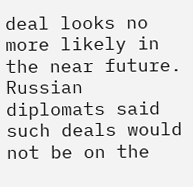deal looks no more likely in the near future. Russian diplomats said such deals would not be on the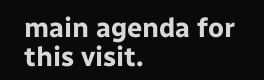main agenda for this visit.